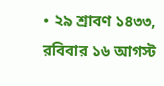• ২৯ শ্রাবণ ১৪৩৩, রবিবার ১৬ আগস্ট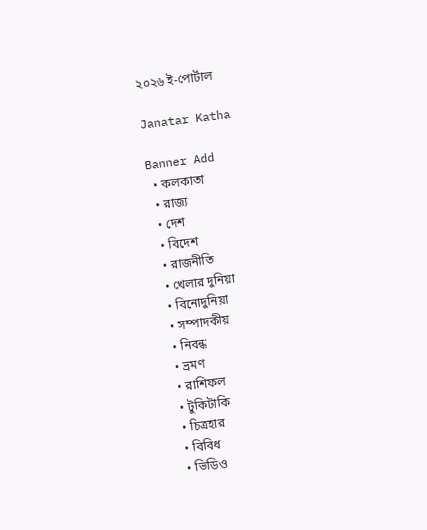২০২৬ ই-পোর্টাল

Janatar Katha

Banner Add
  • কলকাতা
  • রাজ্য
  • দেশ
  • বিদেশ
  • রাজনীতি
  • খেলার দুনিয়া
  • বিনোদুনিয়া
  • সম্পাদকীয়
  • নিবন্ধ
  • ভ্রমণ
  • রাশিফল
  • টুকিটাকি
  • চিত্রহার
  • বিবিধ
  • ভিডিও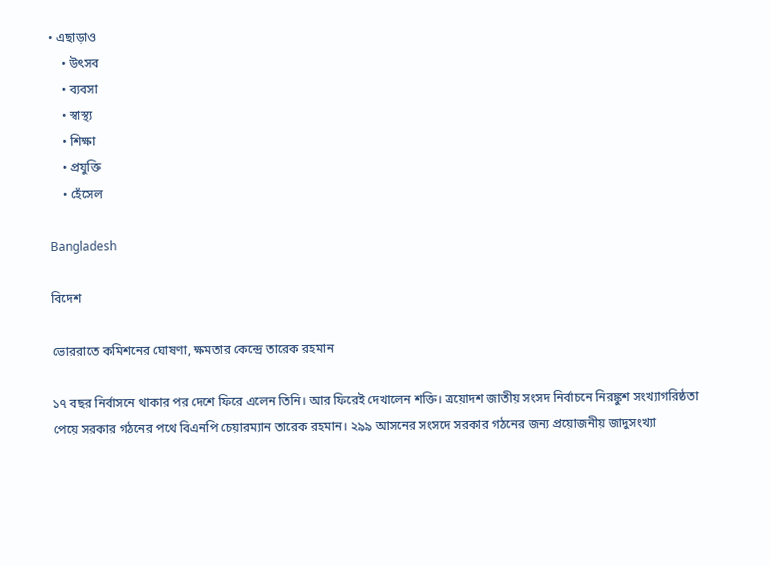• এছাড়াও
    • উৎসব
    • ব্যবসা
    • স্বাস্থ্য
    • শিক্ষা
    • প্রযুক্তি
    • হেঁসেল

Bangladesh

বিদেশ

ভোররাতে কমিশনের ঘোষণা, ক্ষমতার কেন্দ্রে তারেক রহমান

১৭ বছর নির্বাসনে থাকার পর দেশে ফিরে এলেন তিনি। আর ফিরেই দেখালেন শক্তি। ত্রয়োদশ জাতীয় সংসদ নির্বাচনে নিরঙ্কুশ সংখ্যাগরিষ্ঠতা পেয়ে সরকার গঠনের পথে বিএনপি চেয়ারম্যান তারেক রহমান। ২৯৯ আসনের সংসদে সরকার গঠনের জন্য প্রয়োজনীয় জাদুসংখ্যা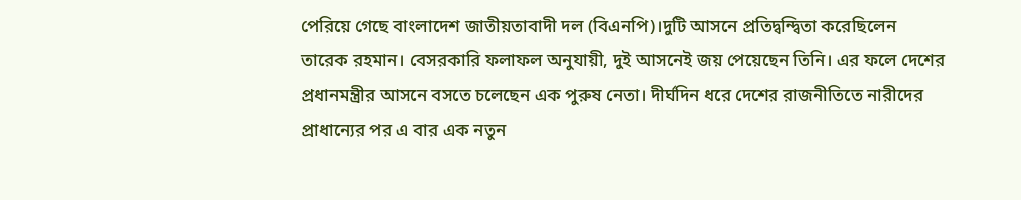পেরিয়ে গেছে বাংলাদেশ জাতীয়তাবাদী দল (বিএনপি)।দুটি আসনে প্রতিদ্বন্দ্বিতা করেছিলেন তারেক রহমান। বেসরকারি ফলাফল অনুযায়ী, দুই আসনেই জয় পেয়েছেন তিনি। এর ফলে দেশের প্রধানমন্ত্রীর আসনে বসতে চলেছেন এক পুরুষ নেতা। দীর্ঘদিন ধরে দেশের রাজনীতিতে নারীদের প্রাধান্যের পর এ বার এক নতুন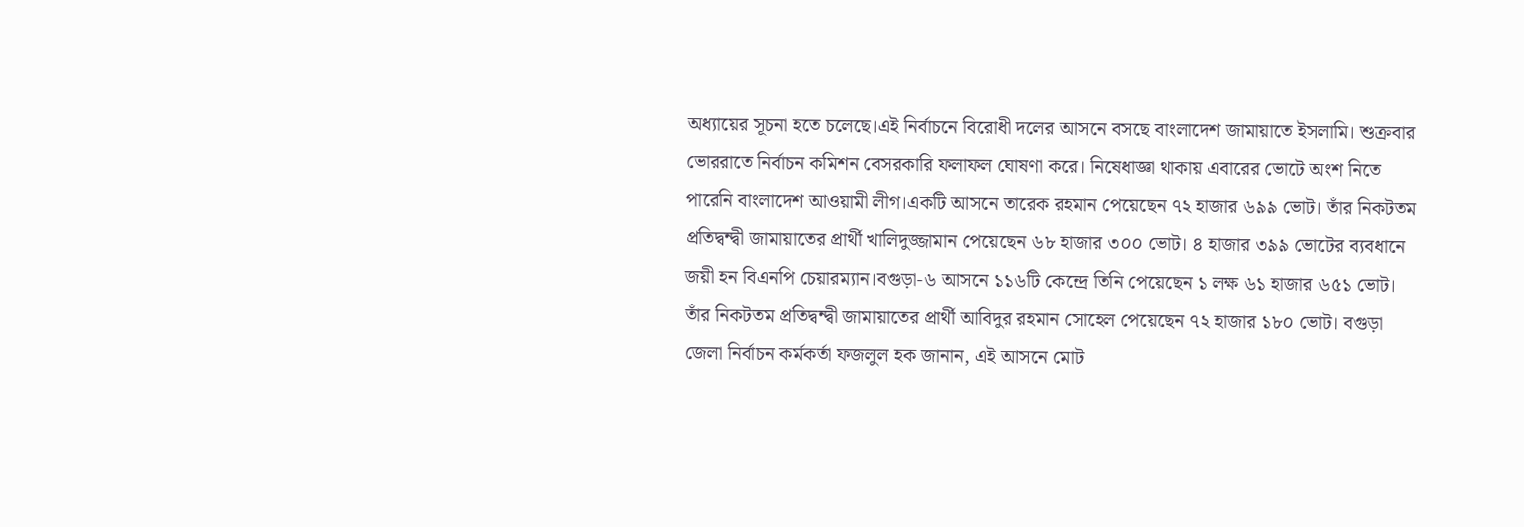অধ্যায়ের সূচনা হতে চলেছে।এই নির্বাচনে বিরোধী দলের আসনে বসছে বাংলাদেশ জামায়াতে ইসলামি। শুক্রবার ভোররাতে নির্বাচন কমিশন বেসরকারি ফলাফল ঘোষণা করে। নিষেধাজ্ঞা থাকায় এবারের ভোটে অংশ নিতে পারেনি বাংলাদেশ আওয়ামী লীগ।একটি আসনে তারেক রহমান পেয়েছেন ৭২ হাজার ৬৯৯ ভোট। তাঁর নিকটতম প্রতিদ্বন্দ্বী জামায়াতের প্রার্থী খালিদুজ্জামান পেয়েছেন ৬৮ হাজার ৩০০ ভোট। ৪ হাজার ৩৯৯ ভোটের ব্যবধানে জয়ী হন বিএনপি চেয়ারম্যান।বগুড়া-৬ আসনে ১১৬টি কেন্দ্রে তিনি পেয়েছেন ১ লক্ষ ৬১ হাজার ৬৫১ ভোট। তাঁর নিকটতম প্রতিদ্বন্দ্বী জামায়াতের প্রার্থী আবিদুর রহমান সোহেল পেয়েছেন ৭২ হাজার ১৮০ ভোট। বগুড়া জেলা নির্বাচন কর্মকর্তা ফজলুল হক জানান, এই আসনে মোট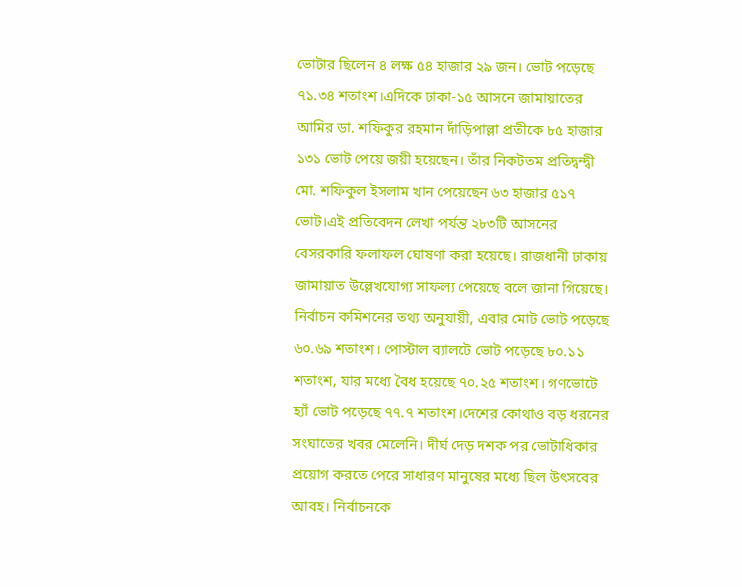ভোটার ছিলেন ৪ লক্ষ ৫৪ হাজার ২৯ জন। ভোট পড়েছে ৭১.৩৪ শতাংশ।এদিকে ঢাকা-১৫ আসনে জামায়াতের আমির ডা. শফিকুর রহমান দাঁড়িপাল্লা প্রতীকে ৮৫ হাজার ১৩১ ভোট পেয়ে জয়ী হয়েছেন। তাঁর নিকটতম প্রতিদ্বন্দ্বী মো. শফিকুল ইসলাম খান পেয়েছেন ৬৩ হাজার ৫১৭ ভোট।এই প্রতিবেদন লেখা পর্যন্ত ২৮৩টি আসনের বেসরকারি ফলাফল ঘোষণা করা হয়েছে। রাজধানী ঢাকায় জামায়াত উল্লেখযোগ্য সাফল্য পেয়েছে বলে জানা গিয়েছে। নির্বাচন কমিশনের তথ্য অনুযায়ী, এবার মোট ভোট পড়েছে ৬০.৬৯ শতাংশ। পোস্টাল ব্যালটে ভোট পড়েছে ৮০.১১ শতাংশ, যার মধ্যে বৈধ হয়েছে ৭০.২৫ শতাংশ। গণভোটে হ্যাঁ ভোট পড়েছে ৭৭.৭ শতাংশ।দেশের কোথাও বড় ধরনের সংঘাতের খবর মেলেনি। দীর্ঘ দেড় দশক পর ভোটাধিকার প্রয়োগ করতে পেরে সাধারণ মানুষের মধ্যে ছিল উৎসবের আবহ। নির্বাচনকে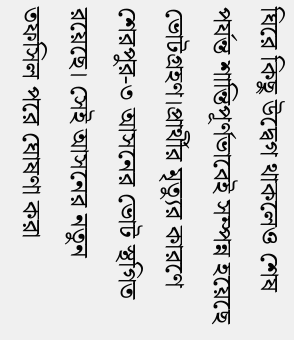ঘিরে কিছু উদ্বেগ থাকলেও শেষ পর্যন্ত শান্তিপূর্ণভাবেই সম্পন্ন হয়েছে ভোটগ্রহণ।প্রার্থীর মৃত্যুর কারণে শেরপুর-৩ আসনের ভোট স্থগিত রয়েছে। সেই আসনের নতুন তফসিল পরে ঘোষণা করা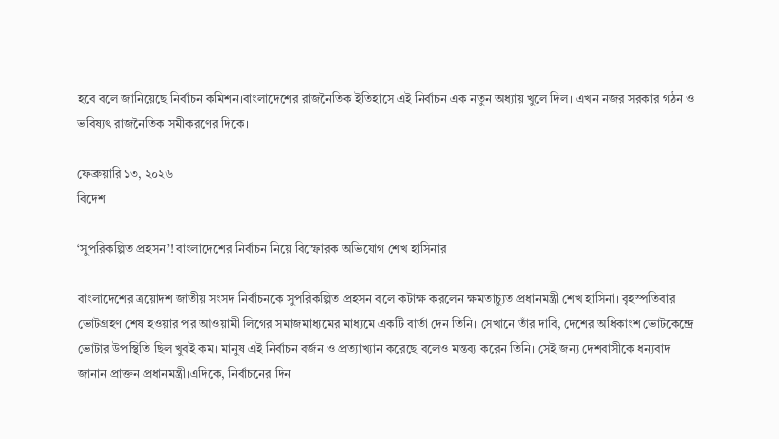হবে বলে জানিয়েছে নির্বাচন কমিশন।বাংলাদেশের রাজনৈতিক ইতিহাসে এই নির্বাচন এক নতুন অধ্যায় খুলে দিল। এখন নজর সরকার গঠন ও ভবিষ্যৎ রাজনৈতিক সমীকরণের দিকে।

ফেব্রুয়ারি ১৩, ২০২৬
বিদেশ

‘সুপরিকল্পিত প্রহসন’! বাংলাদেশের নির্বাচন নিয়ে বিস্ফোরক অভিযোগ শেখ হাসিনার

বাংলাদেশের ত্রয়োদশ জাতীয় সংসদ নির্বাচনকে সুপরিকল্পিত প্রহসন বলে কটাক্ষ করলেন ক্ষমতাচ্যুত প্রধানমন্ত্রী শেখ হাসিনা। বৃহস্পতিবার ভোটগ্রহণ শেষ হওয়ার পর আওয়ামী লিগের সমাজমাধ্যমের মাধ্যমে একটি বার্তা দেন তিনি। সেখানে তাঁর দাবি, দেশের অধিকাংশ ভোটকেন্দ্রে ভোটার উপস্থিতি ছিল খুবই কম। মানুষ এই নির্বাচন বর্জন ও প্রত্যাখ্যান করেছে বলেও মন্তব্য করেন তিনি। সেই জন্য দেশবাসীকে ধন্যবাদ জানান প্রাক্তন প্রধানমন্ত্রী।এদিকে, নির্বাচনের দিন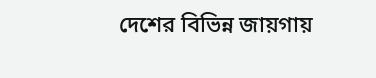দেশের বিভিন্ন জায়গায়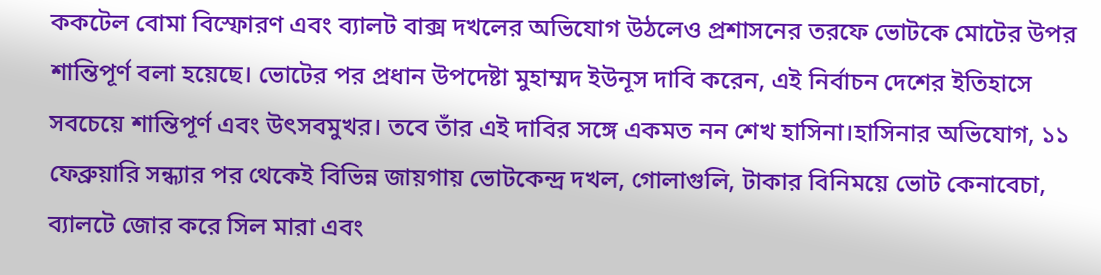ককটেল বোমা বিস্ফোরণ এবং ব্যালট বাক্স দখলের অভিযোগ উঠলেও প্রশাসনের তরফে ভোটকে মোটের উপর শান্তিপূর্ণ বলা হয়েছে। ভোটের পর প্রধান উপদেষ্টা মুহাম্মদ ইউনূস দাবি করেন, এই নির্বাচন দেশের ইতিহাসে সবচেয়ে শান্তিপূর্ণ এবং উৎসবমুখর। তবে তাঁর এই দাবির সঙ্গে একমত নন শেখ হাসিনা।হাসিনার অভিযোগ, ১১ ফেব্রুয়ারি সন্ধ্যার পর থেকেই বিভিন্ন জায়গায় ভোটকেন্দ্র দখল, গোলাগুলি, টাকার বিনিময়ে ভোট কেনাবেচা, ব্যালটে জোর করে সিল মারা এবং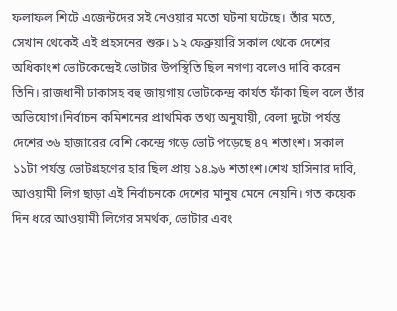ফলাফল শিটে এজেন্টদের সই নেওয়ার মতো ঘটনা ঘটেছে। তাঁর মতে, সেখান থেকেই এই প্রহসনের শুরু। ১২ ফেব্রুয়ারি সকাল থেকে দেশের অধিকাংশ ভোটকেন্দ্রেই ভোটার উপস্থিতি ছিল নগণ্য বলেও দাবি করেন তিনি। রাজধানী ঢাকাসহ বহু জায়গায় ভোটকেন্দ্র কার্যত ফাঁকা ছিল বলে তাঁর অভিযোগ।নির্বাচন কমিশনের প্রাথমিক তথ্য অনুযায়ী, বেলা দুটো পর্যন্ত দেশের ৩৬ হাজারের বেশি কেন্দ্রে গড়ে ভোট পড়েছে ৪৭ শতাংশ। সকাল ১১টা পর্যন্ত ভোটগ্রহণের হার ছিল প্রায় ১৪.৯৬ শতাংশ।শেখ হাসিনার দাবি, আওয়ামী লিগ ছাড়া এই নির্বাচনকে দেশের মানুষ মেনে নেয়নি। গত কয়েক দিন ধরে আওয়ামী লিগের সমর্থক, ভোটার এবং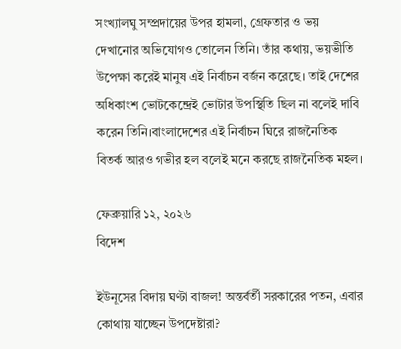সংখ্যালঘু সম্প্রদায়ের উপর হামলা, গ্রেফতার ও ভয় দেখানোর অভিযোগও তোলেন তিনি। তাঁর কথায়, ভয়ভীতি উপেক্ষা করেই মানুষ এই নির্বাচন বর্জন করেছে। তাই দেশের অধিকাংশ ভোটকেন্দ্রেই ভোটার উপস্থিতি ছিল না বলেই দাবি করেন তিনি।বাংলাদেশের এই নির্বাচন ঘিরে রাজনৈতিক বিতর্ক আরও গভীর হল বলেই মনে করছে রাজনৈতিক মহল।

ফেব্রুয়ারি ১২, ২০২৬
বিদেশ

ইউনূসের বিদায় ঘণ্টা বাজল! অন্তর্বর্তী সরকারের পতন, এবার কোথায় যাচ্ছেন উপদেষ্টারা?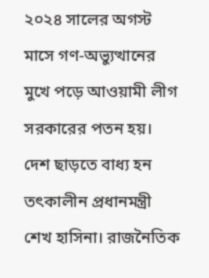২০২৪ সালের অগস্ট মাসে গণ-অভ্যুত্থানের মুখে পড়ে আওয়ামী লীগ সরকারের পতন হয়। দেশ ছাড়তে বাধ্য হন তৎকালীন প্রধানমন্ত্রী শেখ হাসিনা। রাজনৈতিক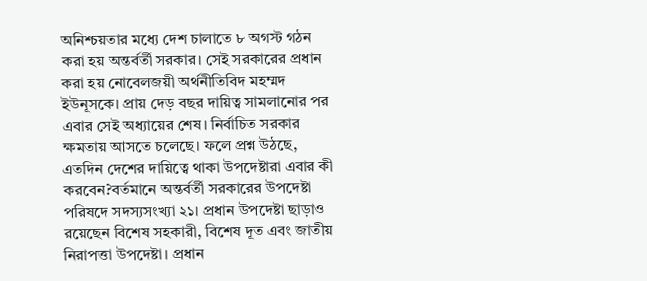অনিশ্চয়তার মধ্যে দেশ চালাতে ৮ অগস্ট গঠন করা হয় অন্তর্বর্তী সরকার। সেই সরকারের প্রধান করা হয় নোবেলজয়ী অর্থনীতিবিদ মহম্মদ ইউনূসকে। প্রায় দেড় বছর দায়িত্ব সামলানোর পর এবার সেই অধ্যায়ের শেষ। নির্বাচিত সরকার ক্ষমতায় আসতে চলেছে। ফলে প্রশ্ন উঠছে, এতদিন দেশের দায়িত্বে থাকা উপদেষ্টারা এবার কী করবেন?বর্তমানে অন্তর্বর্তী সরকারের উপদেষ্টা পরিষদে সদস্যসংখ্যা ২১। প্রধান উপদেষ্টা ছাড়াও রয়েছেন বিশেষ সহকারী, বিশেষ দূত এবং জাতীয় নিরাপত্তা উপদেষ্টা। প্রধান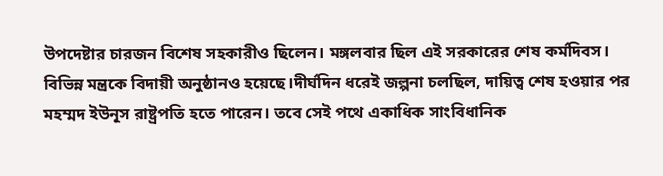উপদেষ্টার চারজন বিশেষ সহকারীও ছিলেন। মঙ্গলবার ছিল এই সরকারের শেষ কর্মদিবস। বিভিন্ন মন্ত্রকে বিদায়ী অনুষ্ঠানও হয়েছে।দীর্ঘদিন ধরেই জল্পনা চলছিল, দায়িত্ব শেষ হওয়ার পর মহম্মদ ইউনূস রাষ্ট্রপতি হতে পারেন। তবে সেই পথে একাধিক সাংবিধানিক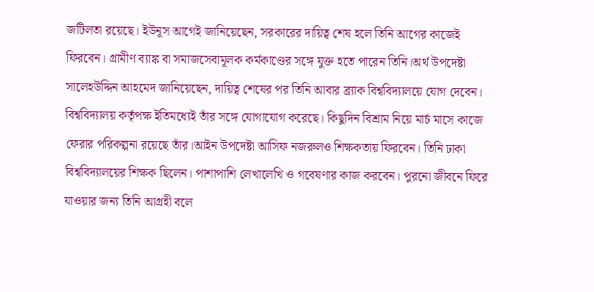জটিলতা রয়েছে। ইউনূস আগেই জানিয়েছেন, সরকারের দায়িত্ব শেষ হলে তিনি আগের কাজেই ফিরবেন। গ্রামীণ ব্যাঙ্ক বা সমাজসেবামূলক কর্মকাণ্ডের সঙ্গে যুক্ত হতে পারেন তিনি।অর্থ উপদেষ্টা সালেহউদ্দিন আহমেদ জানিয়েছেন, দায়িত্ব শেষের পর তিনি আবার ব্র্যাক বিশ্ববিদ্যালয়ে যোগ দেবেন। বিশ্ববিদ্যালয় কর্তৃপক্ষ ইতিমধ্যেই তাঁর সঙ্গে যোগাযোগ করেছে। কিছুদিন বিশ্রাম নিয়ে মার্চ মাসে কাজে ফেরার পরিকল্পনা রয়েছে তাঁর।আইন উপদেষ্টা আসিফ নজরুলও শিক্ষকতায় ফিরবেন। তিনি ঢাকা বিশ্ববিদ্যালয়ের শিক্ষক ছিলেন। পাশাপাশি লেখালেখি ও গবেষণার কাজ করবেন। পুরনো জীবনে ফিরে যাওয়ার জন্য তিনি আগ্রহী বলে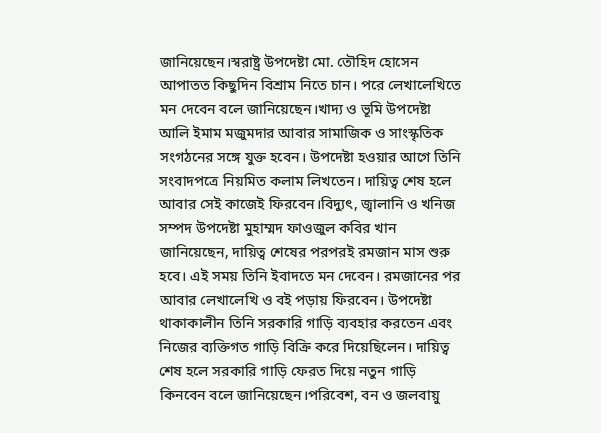জানিয়েছেন।স্বরাষ্ট্র উপদেষ্টা মো. তৌহিদ হোসেন আপাতত কিছুদিন বিশ্রাম নিতে চান। পরে লেখালেখিতে মন দেবেন বলে জানিয়েছেন।খাদ্য ও ভূমি উপদেষ্টা আলি ইমাম মজুমদার আবার সামাজিক ও সাংস্কৃতিক সংগঠনের সঙ্গে যুক্ত হবেন। উপদেষ্টা হওয়ার আগে তিনি সংবাদপত্রে নিয়মিত কলাম লিখতেন। দায়িত্ব শেষ হলে আবার সেই কাজেই ফিরবেন।বিদ্যুৎ, জ্বালানি ও খনিজ সম্পদ উপদেষ্টা মুহাম্মদ ফাওজুল কবির খান জানিয়েছেন, দায়িত্ব শেষের পরপরই রমজান মাস শুরু হবে। এই সময় তিনি ইবাদতে মন দেবেন। রমজানের পর আবার লেখালেখি ও বই পড়ায় ফিরবেন। উপদেষ্টা থাকাকালীন তিনি সরকারি গাড়ি ব্যবহার করতেন এবং নিজের ব্যক্তিগত গাড়ি বিক্রি করে দিয়েছিলেন। দায়িত্ব শেষ হলে সরকারি গাড়ি ফেরত দিয়ে নতুন গাড়ি কিনবেন বলে জানিয়েছেন।পরিবেশ, বন ও জলবায়ু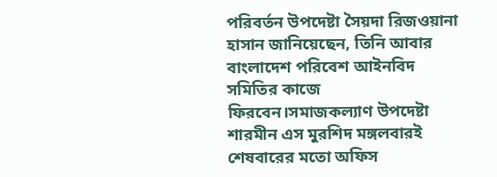পরিবর্তন উপদেষ্টা সৈয়দা রিজওয়ানা হাসান জানিয়েছেন, তিনি আবার বাংলাদেশ পরিবেশ আইনবিদ সমিতির কাজে ফিরবেন।সমাজকল্যাণ উপদেষ্টা শারমীন এস মুরশিদ মঙ্গলবারই শেষবারের মতো অফিস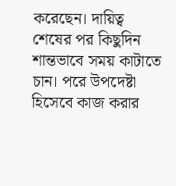করেছেন। দায়িত্ব শেষের পর কিছুদিন শান্তভাবে সময় কাটাতে চান। পরে উপদেষ্টা হিসেবে কাজ করার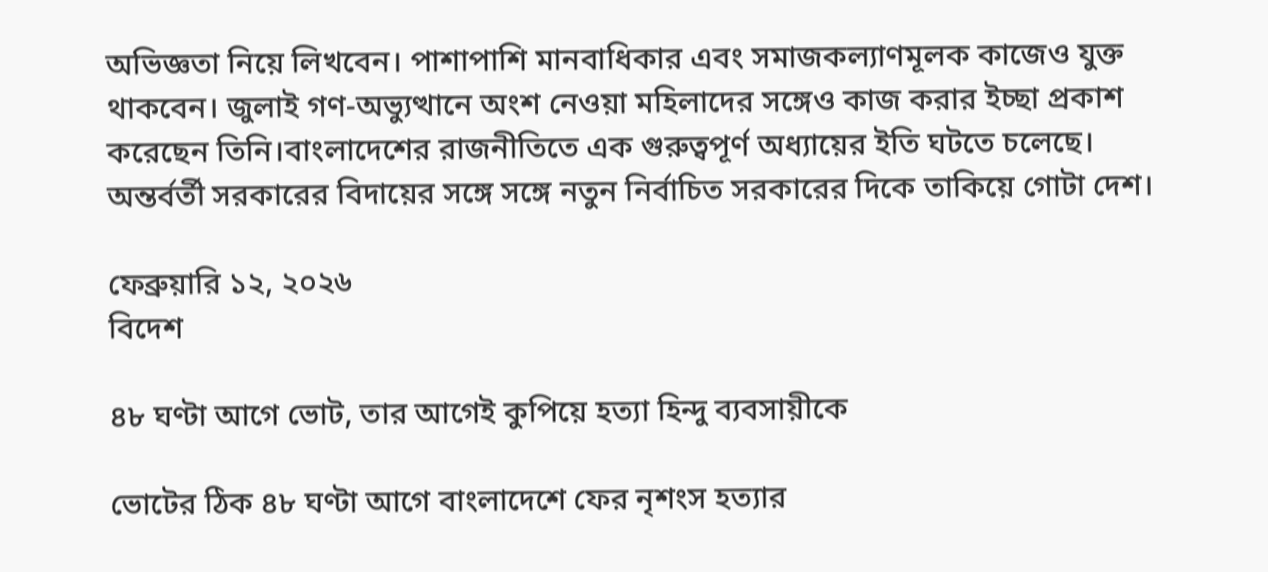অভিজ্ঞতা নিয়ে লিখবেন। পাশাপাশি মানবাধিকার এবং সমাজকল্যাণমূলক কাজেও যুক্ত থাকবেন। জুলাই গণ-অভ্যুত্থানে অংশ নেওয়া মহিলাদের সঙ্গেও কাজ করার ইচ্ছা প্রকাশ করেছেন তিনি।বাংলাদেশের রাজনীতিতে এক গুরুত্বপূর্ণ অধ্যায়ের ইতি ঘটতে চলেছে। অন্তর্বর্তী সরকারের বিদায়ের সঙ্গে সঙ্গে নতুন নির্বাচিত সরকারের দিকে তাকিয়ে গোটা দেশ।

ফেব্রুয়ারি ১২, ২০২৬
বিদেশ

৪৮ ঘণ্টা আগে ভোট, তার আগেই কুপিয়ে হত্যা হিন্দু ব্যবসায়ীকে

ভোটের ঠিক ৪৮ ঘণ্টা আগে বাংলাদেশে ফের নৃশংস হত্যার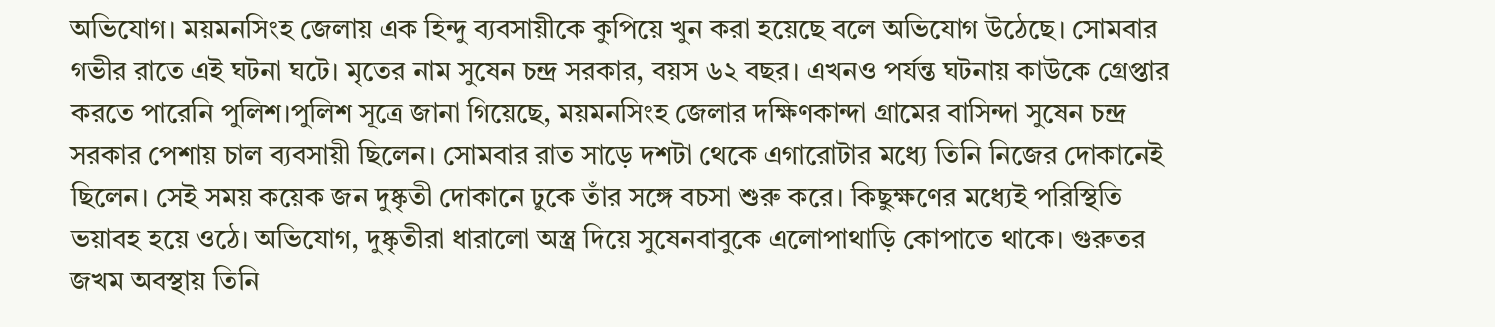অভিযোগ। ময়মনসিংহ জেলায় এক হিন্দু ব্যবসায়ীকে কুপিয়ে খুন করা হয়েছে বলে অভিযোগ উঠেছে। সোমবার গভীর রাতে এই ঘটনা ঘটে। মৃতের নাম সুষেন চন্দ্র সরকার, বয়স ৬২ বছর। এখনও পর্যন্ত ঘটনায় কাউকে গ্রেপ্তার করতে পারেনি পুলিশ।পুলিশ সূত্রে জানা গিয়েছে, ময়মনসিংহ জেলার দক্ষিণকান্দা গ্রামের বাসিন্দা সুষেন চন্দ্র সরকার পেশায় চাল ব্যবসায়ী ছিলেন। সোমবার রাত সাড়ে দশটা থেকে এগারোটার মধ্যে তিনি নিজের দোকানেই ছিলেন। সেই সময় কয়েক জন দুষ্কৃতী দোকানে ঢুকে তাঁর সঙ্গে বচসা শুরু করে। কিছুক্ষণের মধ্যেই পরিস্থিতি ভয়াবহ হয়ে ওঠে। অভিযোগ, দুষ্কৃতীরা ধারালো অস্ত্র দিয়ে সুষেনবাবুকে এলোপাথাড়ি কোপাতে থাকে। গুরুতর জখম অবস্থায় তিনি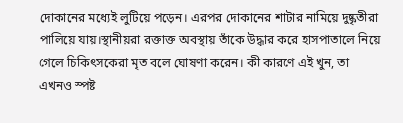দোকানের মধ্যেই লুটিয়ে পড়েন। এরপর দোকানের শাটার নামিয়ে দুষ্কৃতীরা পালিয়ে যায়।স্থানীয়রা রক্তাক্ত অবস্থায় তাঁকে উদ্ধার করে হাসপাতালে নিয়ে গেলে চিকিৎসকেরা মৃত বলে ঘোষণা করেন। কী কারণে এই খুন, তা এখনও স্পষ্ট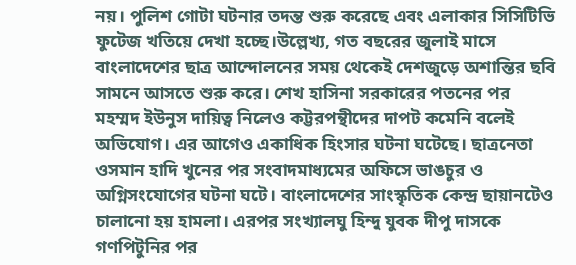নয়। পুলিশ গোটা ঘটনার তদন্ত শুরু করেছে এবং এলাকার সিসিটিভি ফুটেজ খতিয়ে দেখা হচ্ছে।উল্লেখ্য, গত বছরের জুলাই মাসে বাংলাদেশের ছাত্র আন্দোলনের সময় থেকেই দেশজুড়ে অশান্তির ছবি সামনে আসতে শুরু করে। শেখ হাসিনা সরকারের পতনের পর মহম্মদ ইউনুস দায়িত্ব নিলেও কট্টরপন্থীদের দাপট কমেনি বলেই অভিযোগ। এর আগেও একাধিক হিংসার ঘটনা ঘটেছে। ছাত্রনেতা ওসমান হাদি খুনের পর সংবাদমাধ্যমের অফিসে ভাঙচুর ও অগ্নিসংযোগের ঘটনা ঘটে। বাংলাদেশের সাংস্কৃতিক কেন্দ্র ছায়ানটেও চালানো হয় হামলা। এরপর সংখ্যালঘু হিন্দু যুবক দীপু দাসকে গণপিটুনির পর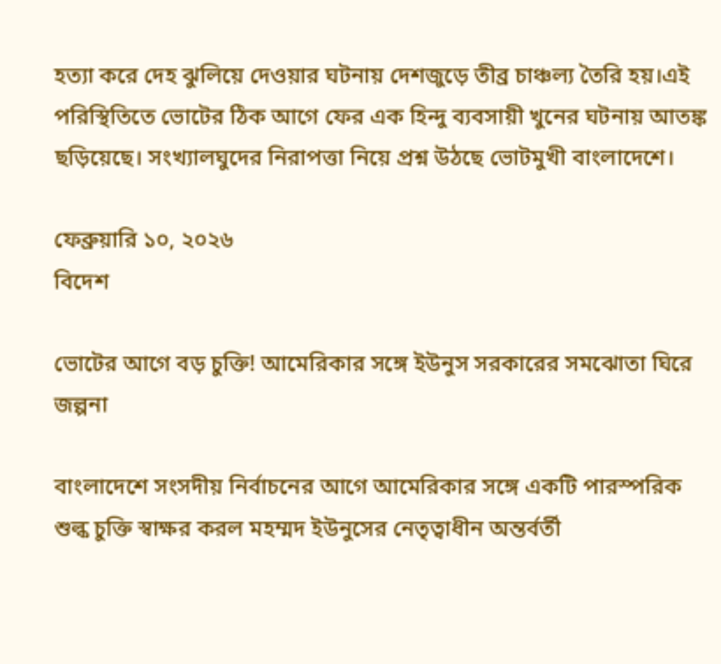হত্যা করে দেহ ঝুলিয়ে দেওয়ার ঘটনায় দেশজুড়ে তীব্র চাঞ্চল্য তৈরি হয়।এই পরিস্থিতিতে ভোটের ঠিক আগে ফের এক হিন্দু ব্যবসায়ী খুনের ঘটনায় আতঙ্ক ছড়িয়েছে। সংখ্যালঘুদের নিরাপত্তা নিয়ে প্রশ্ন উঠছে ভোটমুখী বাংলাদেশে।

ফেব্রুয়ারি ১০, ২০২৬
বিদেশ

ভোটের আগে বড় চুক্তি! আমেরিকার সঙ্গে ইউনুস সরকারের সমঝোতা ঘিরে জল্পনা

বাংলাদেশে সংসদীয় নির্বাচনের আগে আমেরিকার সঙ্গে একটি পারস্পরিক শুল্ক চুক্তি স্বাক্ষর করল মহম্মদ ইউনুসের নেতৃত্বাধীন অন্তর্বর্তী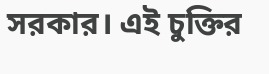সরকার। এই চুক্তির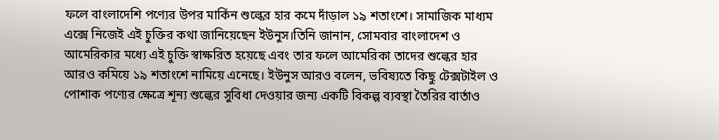ফলে বাংলাদেশি পণ্যের উপর মার্কিন শুল্কের হার কমে দাঁড়াল ১৯ শতাংশে। সামাজিক মাধ্যম এক্সে নিজেই এই চুক্তির কথা জানিয়েছেন ইউনুস।তিনি জানান, সোমবার বাংলাদেশ ও আমেরিকার মধ্যে এই চুক্তি স্বাক্ষরিত হয়েছে এবং তার ফলে আমেরিকা তাদের শুল্কের হার আরও কমিয়ে ১৯ শতাংশে নামিয়ে এনেছে। ইউনুস আরও বলেন, ভবিষ্যতে কিছু টেক্সটাইল ও পোশাক পণ্যের ক্ষেত্রে শূন্য শুল্কের সুবিধা দেওয়ার জন্য একটি বিকল্প ব্যবস্থা তৈরির বার্তাও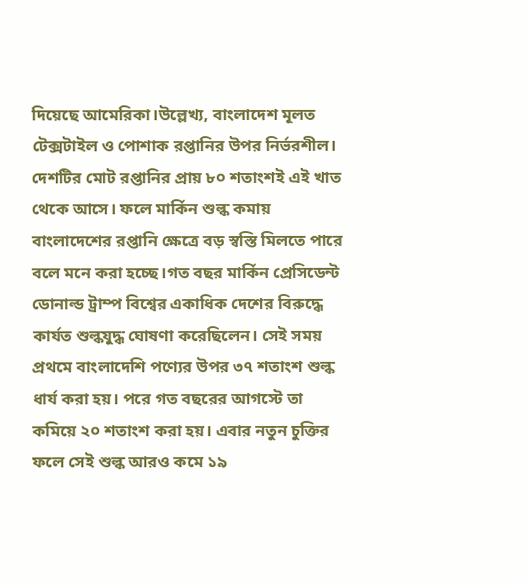দিয়েছে আমেরিকা।উল্লেখ্য, বাংলাদেশ মূলত টেক্সটাইল ও পোশাক রপ্তানির উপর নির্ভরশীল। দেশটির মোট রপ্তানির প্রায় ৮০ শতাংশই এই খাত থেকে আসে। ফলে মার্কিন শুল্ক কমায় বাংলাদেশের রপ্তানি ক্ষেত্রে বড় স্বস্তি মিলতে পারে বলে মনে করা হচ্ছে।গত বছর মার্কিন প্রেসিডেন্ট ডোনাল্ড ট্রাম্প বিশ্বের একাধিক দেশের বিরুদ্ধে কার্যত শুল্কযুদ্ধ ঘোষণা করেছিলেন। সেই সময় প্রথমে বাংলাদেশি পণ্যের উপর ৩৭ শতাংশ শুল্ক ধার্য করা হয়। পরে গত বছরের আগস্টে তা কমিয়ে ২০ শতাংশ করা হয়। এবার নতুন চুক্তির ফলে সেই শুল্ক আরও কমে ১৯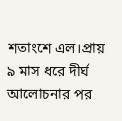শতাংশে এল।প্রায় ৯ মাস ধরে দীর্ঘ আলোচনার পর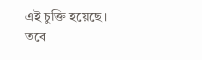এই চুক্তি হয়েছে। তবে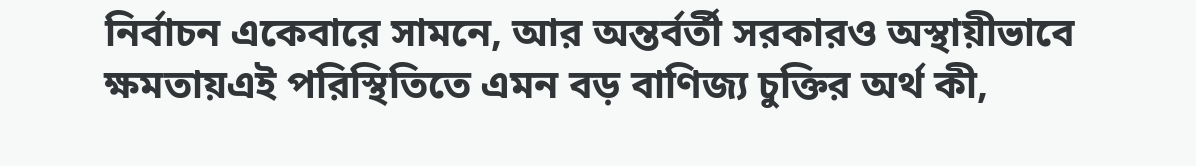নির্বাচন একেবারে সামনে, আর অন্তর্বর্তী সরকারও অস্থায়ীভাবে ক্ষমতায়এই পরিস্থিতিতে এমন বড় বাণিজ্য চুক্তির অর্থ কী,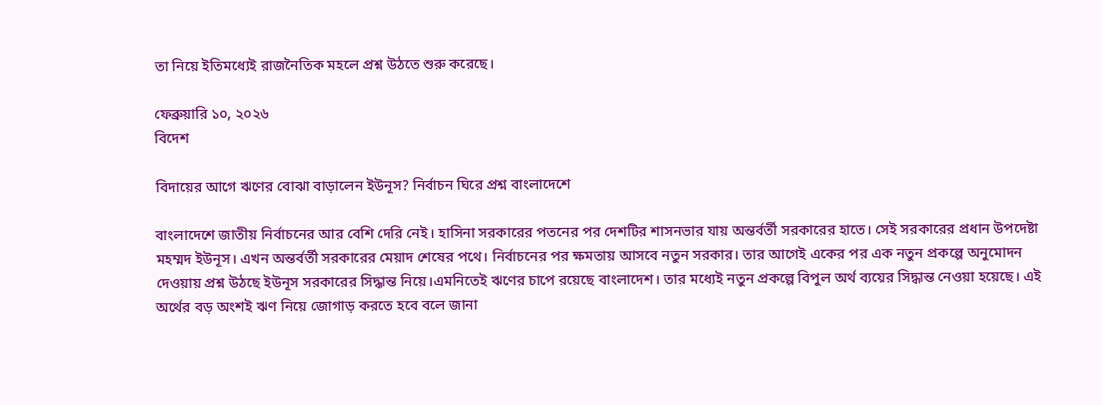তা নিয়ে ইতিমধ্যেই রাজনৈতিক মহলে প্রশ্ন উঠতে শুরু করেছে।

ফেব্রুয়ারি ১০, ২০২৬
বিদেশ

বিদায়ের আগে ঋণের বোঝা বাড়ালেন ইউনূস? নির্বাচন ঘিরে প্রশ্ন বাংলাদেশে

বাংলাদেশে জাতীয় নির্বাচনের আর বেশি দেরি নেই। হাসিনা সরকারের পতনের পর দেশটির শাসনভার যায় অন্তর্বর্তী সরকারের হাতে। সেই সরকারের প্রধান উপদেষ্টা মহম্মদ ইউনূস। এখন অন্তর্বর্তী সরকারের মেয়াদ শেষের পথে। নির্বাচনের পর ক্ষমতায় আসবে নতুন সরকার। তার আগেই একের পর এক নতুন প্রকল্পে অনুমোদন দেওয়ায় প্রশ্ন উঠছে ইউনূস সরকারের সিদ্ধান্ত নিয়ে।এমনিতেই ঋণের চাপে রয়েছে বাংলাদেশ। তার মধ্যেই নতুন প্রকল্পে বিপুল অর্থ ব্যয়ের সিদ্ধান্ত নেওয়া হয়েছে। এই অর্থের বড় অংশই ঋণ নিয়ে জোগাড় করতে হবে বলে জানা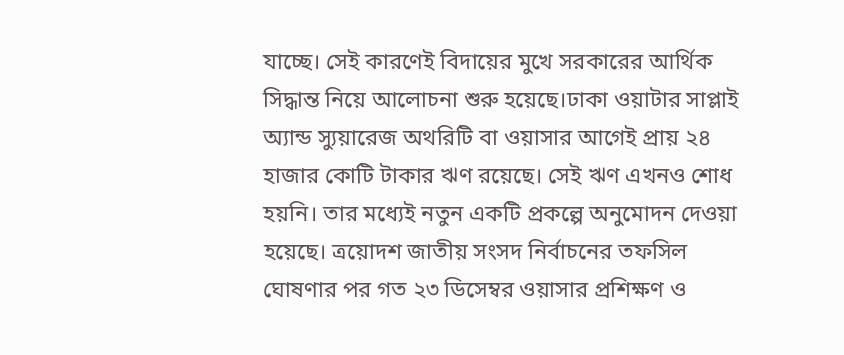যাচ্ছে। সেই কারণেই বিদায়ের মুখে সরকারের আর্থিক সিদ্ধান্ত নিয়ে আলোচনা শুরু হয়েছে।ঢাকা ওয়াটার সাপ্লাই অ্যান্ড স্যুয়ারেজ অথরিটি বা ওয়াসার আগেই প্রায় ২৪ হাজার কোটি টাকার ঋণ রয়েছে। সেই ঋণ এখনও শোধ হয়নি। তার মধ্যেই নতুন একটি প্রকল্পে অনুমোদন দেওয়া হয়েছে। ত্রয়োদশ জাতীয় সংসদ নির্বাচনের তফসিল ঘোষণার পর গত ২৩ ডিসেম্বর ওয়াসার প্রশিক্ষণ ও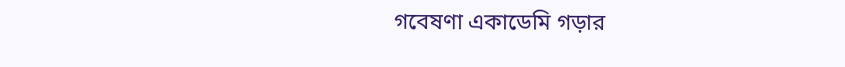গবেষণা একাডেমি গড়ার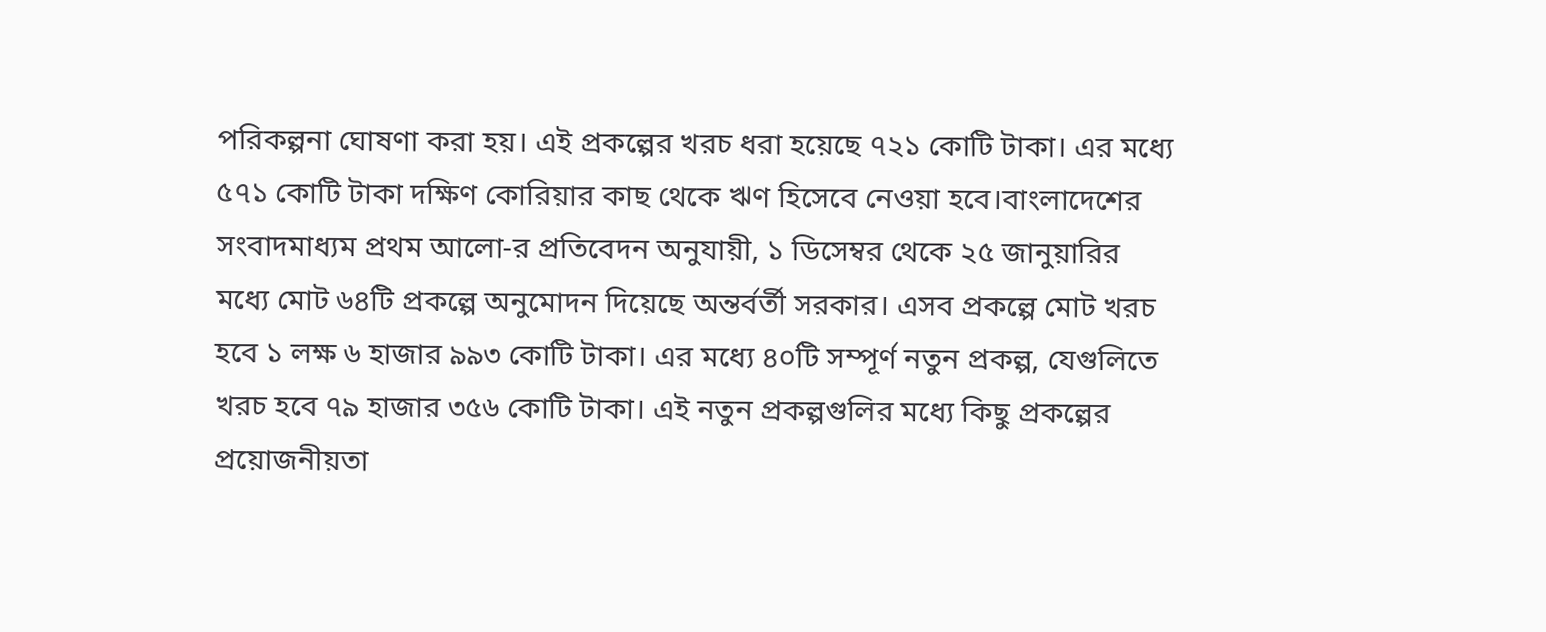পরিকল্পনা ঘোষণা করা হয়। এই প্রকল্পের খরচ ধরা হয়েছে ৭২১ কোটি টাকা। এর মধ্যে ৫৭১ কোটি টাকা দক্ষিণ কোরিয়ার কাছ থেকে ঋণ হিসেবে নেওয়া হবে।বাংলাদেশের সংবাদমাধ্যম প্রথম আলো-র প্রতিবেদন অনুযায়ী, ১ ডিসেম্বর থেকে ২৫ জানুয়ারির মধ্যে মোট ৬৪টি প্রকল্পে অনুমোদন দিয়েছে অন্তর্বর্তী সরকার। এসব প্রকল্পে মোট খরচ হবে ১ লক্ষ ৬ হাজার ৯৯৩ কোটি টাকা। এর মধ্যে ৪০টি সম্পূর্ণ নতুন প্রকল্প, যেগুলিতে খরচ হবে ৭৯ হাজার ৩৫৬ কোটি টাকা। এই নতুন প্রকল্পগুলির মধ্যে কিছু প্রকল্পের প্রয়োজনীয়তা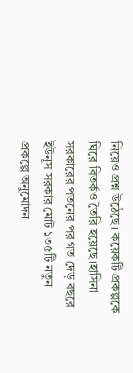নিয়েও প্রশ্ন উঠেছে। কয়েকটি প্রকল্পকে ঘিরে বিতর্কও তৈরি হয়েছে।হাসিনা সরকারের পতনের পর গত দেড় বছরে ইউনূস সরকার মোট ১৩৫টি নতুন প্রকল্পে অনুমোদন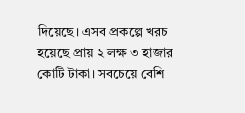দিয়েছে। এসব প্রকল্পে খরচ হয়েছে প্রায় ২ লক্ষ ৩ হাজার কোটি টাকা। সবচেয়ে বেশি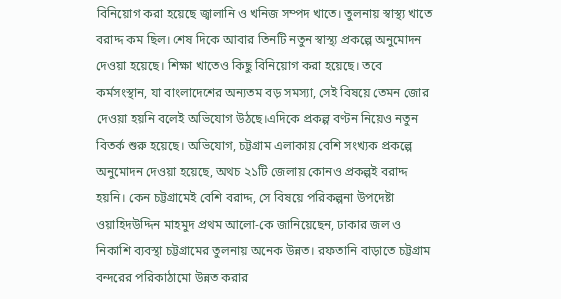বিনিয়োগ করা হয়েছে জ্বালানি ও খনিজ সম্পদ খাতে। তুলনায় স্বাস্থ্য খাতে বরাদ্দ কম ছিল। শেষ দিকে আবার তিনটি নতুন স্বাস্থ্য প্রকল্পে অনুমোদন দেওয়া হয়েছে। শিক্ষা খাতেও কিছু বিনিয়োগ করা হয়েছে। তবে কর্মসংস্থান, যা বাংলাদেশের অন্যতম বড় সমস্যা, সেই বিষয়ে তেমন জোর দেওয়া হয়নি বলেই অভিযোগ উঠছে।এদিকে প্রকল্প বণ্টন নিয়েও নতুন বিতর্ক শুরু হয়েছে। অভিযোগ, চট্টগ্রাম এলাকায় বেশি সংখ্যক প্রকল্পে অনুমোদন দেওয়া হয়েছে, অথচ ২১টি জেলায় কোনও প্রকল্পই বরাদ্দ হয়নি। কেন চট্টগ্রামেই বেশি বরাদ্দ, সে বিষয়ে পরিকল্পনা উপদেষ্টা ওয়াহিদউদ্দিন মাহমুদ প্রথম আলো-কে জানিয়েছেন, ঢাকার জল ও নিকাশি ব্যবস্থা চট্টগ্রামের তুলনায় অনেক উন্নত। রফতানি বাড়াতে চট্টগ্রাম বন্দরের পরিকাঠামো উন্নত করার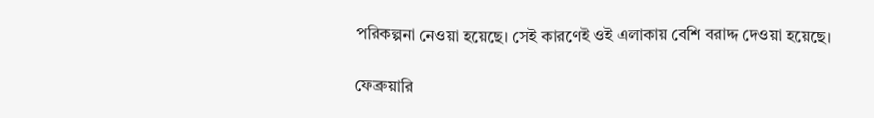পরিকল্পনা নেওয়া হয়েছে। সেই কারণেই ওই এলাকায় বেশি বরাদ্দ দেওয়া হয়েছে।

ফেব্রুয়ারি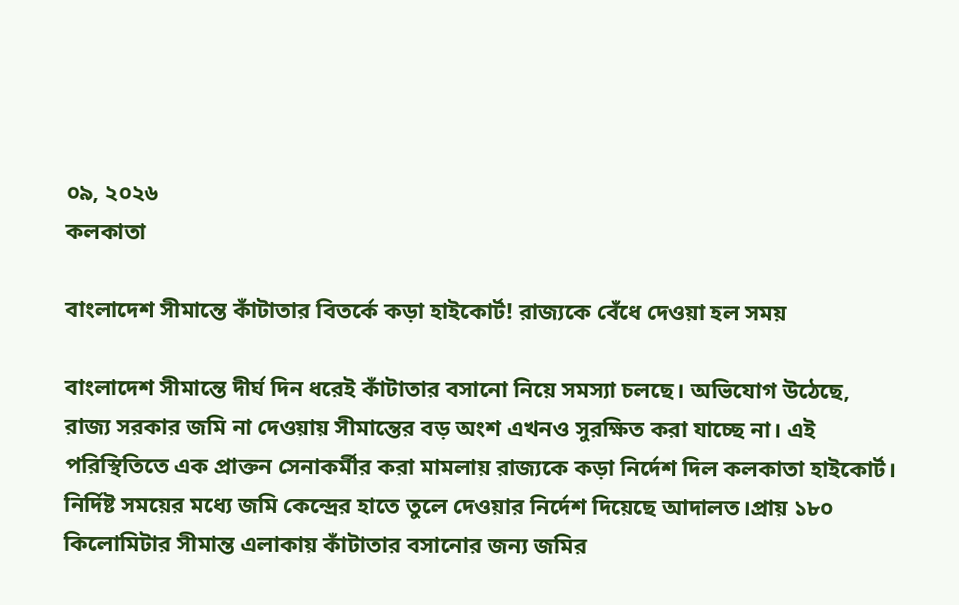০৯, ২০২৬
কলকাতা

বাংলাদেশ সীমান্তে কাঁটাতার বিতর্কে কড়া হাইকোর্ট! রাজ্যকে বেঁধে দেওয়া হল সময়

বাংলাদেশ সীমান্তে দীর্ঘ দিন ধরেই কাঁটাতার বসানো নিয়ে সমস্যা চলছে। অভিযোগ উঠেছে, রাজ্য সরকার জমি না দেওয়ায় সীমান্তের বড় অংশ এখনও সুরক্ষিত করা যাচ্ছে না। এই পরিস্থিতিতে এক প্রাক্তন সেনাকর্মীর করা মামলায় রাজ্যকে কড়া নির্দেশ দিল কলকাতা হাইকোর্ট। নির্দিষ্ট সময়ের মধ্যে জমি কেন্দ্রের হাতে তুলে দেওয়ার নির্দেশ দিয়েছে আদালত।প্রায় ১৮০ কিলোমিটার সীমান্ত এলাকায় কাঁটাতার বসানোর জন্য জমির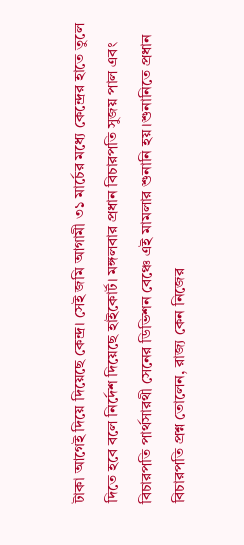টাকা আগেই দিয়ে দিয়েছে কেন্দ্র। সেই জমি আগামী ৩১ মার্চের মধ্যে কেন্দ্রের হাতে তুলে দিতে হবে বলে নির্দেশ দিয়েছে হাইকোর্ট। মঙ্গলবার প্রধান বিচারপতি সুজয় পাল এবং বিচারপতি পার্থসারথী সেনের ডিভিশন বেঞ্চে এই মামলার শুনানি হয়।শুনানিতে প্রধান বিচারপতি প্রশ্ন তোলেন, রাজ্য কেন নিজের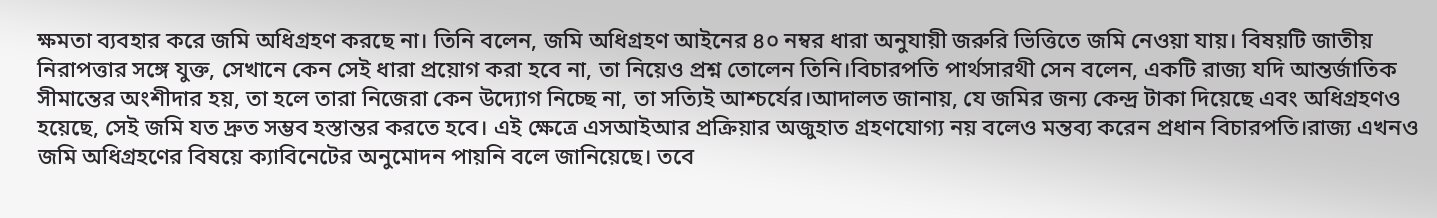ক্ষমতা ব্যবহার করে জমি অধিগ্রহণ করছে না। তিনি বলেন, জমি অধিগ্রহণ আইনের ৪০ নম্বর ধারা অনুযায়ী জরুরি ভিত্তিতে জমি নেওয়া যায়। বিষয়টি জাতীয় নিরাপত্তার সঙ্গে যুক্ত, সেখানে কেন সেই ধারা প্রয়োগ করা হবে না, তা নিয়েও প্রশ্ন তোলেন তিনি।বিচারপতি পার্থসারথী সেন বলেন, একটি রাজ্য যদি আন্তর্জাতিক সীমান্তের অংশীদার হয়, তা হলে তারা নিজেরা কেন উদ্যোগ নিচ্ছে না, তা সত্যিই আশ্চর্যের।আদালত জানায়, যে জমির জন্য কেন্দ্র টাকা দিয়েছে এবং অধিগ্রহণও হয়েছে, সেই জমি যত দ্রুত সম্ভব হস্তান্তর করতে হবে। এই ক্ষেত্রে এসআইআর প্রক্রিয়ার অজুহাত গ্রহণযোগ্য নয় বলেও মন্তব্য করেন প্রধান বিচারপতি।রাজ্য এখনও জমি অধিগ্রহণের বিষয়ে ক্যাবিনেটের অনুমোদন পায়নি বলে জানিয়েছে। তবে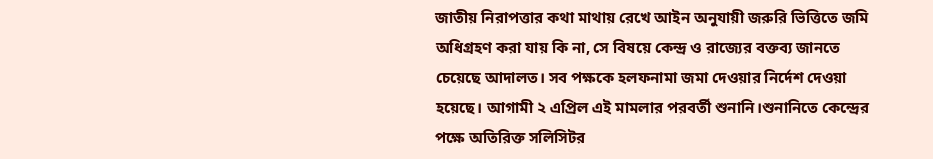জাতীয় নিরাপত্তার কথা মাথায় রেখে আইন অনুযায়ী জরুরি ভিত্তিতে জমি অধিগ্রহণ করা যায় কি না, সে বিষয়ে কেন্দ্র ও রাজ্যের বক্তব্য জানতে চেয়েছে আদালত। সব পক্ষকে হলফনামা জমা দেওয়ার নির্দেশ দেওয়া হয়েছে। আগামী ২ এপ্রিল এই মামলার পরবর্তী শুনানি।শুনানিতে কেন্দ্রের পক্ষে অতিরিক্ত সলিসিটর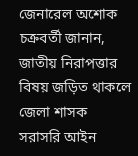জেনারেল অশোক চক্রবর্তী জানান, জাতীয় নিরাপত্তার বিষয় জড়িত থাকলে জেলা শাসক সরাসরি আইন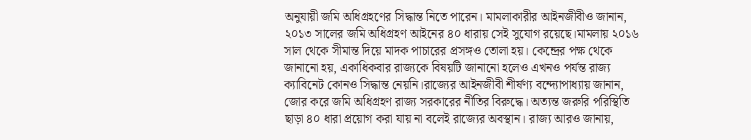অনুযায়ী জমি অধিগ্রহণের সিদ্ধান্ত নিতে পারেন। মামলাকারীর আইনজীবীও জানান, ২০১৩ সালের জমি অধিগ্রহণ আইনের ৪০ ধারায় সেই সুযোগ রয়েছে।মামলায় ২০১৬ সাল থেকে সীমান্ত দিয়ে মাদক পাচারের প্রসঙ্গও তোলা হয়। কেন্দ্রের পক্ষ থেকে জানানো হয়, একাধিকবার রাজ্যকে বিষয়টি জানানো হলেও এখনও পর্যন্ত রাজ্য ক্যাবিনেট কোনও সিদ্ধান্ত নেয়নি।রাজ্যের আইনজীবী শীর্ষণ্য বন্দ্যোপাধ্যায় জানান, জোর করে জমি অধিগ্রহণ রাজ্য সরকারের নীতির বিরুদ্ধে। অত্যন্ত জরুরি পরিস্থিতি ছাড়া ৪০ ধারা প্রয়োগ করা যায় না বলেই রাজ্যের অবস্থান। রাজ্য আরও জানায়,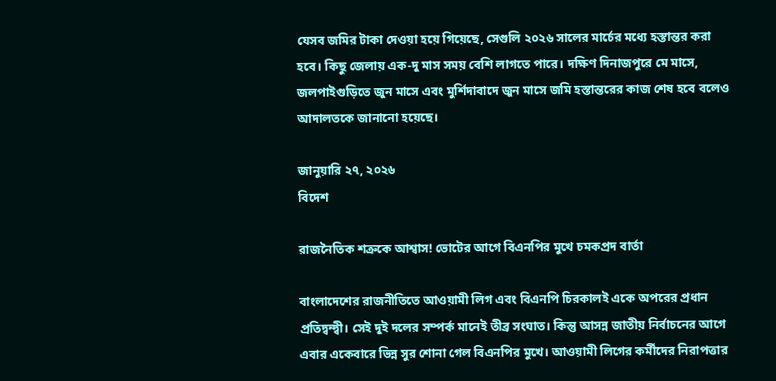যেসব জমির টাকা দেওয়া হয়ে গিয়েছে, সেগুলি ২০২৬ সালের মার্চের মধ্যে হস্তান্তর করা হবে। কিছু জেলায় এক-দু মাস সময় বেশি লাগতে পারে। দক্ষিণ দিনাজপুরে মে মাসে, জলপাইগুড়িতে জুন মাসে এবং মুর্শিদাবাদে জুন মাসে জমি হস্তান্তরের কাজ শেষ হবে বলেও আদালতকে জানানো হয়েছে।

জানুয়ারি ২৭, ২০২৬
বিদেশ

রাজনৈতিক শত্রুকে আশ্বাস! ভোটের আগে বিএনপির মুখে চমকপ্রদ বার্তা

বাংলাদেশের রাজনীতিতে আওয়ামী লিগ এবং বিএনপি চিরকালই একে অপরের প্রধান প্রতিদ্বন্দ্বী। সেই দুই দলের সম্পর্ক মানেই তীব্র সংঘাত। কিন্তু আসন্ন জাতীয় নির্বাচনের আগে এবার একেবারে ভিন্ন সুর শোনা গেল বিএনপির মুখে। আওয়ামী লিগের কর্মীদের নিরাপত্তার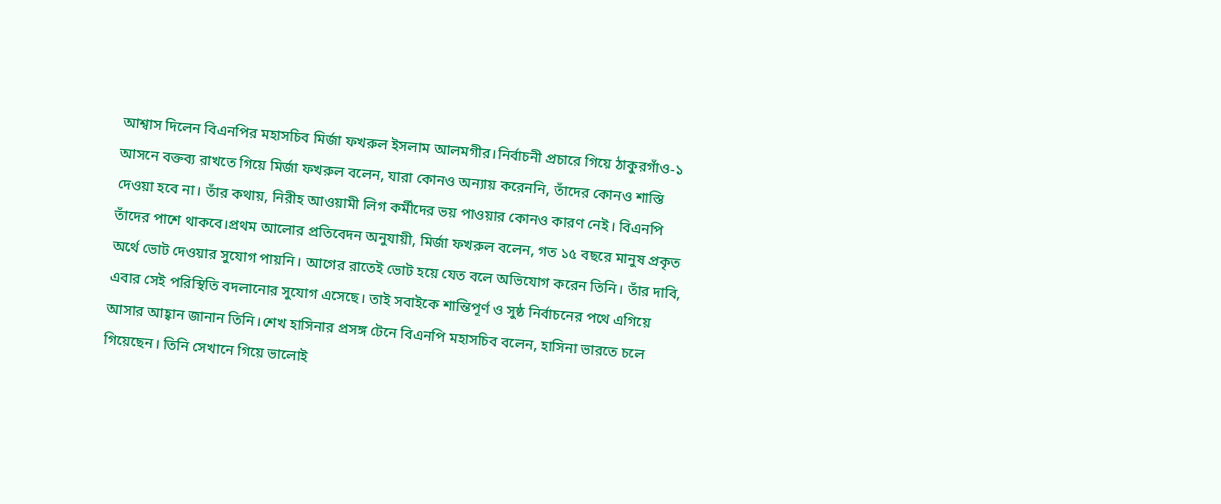আশ্বাস দিলেন বিএনপির মহাসচিব মির্জা ফখরুল ইসলাম আলমগীর।নির্বাচনী প্রচারে গিয়ে ঠাকুরগাঁও-১ আসনে বক্তব্য রাখতে গিয়ে মির্জা ফখরুল বলেন, যারা কোনও অন্যায় করেননি, তাঁদের কোনও শাস্তি দেওয়া হবে না। তাঁর কথায়, নিরীহ আওয়ামী লিগ কর্মীদের ভয় পাওয়ার কোনও কারণ নেই। বিএনপি তাঁদের পাশে থাকবে।প্রথম আলোর প্রতিবেদন অনুযায়ী, মির্জা ফখরুল বলেন, গত ১৫ বছরে মানুষ প্রকৃত অর্থে ভোট দেওয়ার সুযোগ পায়নি। আগের রাতেই ভোট হয়ে যেত বলে অভিযোগ করেন তিনি। তাঁর দাবি, এবার সেই পরিস্থিতি বদলানোর সুযোগ এসেছে। তাই সবাইকে শান্তিপূর্ণ ও সুষ্ঠ নির্বাচনের পথে এগিয়ে আসার আহ্বান জানান তিনি।শেখ হাসিনার প্রসঙ্গ টেনে বিএনপি মহাসচিব বলেন, হাসিনা ভারতে চলে গিয়েছেন। তিনি সেখানে গিয়ে ভালোই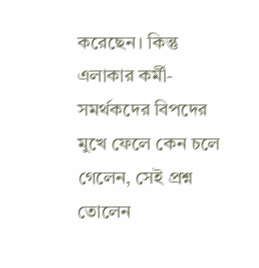করেছেন। কিন্তু এলাকার কর্মী-সমর্থকদের বিপদের মুখে ফেলে কেন চলে গেলেন, সেই প্রশ্ন তোলেন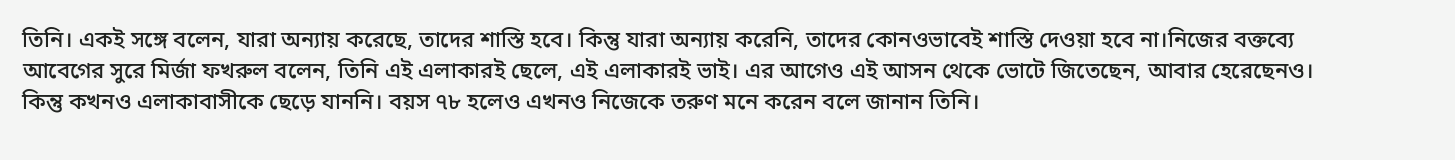তিনি। একই সঙ্গে বলেন, যারা অন্যায় করেছে, তাদের শাস্তি হবে। কিন্তু যারা অন্যায় করেনি, তাদের কোনওভাবেই শাস্তি দেওয়া হবে না।নিজের বক্তব্যে আবেগের সুরে মির্জা ফখরুল বলেন, তিনি এই এলাকারই ছেলে, এই এলাকারই ভাই। এর আগেও এই আসন থেকে ভোটে জিতেছেন, আবার হেরেছেনও। কিন্তু কখনও এলাকাবাসীকে ছেড়ে যাননি। বয়স ৭৮ হলেও এখনও নিজেকে তরুণ মনে করেন বলে জানান তিনি।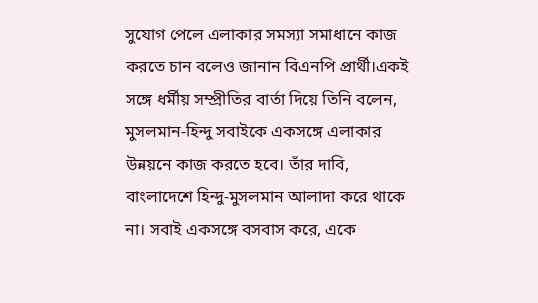সুযোগ পেলে এলাকার সমস্যা সমাধানে কাজ করতে চান বলেও জানান বিএনপি প্রার্থী।একই সঙ্গে ধর্মীয় সম্প্রীতির বার্তা দিয়ে তিনি বলেন, মুসলমান-হিন্দু সবাইকে একসঙ্গে এলাকার উন্নয়নে কাজ করতে হবে। তাঁর দাবি, বাংলাদেশে হিন্দু-মুসলমান আলাদা করে থাকে না। সবাই একসঙ্গে বসবাস করে, একে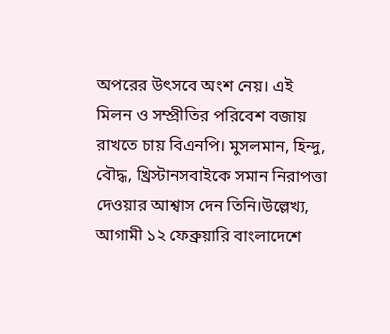অপরের উৎসবে অংশ নেয়। এই মিলন ও সম্প্রীতির পরিবেশ বজায় রাখতে চায় বিএনপি। মুসলমান, হিন্দু, বৌদ্ধ, খ্রিস্টানসবাইকে সমান নিরাপত্তা দেওয়ার আশ্বাস দেন তিনি।উল্লেখ্য, আগামী ১২ ফেব্রুয়ারি বাংলাদেশে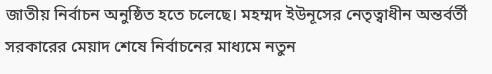জাতীয় নির্বাচন অনুষ্ঠিত হতে চলেছে। মহম্মদ ইউনূসের নেতৃত্বাধীন অন্তর্বর্তী সরকারের মেয়াদ শেষে নির্বাচনের মাধ্যমে নতুন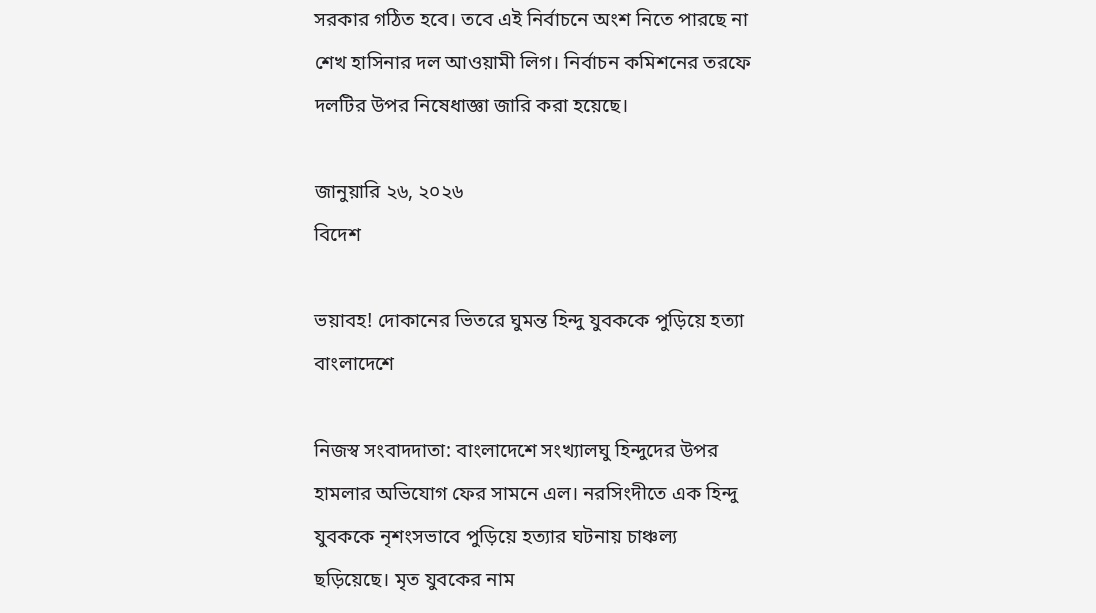সরকার গঠিত হবে। তবে এই নির্বাচনে অংশ নিতে পারছে না শেখ হাসিনার দল আওয়ামী লিগ। নির্বাচন কমিশনের তরফে দলটির উপর নিষেধাজ্ঞা জারি করা হয়েছে।

জানুয়ারি ২৬, ২০২৬
বিদেশ

ভয়াবহ! দোকানের ভিতরে ঘুমন্ত হিন্দু যুবককে পুড়িয়ে হত্যা বাংলাদেশে

নিজস্ব সংবাদদাতা: বাংলাদেশে সংখ্যালঘু হিন্দুদের উপর হামলার অভিযোগ ফের সামনে এল। নরসিংদীতে এক হিন্দু যুবককে নৃশংসভাবে পুড়িয়ে হত্যার ঘটনায় চাঞ্চল্য ছড়িয়েছে। মৃত যুবকের নাম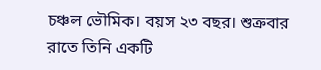চঞ্চল ভৌমিক। বয়স ২৩ বছর। শুক্রবার রাতে তিনি একটি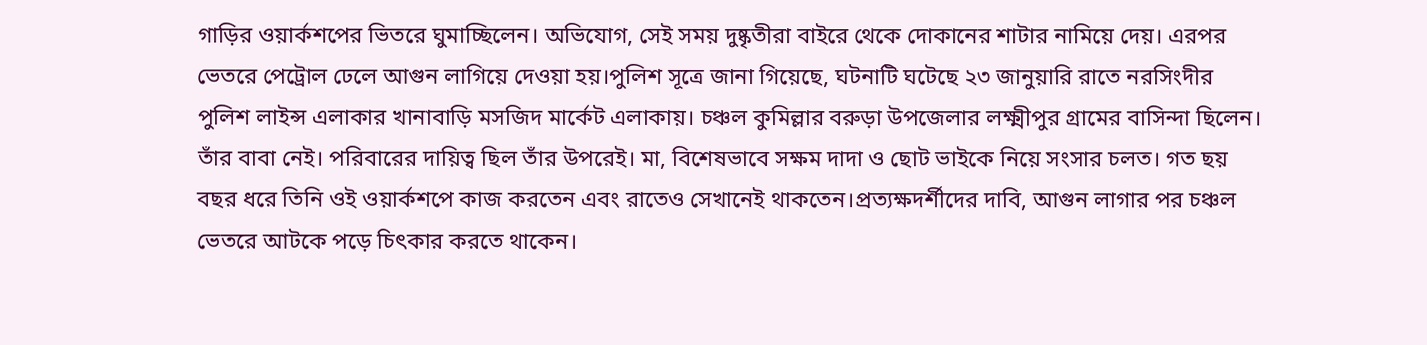গাড়ির ওয়ার্কশপের ভিতরে ঘুমাচ্ছিলেন। অভিযোগ, সেই সময় দুষ্কৃতীরা বাইরে থেকে দোকানের শাটার নামিয়ে দেয়। এরপর ভেতরে পেট্রোল ঢেলে আগুন লাগিয়ে দেওয়া হয়।পুলিশ সূত্রে জানা গিয়েছে, ঘটনাটি ঘটেছে ২৩ জানুয়ারি রাতে নরসিংদীর পুলিশ লাইন্স এলাকার খানাবাড়ি মসজিদ মার্কেট এলাকায়। চঞ্চল কুমিল্লার বরুড়া উপজেলার লক্ষ্মীপুর গ্রামের বাসিন্দা ছিলেন। তাঁর বাবা নেই। পরিবারের দায়িত্ব ছিল তাঁর উপরেই। মা, বিশেষভাবে সক্ষম দাদা ও ছোট ভাইকে নিয়ে সংসার চলত। গত ছয় বছর ধরে তিনি ওই ওয়ার্কশপে কাজ করতেন এবং রাতেও সেখানেই থাকতেন।প্রত্যক্ষদর্শীদের দাবি, আগুন লাগার পর চঞ্চল ভেতরে আটকে পড়ে চিৎকার করতে থাকেন।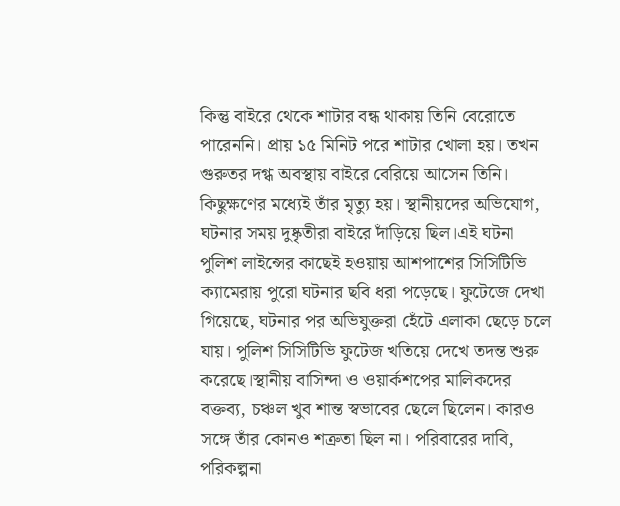কিন্তু বাইরে থেকে শাটার বন্ধ থাকায় তিনি বেরোতে পারেননি। প্রায় ১৫ মিনিট পরে শাটার খোলা হয়। তখন গুরুতর দগ্ধ অবস্থায় বাইরে বেরিয়ে আসেন তিনি। কিছুক্ষণের মধ্যেই তাঁর মৃত্যু হয়। স্থানীয়দের অভিযোগ, ঘটনার সময় দুষ্কৃতীরা বাইরে দাঁড়িয়ে ছিল।এই ঘটনা পুলিশ লাইন্সের কাছেই হওয়ায় আশপাশের সিসিটিভি ক্যামেরায় পুরো ঘটনার ছবি ধরা পড়েছে। ফুটেজে দেখা গিয়েছে, ঘটনার পর অভিযুক্তরা হেঁটে এলাকা ছেড়ে চলে যায়। পুলিশ সিসিটিভি ফুটেজ খতিয়ে দেখে তদন্ত শুরু করেছে।স্থানীয় বাসিন্দা ও ওয়ার্কশপের মালিকদের বক্তব্য, চঞ্চল খুব শান্ত স্বভাবের ছেলে ছিলেন। কারও সঙ্গে তাঁর কোনও শত্রুতা ছিল না। পরিবারের দাবি, পরিকল্পনা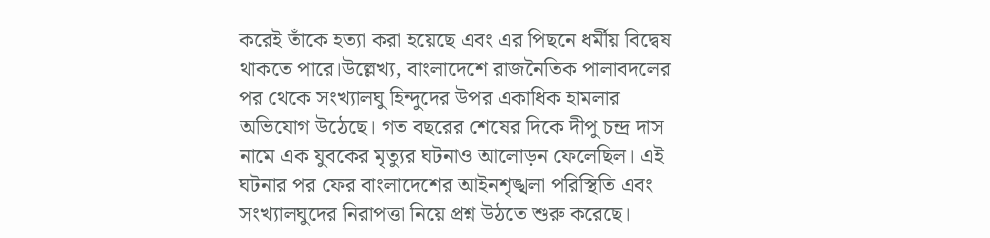করেই তাঁকে হত্যা করা হয়েছে এবং এর পিছনে ধর্মীয় বিদ্বেষ থাকতে পারে।উল্লেখ্য, বাংলাদেশে রাজনৈতিক পালাবদলের পর থেকে সংখ্যালঘু হিন্দুদের উপর একাধিক হামলার অভিযোগ উঠেছে। গত বছরের শেষের দিকে দীপু চন্দ্র দাস নামে এক যুবকের মৃত্যুর ঘটনাও আলোড়ন ফেলেছিল। এই ঘটনার পর ফের বাংলাদেশের আইনশৃঙ্খলা পরিস্থিতি এবং সংখ্যালঘুদের নিরাপত্তা নিয়ে প্রশ্ন উঠতে শুরু করেছে।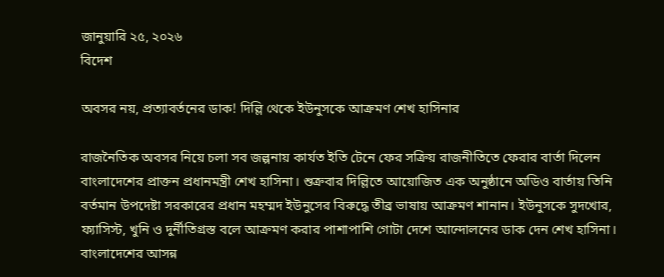জানুয়ারি ২৫, ২০২৬
বিদেশ

অবসর নয়, প্রত্যাবর্তনের ডাক! দিল্লি থেকে ইউনুসকে আক্রমণ শেখ হাসিনার

রাজনৈতিক অবসর নিয়ে চলা সব জল্পনায় কার্যত ইতি টেনে ফের সক্রিয় রাজনীতিতে ফেরার বার্তা দিলেন বাংলাদেশের প্রাক্তন প্রধানমন্ত্রী শেখ হাসিনা। শুক্রবার দিল্লিতে আয়োজিত এক অনুষ্ঠানে অডিও বার্তায় তিনি বর্তমান উপদেষ্টা সরকারের প্রধান মহম্মদ ইউনুসের বিরুদ্ধে তীব্র ভাষায় আক্রমণ শানান। ইউনুসকে সুদখোর, ফ্যাসিস্ট, খুনি ও দুর্নীতিগ্রস্ত বলে আক্রমণ করার পাশাপাশি গোটা দেশে আন্দোলনের ডাক দেন শেখ হাসিনা। বাংলাদেশের আসন্ন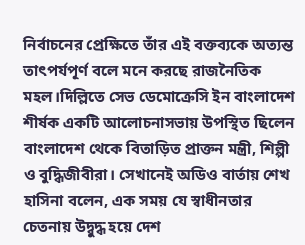নির্বাচনের প্রেক্ষিতে তাঁর এই বক্তব্যকে অত্যন্ত তাৎপর্যপূর্ণ বলে মনে করছে রাজনৈতিক মহল।দিল্লিতে সেভ ডেমোক্রেসি ইন বাংলাদেশ শীর্ষক একটি আলোচনাসভায় উপস্থিত ছিলেন বাংলাদেশ থেকে বিতাড়িত প্রাক্তন মন্ত্রী, শিল্পী ও বুদ্ধিজীবীরা। সেখানেই অডিও বার্তায় শেখ হাসিনা বলেন, এক সময় যে স্বাধীনতার চেতনায় উদ্বুদ্ধ হয়ে দেশ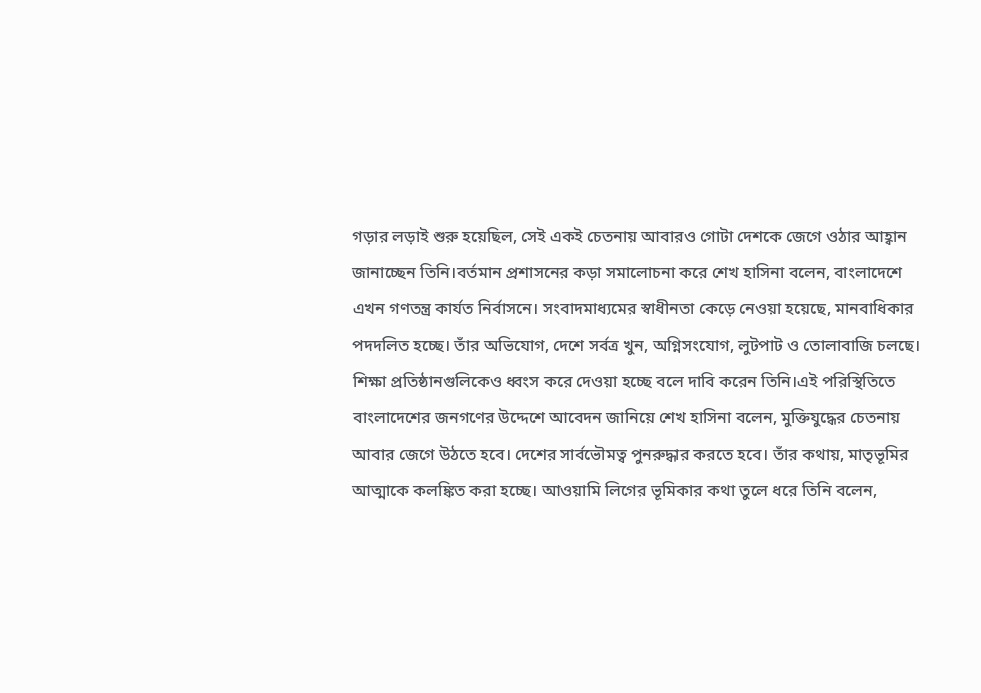গড়ার লড়াই শুরু হয়েছিল, সেই একই চেতনায় আবারও গোটা দেশকে জেগে ওঠার আহ্বান জানাচ্ছেন তিনি।বর্তমান প্রশাসনের কড়া সমালোচনা করে শেখ হাসিনা বলেন, বাংলাদেশে এখন গণতন্ত্র কার্যত নির্বাসনে। সংবাদমাধ্যমের স্বাধীনতা কেড়ে নেওয়া হয়েছে, মানবাধিকার পদদলিত হচ্ছে। তাঁর অভিযোগ, দেশে সর্বত্র খুন, অগ্নিসংযোগ, লুটপাট ও তোলাবাজি চলছে। শিক্ষা প্রতিষ্ঠানগুলিকেও ধ্বংস করে দেওয়া হচ্ছে বলে দাবি করেন তিনি।এই পরিস্থিতিতে বাংলাদেশের জনগণের উদ্দেশে আবেদন জানিয়ে শেখ হাসিনা বলেন, মুক্তিযুদ্ধের চেতনায় আবার জেগে উঠতে হবে। দেশের সার্বভৌমত্ব পুনরুদ্ধার করতে হবে। তাঁর কথায়, মাতৃভূমির আত্মাকে কলঙ্কিত করা হচ্ছে। আওয়ামি লিগের ভূমিকার কথা তুলে ধরে তিনি বলেন,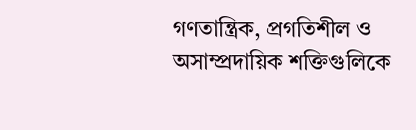গণতান্ত্রিক, প্রগতিশীল ও অসাম্প্রদায়িক শক্তিগুলিকে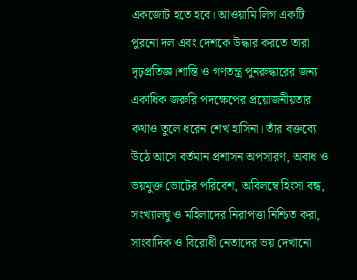একজোট হতে হবে। আওয়ামি লিগ একটি পুরনো দল এবং দেশকে উদ্ধার করতে তারা দৃঢ়প্রতিজ্ঞ।শান্তি ও গণতন্ত্র পুনরুদ্ধারের জন্য একাধিক জরুরি পদক্ষেপের প্রয়োজনীয়তার কথাও তুলে ধরেন শেখ হাসিনা। তাঁর বক্তব্যে উঠে আসে বর্তমান প্রশাসন অপসারণ, অবাধ ও ভয়মুক্ত ভোটের পরিবেশ, অবিলম্বে হিংসা বন্ধ, সংখ্যালঘু ও মহিলাদের নিরাপত্তা নিশ্চিত করা, সাংবাদিক ও বিরোধী নেতাদের ভয় দেখানো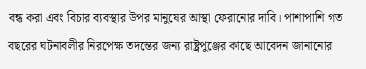বন্ধ করা এবং বিচার ব্যবস্থার উপর মানুষের আস্থা ফেরানোর দাবি। পাশাপাশি গত বছরের ঘটনাবলীর নিরপেক্ষ তদন্তের জন্য রাষ্ট্রপুঞ্জের কাছে আবেদন জানানোর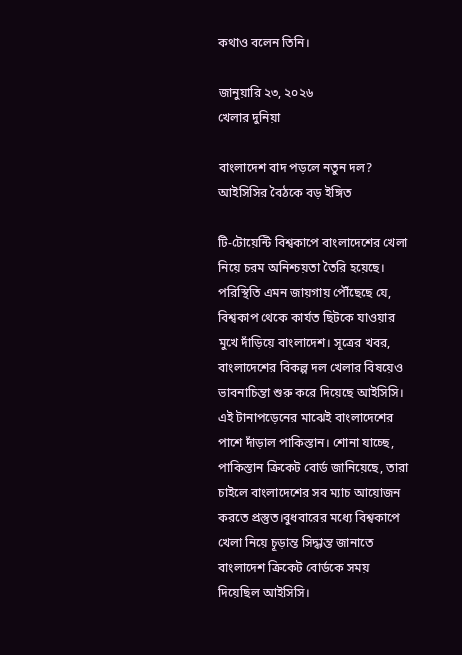কথাও বলেন তিনি।

জানুয়ারি ২৩, ২০২৬
খেলার দুনিয়া

বাংলাদেশ বাদ পড়লে নতুন দল? আইসিসির বৈঠকে বড় ইঙ্গিত

টি-টোয়েন্টি বিশ্বকাপে বাংলাদেশের খেলা নিয়ে চরম অনিশ্চয়তা তৈরি হয়েছে। পরিস্থিতি এমন জায়গায় পৌঁছেছে যে, বিশ্বকাপ থেকে কার্যত ছিটকে যাওয়ার মুখে দাঁড়িয়ে বাংলাদেশ। সূত্রের খবর, বাংলাদেশের বিকল্প দল খেলার বিষয়েও ভাবনাচিন্তা শুরু করে দিয়েছে আইসিসি। এই টানাপড়েনের মাঝেই বাংলাদেশের পাশে দাঁড়াল পাকিস্তান। শোনা যাচ্ছে, পাকিস্তান ক্রিকেট বোর্ড জানিয়েছে, তারা চাইলে বাংলাদেশের সব ম্যাচ আয়োজন করতে প্রস্তুত।বুধবারের মধ্যে বিশ্বকাপে খেলা নিয়ে চূড়ান্ত সিদ্ধান্ত জানাতে বাংলাদেশ ক্রিকেট বোর্ডকে সময় দিয়েছিল আইসিসি।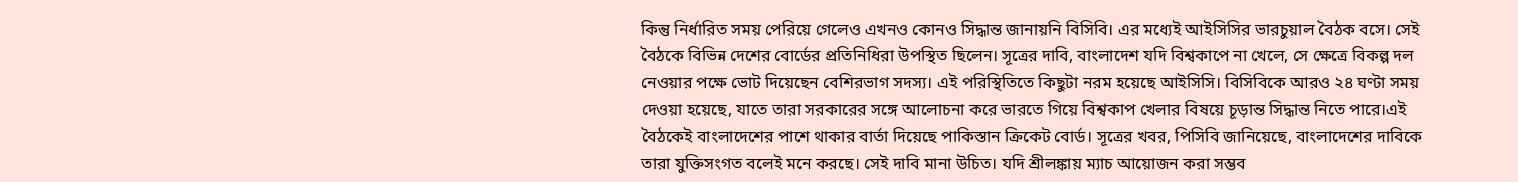কিন্তু নির্ধারিত সময় পেরিয়ে গেলেও এখনও কোনও সিদ্ধান্ত জানায়নি বিসিবি। এর মধ্যেই আইসিসির ভারচুয়াল বৈঠক বসে। সেই বৈঠকে বিভিন্ন দেশের বোর্ডের প্রতিনিধিরা উপস্থিত ছিলেন। সূত্রের দাবি, বাংলাদেশ যদি বিশ্বকাপে না খেলে, সে ক্ষেত্রে বিকল্প দল নেওয়ার পক্ষে ভোট দিয়েছেন বেশিরভাগ সদস্য। এই পরিস্থিতিতে কিছুটা নরম হয়েছে আইসিসি। বিসিবিকে আরও ২৪ ঘণ্টা সময় দেওয়া হয়েছে, যাতে তারা সরকারের সঙ্গে আলোচনা করে ভারতে গিয়ে বিশ্বকাপ খেলার বিষয়ে চূড়ান্ত সিদ্ধান্ত নিতে পারে।এই বৈঠকেই বাংলাদেশের পাশে থাকার বার্তা দিয়েছে পাকিস্তান ক্রিকেট বোর্ড। সূত্রের খবর, পিসিবি জানিয়েছে, বাংলাদেশের দাবিকে তারা যুক্তিসংগত বলেই মনে করছে। সেই দাবি মানা উচিত। যদি শ্রীলঙ্কায় ম্যাচ আয়োজন করা সম্ভব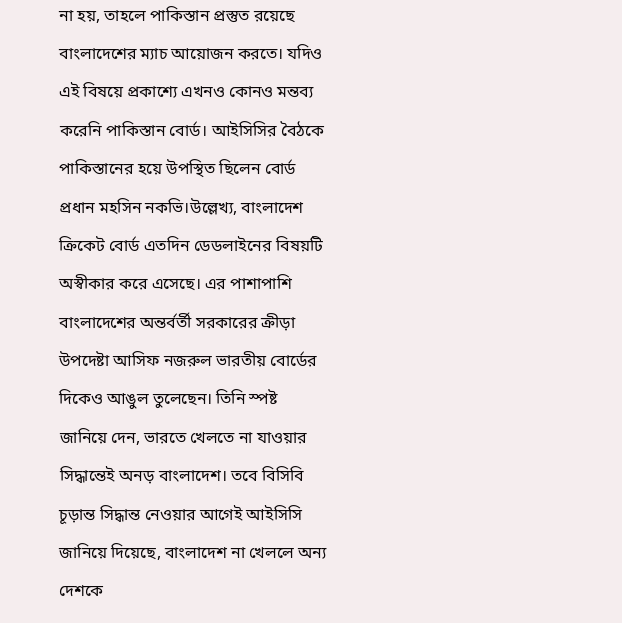না হয়, তাহলে পাকিস্তান প্রস্তুত রয়েছে বাংলাদেশের ম্যাচ আয়োজন করতে। যদিও এই বিষয়ে প্রকাশ্যে এখনও কোনও মন্তব্য করেনি পাকিস্তান বোর্ড। আইসিসির বৈঠকে পাকিস্তানের হয়ে উপস্থিত ছিলেন বোর্ড প্রধান মহসিন নকভি।উল্লেখ্য, বাংলাদেশ ক্রিকেট বোর্ড এতদিন ডেডলাইনের বিষয়টি অস্বীকার করে এসেছে। এর পাশাপাশি বাংলাদেশের অন্তর্বর্তী সরকারের ক্রীড়া উপদেষ্টা আসিফ নজরুল ভারতীয় বোর্ডের দিকেও আঙুল তুলেছেন। তিনি স্পষ্ট জানিয়ে দেন, ভারতে খেলতে না যাওয়ার সিদ্ধান্তেই অনড় বাংলাদেশ। তবে বিসিবি চূড়ান্ত সিদ্ধান্ত নেওয়ার আগেই আইসিসি জানিয়ে দিয়েছে, বাংলাদেশ না খেললে অন্য দেশকে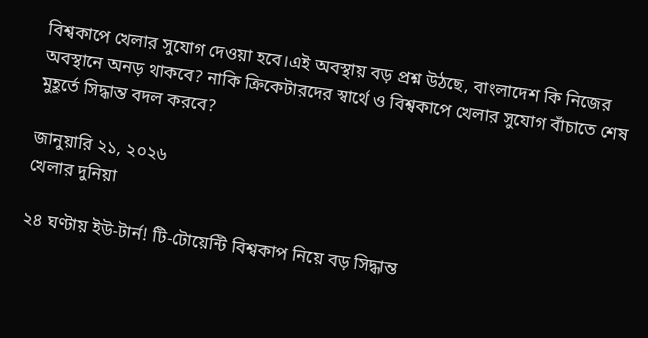বিশ্বকাপে খেলার সুযোগ দেওয়া হবে।এই অবস্থায় বড় প্রশ্ন উঠছে, বাংলাদেশ কি নিজের অবস্থানে অনড় থাকবে? নাকি ক্রিকেটারদের স্বার্থে ও বিশ্বকাপে খেলার সুযোগ বাঁচাতে শেষ মুহূর্তে সিদ্ধান্ত বদল করবে?

জানুয়ারি ২১, ২০২৬
খেলার দুনিয়া

২৪ ঘণ্টায় ইউ-টার্ন! টি-টোয়েন্টি বিশ্বকাপ নিয়ে বড় সিদ্ধান্ত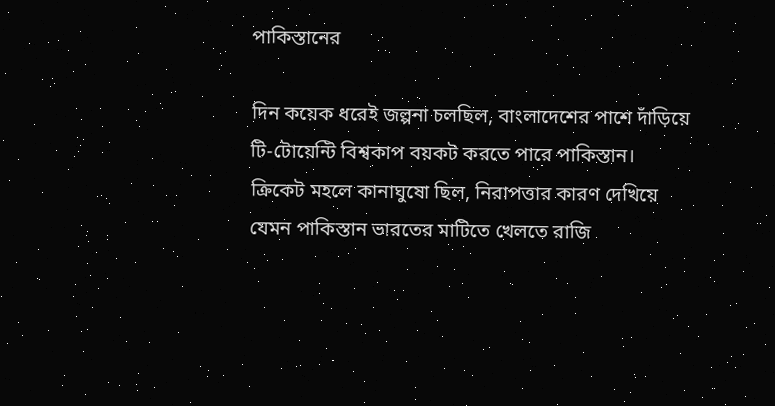পাকিস্তানের

দিন কয়েক ধরেই জল্পনা চলছিল, বাংলাদেশের পাশে দাঁড়িয়ে টি-টোয়েন্টি বিশ্বকাপ বয়কট করতে পারে পাকিস্তান। ক্রিকেট মহলে কানাঘুষো ছিল, নিরাপত্তার কারণ দেখিয়ে যেমন পাকিস্তান ভারতের মাটিতে খেলতে রাজি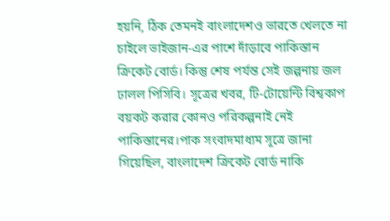হয়নি, ঠিক তেমনই বাংলাদেশও ভারতে খেলতে না চাইলে ভাইজান-এর পাশে দাঁড়াবে পাকিস্তান ক্রিকেট বোর্ড। কিন্তু শেষ পর্যন্ত সেই জল্পনায় জল ঢালল পিসিবি। সূত্রের খবর, টি-টোয়েন্টি বিশ্বকাপ বয়কট করার কোনও পরিকল্পনাই নেই পাকিস্তানের।পাক সংবাদমাধ্যম সূত্রে জানা গিয়েছিল, বাংলাদেশ ক্রিকেট বোর্ড নাকি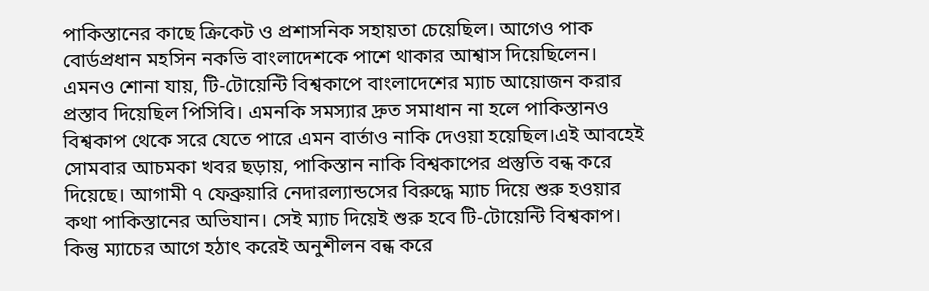পাকিস্তানের কাছে ক্রিকেট ও প্রশাসনিক সহায়তা চেয়েছিল। আগেও পাক বোর্ডপ্রধান মহসিন নকভি বাংলাদেশকে পাশে থাকার আশ্বাস দিয়েছিলেন। এমনও শোনা যায়, টি-টোয়েন্টি বিশ্বকাপে বাংলাদেশের ম্যাচ আয়োজন করার প্রস্তাব দিয়েছিল পিসিবি। এমনকি সমস্যার দ্রুত সমাধান না হলে পাকিস্তানও বিশ্বকাপ থেকে সরে যেতে পারে এমন বার্তাও নাকি দেওয়া হয়েছিল।এই আবহেই সোমবার আচমকা খবর ছড়ায়, পাকিস্তান নাকি বিশ্বকাপের প্রস্তুতি বন্ধ করে দিয়েছে। আগামী ৭ ফেব্রুয়ারি নেদারল্যান্ডসের বিরুদ্ধে ম্যাচ দিয়ে শুরু হওয়ার কথা পাকিস্তানের অভিযান। সেই ম্যাচ দিয়েই শুরু হবে টি-টোয়েন্টি বিশ্বকাপ। কিন্তু ম্যাচের আগে হঠাৎ করেই অনুশীলন বন্ধ করে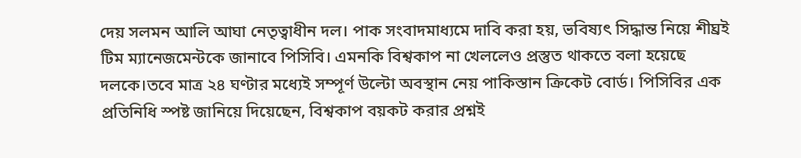দেয় সলমন আলি আঘা নেতৃত্বাধীন দল। পাক সংবাদমাধ্যমে দাবি করা হয়, ভবিষ্যৎ সিদ্ধান্ত নিয়ে শীঘ্রই টিম ম্যানেজমেন্টকে জানাবে পিসিবি। এমনকি বিশ্বকাপ না খেললেও প্রস্তুত থাকতে বলা হয়েছে দলকে।তবে মাত্র ২৪ ঘণ্টার মধ্যেই সম্পূর্ণ উল্টো অবস্থান নেয় পাকিস্তান ক্রিকেট বোর্ড। পিসিবির এক প্রতিনিধি স্পষ্ট জানিয়ে দিয়েছেন, বিশ্বকাপ বয়কট করার প্রশ্নই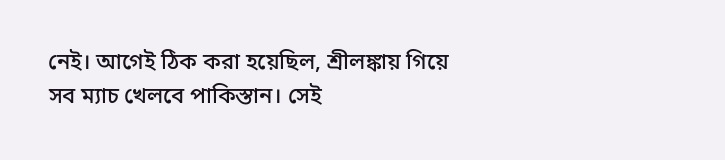নেই। আগেই ঠিক করা হয়েছিল, শ্রীলঙ্কায় গিয়ে সব ম্যাচ খেলবে পাকিস্তান। সেই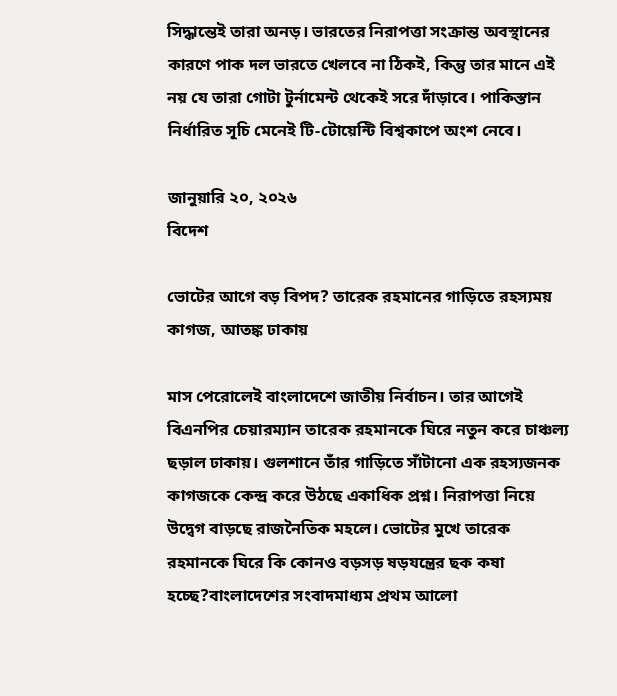সিদ্ধান্তেই তারা অনড়। ভারতের নিরাপত্তা সংক্রান্ত অবস্থানের কারণে পাক দল ভারতে খেলবে না ঠিকই, কিন্তু তার মানে এই নয় যে তারা গোটা টুর্নামেন্ট থেকেই সরে দাঁড়াবে। পাকিস্তান নির্ধারিত সূচি মেনেই টি-টোয়েন্টি বিশ্বকাপে অংশ নেবে।

জানুয়ারি ২০, ২০২৬
বিদেশ

ভোটের আগে বড় বিপদ? তারেক রহমানের গাড়িতে রহস্যময় কাগজ, আতঙ্ক ঢাকায়

মাস পেরোলেই বাংলাদেশে জাতীয় নির্বাচন। তার আগেই বিএনপির চেয়ারম্যান তারেক রহমানকে ঘিরে নতুন করে চাঞ্চল্য ছড়াল ঢাকায়। গুলশানে তাঁর গাড়িতে সাঁটানো এক রহস্যজনক কাগজকে কেন্দ্র করে উঠছে একাধিক প্রশ্ন। নিরাপত্তা নিয়ে উদ্বেগ বাড়ছে রাজনৈতিক মহলে। ভোটের মুখে তারেক রহমানকে ঘিরে কি কোনও বড়সড় ষড়যন্ত্রের ছক কষা হচ্ছে?বাংলাদেশের সংবাদমাধ্যম প্রথম আলো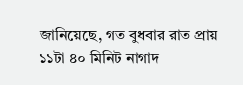জানিয়েছে, গত বুধবার রাত প্রায় ১১টা ৪০ মিনিট নাগাদ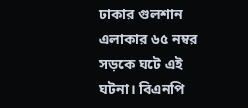ঢাকার গুলশান এলাকার ৬৫ নম্বর সড়কে ঘটে এই ঘটনা। বিএনপি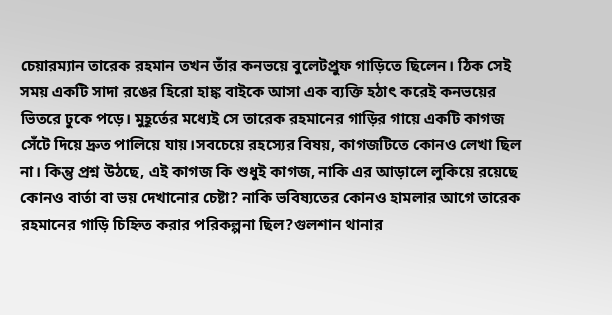চেয়ারম্যান তারেক রহমান তখন তাঁর কনভয়ে বুলেটপ্রুফ গাড়িতে ছিলেন। ঠিক সেই সময় একটি সাদা রঙের হিরো হাঙ্ক বাইকে আসা এক ব্যক্তি হঠাৎ করেই কনভয়ের ভিতরে ঢুকে পড়ে। মুহূর্তের মধ্যেই সে তারেক রহমানের গাড়ির গায়ে একটি কাগজ সেঁটে দিয়ে দ্রুত পালিয়ে যায়।সবচেয়ে রহস্যের বিষয়, কাগজটিতে কোনও লেখা ছিল না। কিন্তু প্রশ্ন উঠছে, এই কাগজ কি শুধুই কাগজ, নাকি এর আড়ালে লুকিয়ে রয়েছে কোনও বার্তা বা ভয় দেখানোর চেষ্টা? নাকি ভবিষ্যতের কোনও হামলার আগে তারেক রহমানের গাড়ি চিহ্নিত করার পরিকল্পনা ছিল?গুলশান থানার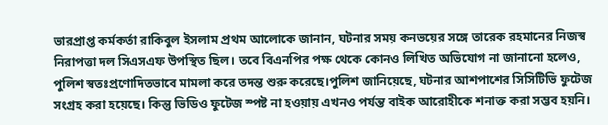ভারপ্রাপ্ত কর্মকর্তা রাকিবুল ইসলাম প্রথম আলোকে জানান, ঘটনার সময় কনভয়ের সঙ্গে তারেক রহমানের নিজস্ব নিরাপত্তা দল সিএসএফ উপস্থিত ছিল। তবে বিএনপির পক্ষ থেকে কোনও লিখিত অভিযোগ না জানানো হলেও, পুলিশ স্বতঃপ্রণোদিতভাবে মামলা করে তদন্ত শুরু করেছে।পুলিশ জানিয়েছে, ঘটনার আশপাশের সিসিটিভি ফুটেজ সংগ্রহ করা হয়েছে। কিন্তু ভিডিও ফুটেজ স্পষ্ট না হওয়ায় এখনও পর্যন্ত বাইক আরোহীকে শনাক্ত করা সম্ভব হয়নি।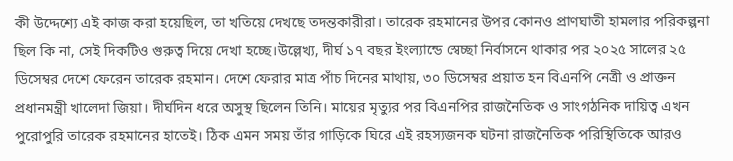কী উদ্দেশ্যে এই কাজ করা হয়েছিল, তা খতিয়ে দেখছে তদন্তকারীরা। তারেক রহমানের উপর কোনও প্রাণঘাতী হামলার পরিকল্পনা ছিল কি না, সেই দিকটিও গুরুত্ব দিয়ে দেখা হচ্ছে।উল্লেখ্য, দীর্ঘ ১৭ বছর ইংল্যান্ডে স্বেচ্ছা নির্বাসনে থাকার পর ২০২৫ সালের ২৫ ডিসেম্বর দেশে ফেরেন তারেক রহমান। দেশে ফেরার মাত্র পাঁচ দিনের মাথায়, ৩০ ডিসেম্বর প্রয়াত হন বিএনপি নেত্রী ও প্রাক্তন প্রধানমন্ত্রী খালেদা জিয়া। দীর্ঘদিন ধরে অসুস্থ ছিলেন তিনি। মায়ের মৃত্যুর পর বিএনপির রাজনৈতিক ও সাংগঠনিক দায়িত্ব এখন পুরোপুরি তারেক রহমানের হাতেই। ঠিক এমন সময় তাঁর গাড়িকে ঘিরে এই রহস্যজনক ঘটনা রাজনৈতিক পরিস্থিতিকে আরও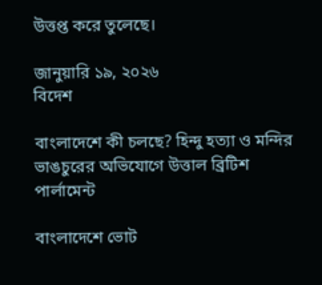উত্তপ্ত করে তুলেছে।

জানুয়ারি ১৯, ২০২৬
বিদেশ

বাংলাদেশে কী চলছে? হিন্দু হত্যা ও মন্দির ভাঙচুরের অভিযোগে উত্তাল ব্রিটিশ পার্লামেন্ট

বাংলাদেশে ভোট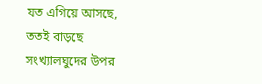যত এগিয়ে আসছে, ততই বাড়ছে সংখ্যালঘুদের উপর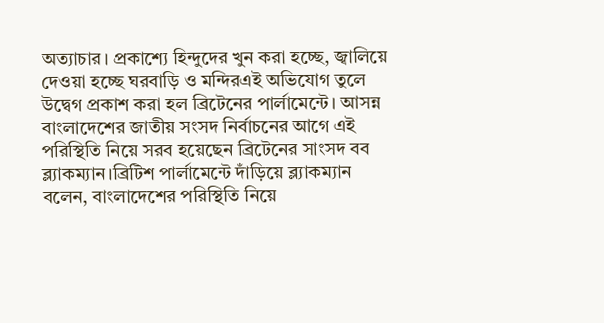অত্যাচার। প্রকাশ্যে হিন্দুদের খুন করা হচ্ছে, জ্বালিয়ে দেওয়া হচ্ছে ঘরবাড়ি ও মন্দিরএই অভিযোগ তুলে উদ্বেগ প্রকাশ করা হল ব্রিটেনের পার্লামেন্টে। আসন্ন বাংলাদেশের জাতীয় সংসদ নির্বাচনের আগে এই পরিস্থিতি নিয়ে সরব হয়েছেন ব্রিটেনের সাংসদ বব ব্ল্যাকম্যান।ব্রিটিশ পার্লামেন্টে দাঁড়িয়ে ব্ল্যাকম্যান বলেন, বাংলাদেশের পরিস্থিতি নিয়ে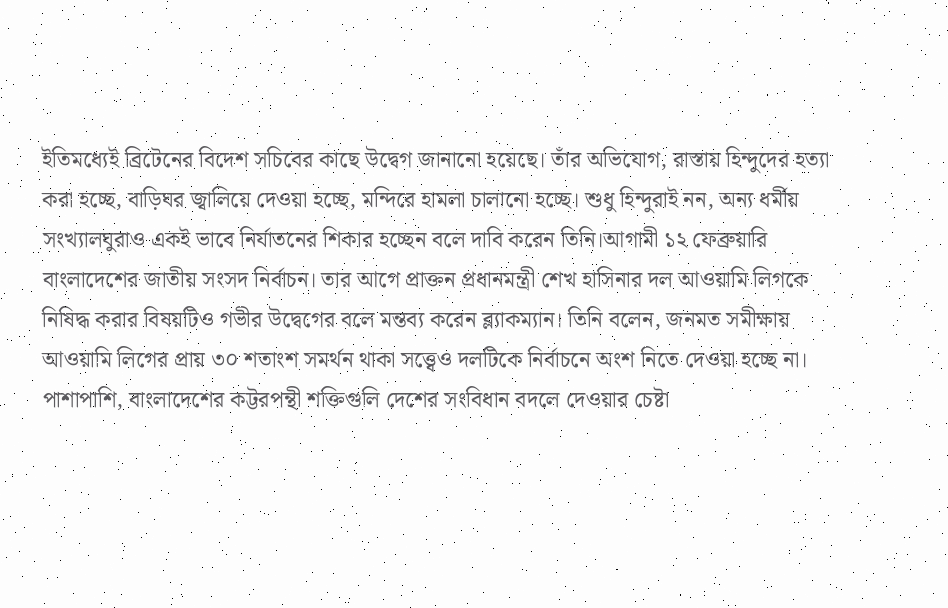ইতিমধ্যেই ব্রিটেনের বিদেশ সচিবের কাছে উদ্বেগ জানানো হয়েছে। তাঁর অভিযোগ, রাস্তায় হিন্দুদের হত্যা করা হচ্ছে, বাড়িঘর জ্বালিয়ে দেওয়া হচ্ছে, মন্দিরে হামলা চালানো হচ্ছে। শুধু হিন্দুরাই নন, অন্য ধর্মীয় সংখ্যালঘুরাও একই ভাবে নির্যাতনের শিকার হচ্ছেন বলে দাবি করেন তিনি।আগামী ১২ ফেব্রুয়ারি বাংলাদেশের জাতীয় সংসদ নির্বাচন। তার আগে প্রাক্তন প্রধানমন্ত্রী শেখ হাসিনার দল আওয়ামি লিগকে নিষিদ্ধ করার বিষয়টিও গভীর উদ্বেগের বলে মন্তব্য করেন ব্ল্যাকম্যান। তিনি বলেন, জনমত সমীক্ষায় আওয়ামি লিগের প্রায় ৩০ শতাংশ সমর্থন থাকা সত্ত্বেও দলটিকে নির্বাচনে অংশ নিতে দেওয়া হচ্ছে না। পাশাপাশি, বাংলাদেশের কট্টরপন্থী শক্তিগুলি দেশের সংবিধান বদলে দেওয়ার চেষ্টা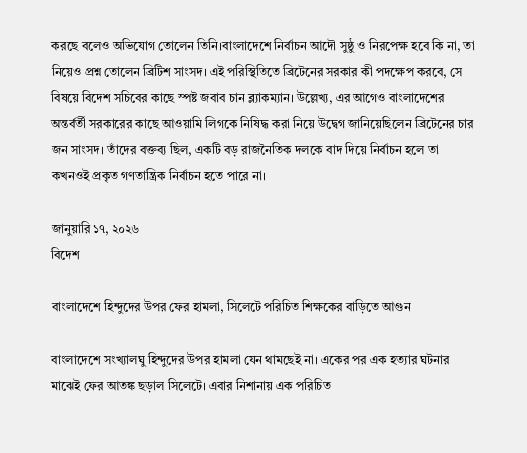করছে বলেও অভিযোগ তোলেন তিনি।বাংলাদেশে নির্বাচন আদৌ সুষ্ঠু ও নিরপেক্ষ হবে কি না, তা নিয়েও প্রশ্ন তোলেন ব্রিটিশ সাংসদ। এই পরিস্থিতিতে ব্রিটেনের সরকার কী পদক্ষেপ করবে, সে বিষয়ে বিদেশ সচিবের কাছে স্পষ্ট জবাব চান ব্ল্যাকম্যান। উল্লেখ্য, এর আগেও বাংলাদেশের অন্তর্বর্তী সরকারের কাছে আওয়ামি লিগকে নিষিদ্ধ করা নিয়ে উদ্বেগ জানিয়েছিলেন ব্রিটেনের চার জন সাংসদ। তাঁদের বক্তব্য ছিল, একটি বড় রাজনৈতিক দলকে বাদ দিয়ে নির্বাচন হলে তা কখনওই প্রকৃত গণতান্ত্রিক নির্বাচন হতে পারে না।

জানুয়ারি ১৭, ২০২৬
বিদেশ

বাংলাদেশে হিন্দুদের উপর ফের হামলা, সিলেটে পরিচিত শিক্ষকের বাড়িতে আগুন

বাংলাদেশে সংখ্যালঘু হিন্দুদের উপর হামলা যেন থামছেই না। একের পর এক হত্যার ঘটনার মাঝেই ফের আতঙ্ক ছড়াল সিলেটে। এবার নিশানায় এক পরিচিত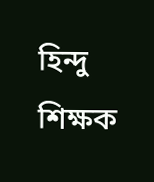হিন্দু শিক্ষক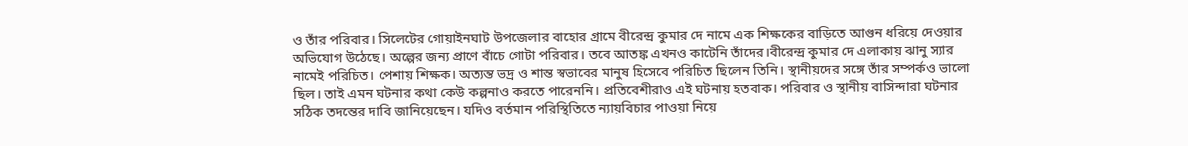ও তাঁর পরিবার। সিলেটের গোয়াইনঘাট উপজেলার বাহোর গ্রামে বীরেন্দ্র কুমার দে নামে এক শিক্ষকের বাড়িতে আগুন ধরিয়ে দেওয়ার অভিযোগ উঠেছে। অল্পের জন্য প্রাণে বাঁচে গোটা পরিবার। তবে আতঙ্ক এখনও কাটেনি তাঁদের।বীরেন্দ্র কুমার দে এলাকায় ঝানু স্যার নামেই পরিচিত। পেশায় শিক্ষক। অত্যন্ত ভদ্র ও শান্ত স্বভাবের মানুষ হিসেবে পরিচিত ছিলেন তিনি। স্থানীয়দের সঙ্গে তাঁর সম্পর্কও ভালো ছিল। তাই এমন ঘটনার কথা কেউ কল্পনাও করতে পারেননি। প্রতিবেশীরাও এই ঘটনায় হতবাক। পরিবার ও স্থানীয় বাসিন্দারা ঘটনার সঠিক তদন্তের দাবি জানিয়েছেন। যদিও বর্তমান পরিস্থিতিতে ন্যায়বিচার পাওয়া নিয়ে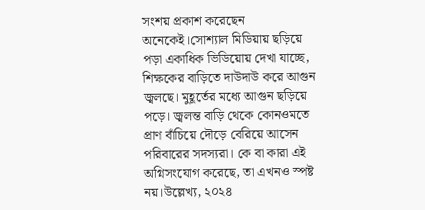সংশয় প্রকাশ করেছেন অনেকেই।সোশ্যাল মিডিয়ায় ছড়িয়ে পড়া একাধিক ভিডিয়োয় দেখা যাচ্ছে, শিক্ষকের বাড়িতে দাউদাউ করে আগুন জ্বলছে। মুহূর্তের মধ্যে আগুন ছড়িয়ে পড়ে। জ্বলন্ত বাড়ি থেকে কোনওমতে প্রাণ বাঁচিয়ে দৌড়ে বেরিয়ে আসেন পরিবারের সদস্যরা। কে বা কারা এই অগ্নিসংযোগ করেছে, তা এখনও স্পষ্ট নয়।উল্লেখ্য, ২০২৪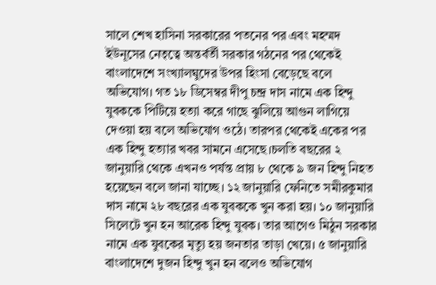সালে শেখ হাসিনা সরকারের পতনের পর এবং মহম্মদ ইউনূসের নেতৃত্বে অন্তর্বর্তী সরকার গঠনের পর থেকেই বাংলাদেশে সংখ্যালঘুদের উপর হিংসা বেড়েছে বলে অভিযোগ। গত ১৮ ডিসেম্বর দীপু চন্দ্র দাস নামে এক হিন্দু যুবককে পিটিয়ে হত্যা করে গাছে ঝুলিয়ে আগুন লাগিয়ে দেওয়া হয় বলে অভিযোগ ওঠে। তারপর থেকেই একের পর এক হিন্দু হত্যার খবর সামনে এসেছে।চলতি বছরের ২ জানুয়ারি থেকে এখনও পর্যন্ত প্রায় ৮ থেকে ৯ জন হিন্দু নিহত হয়েছেন বলে জানা যাচ্ছে। ১২ জানুয়ারি ফেনিতে সমীরকুমার দাস নামে ২৮ বছরের এক যুবককে খুন করা হয়। ১০ জানুয়ারি সিলেটে খুন হন আরেক হিন্দু যুবক। তার আগেও মিঠুন সরকার নামে এক যুবকের মৃত্যু হয় জনতার তাড়া খেয়ে। ৫ জানুয়ারি বাংলাদেশে দুজন হিন্দু খুন হন বলেও অভিযোগ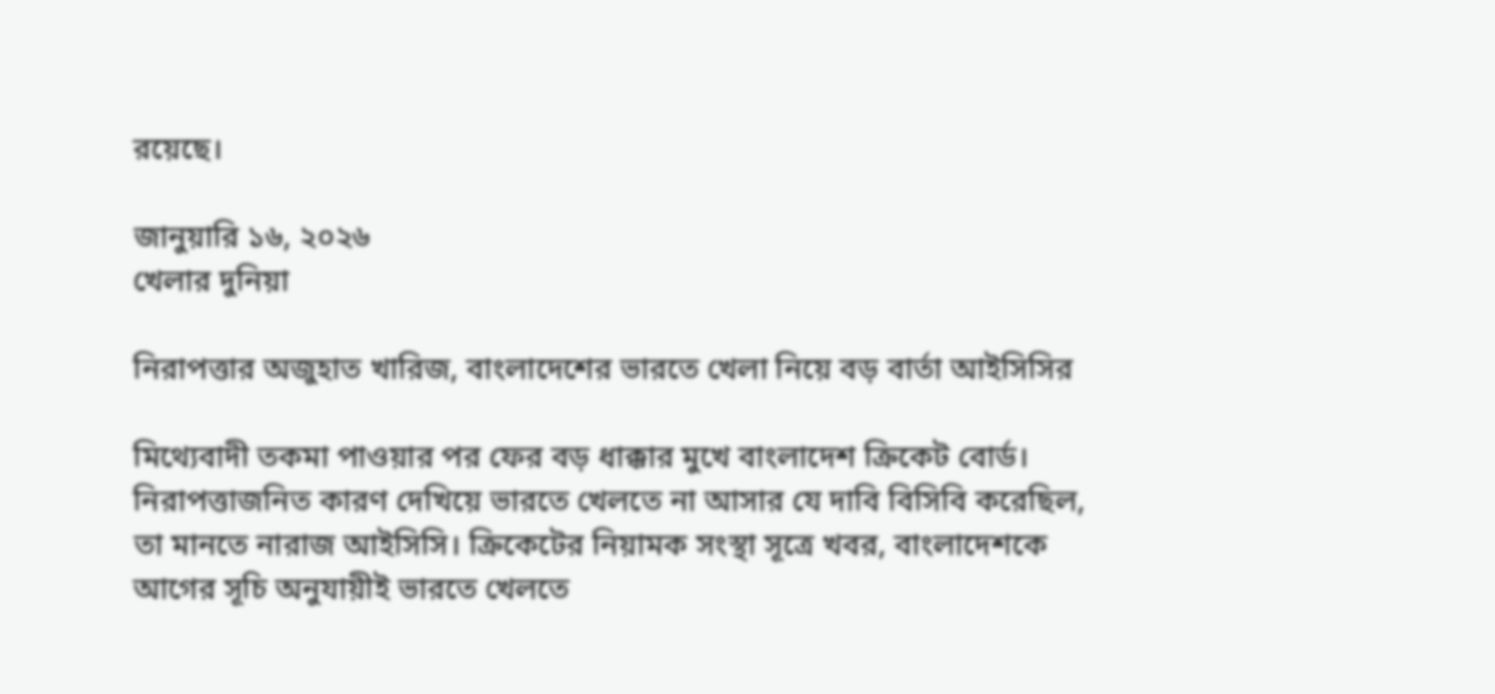রয়েছে।

জানুয়ারি ১৬, ২০২৬
খেলার দুনিয়া

নিরাপত্তার অজুহাত খারিজ, বাংলাদেশের ভারতে খেলা নিয়ে বড় বার্তা আইসিসির

মিথ্যেবাদী তকমা পাওয়ার পর ফের বড় ধাক্কার মুখে বাংলাদেশ ক্রিকেট বোর্ড। নিরাপত্তাজনিত কারণ দেখিয়ে ভারতে খেলতে না আসার যে দাবি বিসিবি করেছিল, তা মানতে নারাজ আইসিসি। ক্রিকেটের নিয়ামক সংস্থা সূত্রে খবর, বাংলাদেশকে আগের সূচি অনুযায়ীই ভারতে খেলতে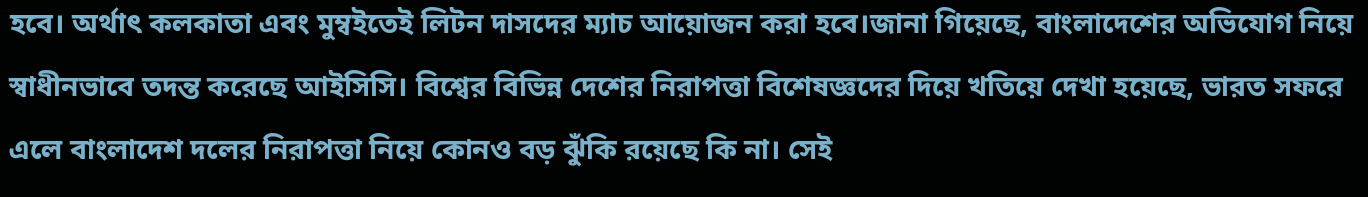হবে। অর্থাৎ কলকাতা এবং মুম্বইতেই লিটন দাসদের ম্যাচ আয়োজন করা হবে।জানা গিয়েছে, বাংলাদেশের অভিযোগ নিয়ে স্বাধীনভাবে তদন্ত করেছে আইসিসি। বিশ্বের বিভিন্ন দেশের নিরাপত্তা বিশেষজ্ঞদের দিয়ে খতিয়ে দেখা হয়েছে, ভারত সফরে এলে বাংলাদেশ দলের নিরাপত্তা নিয়ে কোনও বড় ঝুঁকি রয়েছে কি না। সেই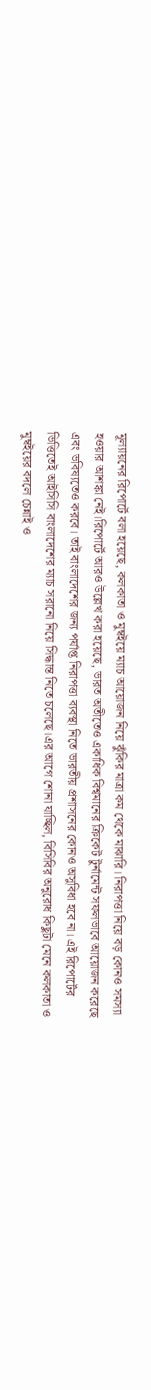মূল্যায়নের রিপোর্টে বলা হয়েছে, কলকাতা ও মুম্বইয়ে ম্যাচ আয়োজন নিয়ে ঝুঁকির মাত্রা কম থেকে মাঝারি। নিরাপত্তা নিয়ে বড় কোনও সমস্যা হওয়ার আশঙ্কা নেই।রিপোর্টে আরও উল্লেখ করা হয়েছে, ভারত অতীতেও একাধিক বিশ্বমানের ক্রিকেট টুর্নামেন্ট সফলভাবে আয়োজন করেছে এবং ভবিষ্যতেও করবে। তাই বাংলাদেশের জন্য পর্যাপ্ত নিরাপত্তা ব্যবস্থা নিতে ভারতীয় প্রশাসনের কোনও অসুবিধা হবে না। এই রিপোর্টের ভিত্তিতেই আইসিসি বাংলাদেশের ম্যাচ সরানো নিয়ে সিদ্ধান্ত নিতে চলেছে।এর আগে শোনা যাচ্ছিল, বিসিবির অনুরোধ কিছুটা মেনে কলকাতা ও মুম্বইয়ের বদলে চেন্নাই ও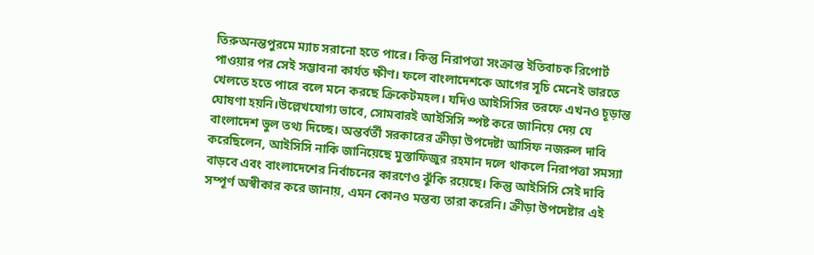তিরুঅনন্তপুরমে ম্যাচ সরানো হতে পারে। কিন্তু নিরাপত্তা সংক্রান্ত ইতিবাচক রিপোর্ট পাওয়ার পর সেই সম্ভাবনা কার্যত ক্ষীণ। ফলে বাংলাদেশকে আগের সূচি মেনেই ভারতে খেলতে হতে পারে বলে মনে করছে ক্রিকেটমহল। যদিও আইসিসির তরফে এখনও চূড়ান্ত ঘোষণা হয়নি।উল্লেখযোগ্য ভাবে, সোমবারই আইসিসি স্পষ্ট করে জানিয়ে দেয় যে বাংলাদেশ ভুল তথ্য দিচ্ছে। অন্তর্বর্তী সরকারের ক্রীড়া উপদেষ্টা আসিফ নজরুল দাবি করেছিলেন, আইসিসি নাকি জানিয়েছে মুস্তাফিজুর রহমান দলে থাকলে নিরাপত্তা সমস্যা বাড়বে এবং বাংলাদেশের নির্বাচনের কারণেও ঝুঁকি রয়েছে। কিন্তু আইসিসি সেই দাবি সম্পূর্ণ অস্বীকার করে জানায়, এমন কোনও মন্তব্য তারা করেনি। ক্রীড়া উপদেষ্টার এই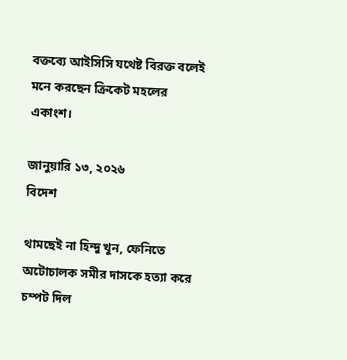বক্তব্যে আইসিসি যথেষ্ট বিরক্ত বলেই মনে করছেন ক্রিকেট মহলের একাংশ।

জানুয়ারি ১৩, ২০২৬
বিদেশ

থামছেই না হিন্দু খুন, ফেনিতে অটোচালক সমীর দাসকে হত্যা করে চম্পট দিল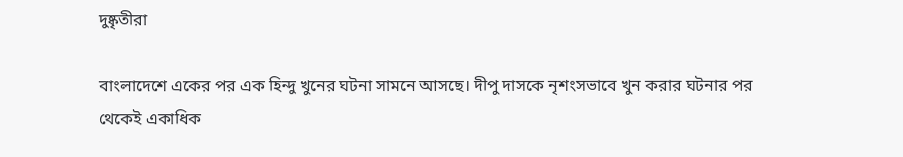দুষ্কৃতীরা

বাংলাদেশে একের পর এক হিন্দু খুনের ঘটনা সামনে আসছে। দীপু দাসকে নৃশংসভাবে খুন করার ঘটনার পর থেকেই একাধিক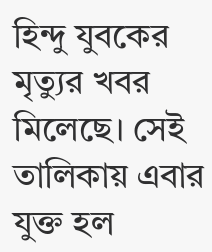হিন্দু যুবকের মৃত্যুর খবর মিলেছে। সেই তালিকায় এবার যুক্ত হল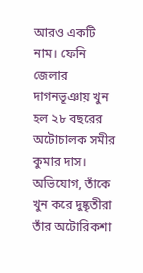আরও একটি নাম। ফেনি জেলার দাগনভূঞায় খুন হল ২৮ বছরের অটোচালক সমীর কুমার দাস। অভিযোগ, তাঁকে খুন করে দুষ্কৃতীরা তাঁর অটোরিকশা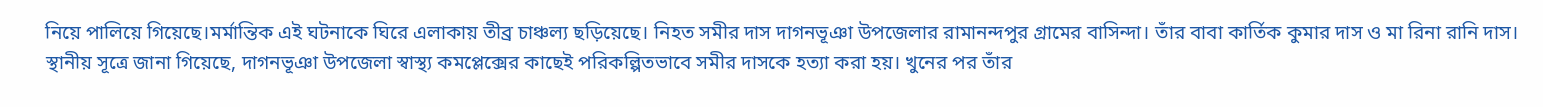নিয়ে পালিয়ে গিয়েছে।মর্মান্তিক এই ঘটনাকে ঘিরে এলাকায় তীব্র চাঞ্চল্য ছড়িয়েছে। নিহত সমীর দাস দাগনভূঞা উপজেলার রামানন্দপুর গ্রামের বাসিন্দা। তাঁর বাবা কার্তিক কুমার দাস ও মা রিনা রানি দাস। স্থানীয় সূত্রে জানা গিয়েছে, দাগনভূঞা উপজেলা স্বাস্থ্য কমপ্লেক্সের কাছেই পরিকল্পিতভাবে সমীর দাসকে হত্যা করা হয়। খুনের পর তাঁর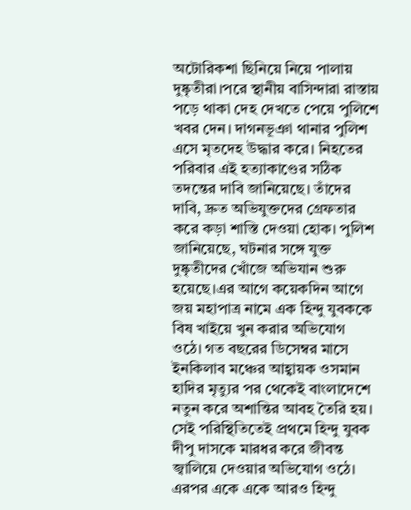অটোরিকশা ছিনিয়ে নিয়ে পালায় দুষ্কৃতীরা।পরে স্থানীয় বাসিন্দারা রাস্তায় পড়ে থাকা দেহ দেখতে পেয়ে পুলিশে খবর দেন। দাগনভূঞা থানার পুলিশ এসে মৃতদেহ উদ্ধার করে। নিহতের পরিবার এই হত্যাকাণ্ডের সঠিক তদন্তের দাবি জানিয়েছে। তাঁদের দাবি, দ্রুত অভিযুক্তদের গ্রেফতার করে কড়া শাস্তি দেওয়া হোক। পুলিশ জানিয়েছে, ঘটনার সঙ্গে যুক্ত দুষ্কৃতীদের খোঁজে অভিযান শুরু হয়েছে।এর আগে কয়েকদিন আগে জয় মহাপাত্র নামে এক হিন্দু যুবককে বিষ খাইয়ে খুন করার অভিযোগ ওঠে। গত বছরের ডিসেম্বর মাসে ইনকিলাব মঞ্চের আহ্বায়ক ওসমান হাদির মৃত্যুর পর থেকেই বাংলাদেশে নতুন করে অশান্তির আবহ তৈরি হয়। সেই পরিস্থিতিতেই প্রথমে হিন্দু যুবক দীপু দাসকে মারধর করে জীবন্ত জ্বালিয়ে দেওয়ার অভিযোগ ওঠে। এরপর একে একে আরও হিন্দু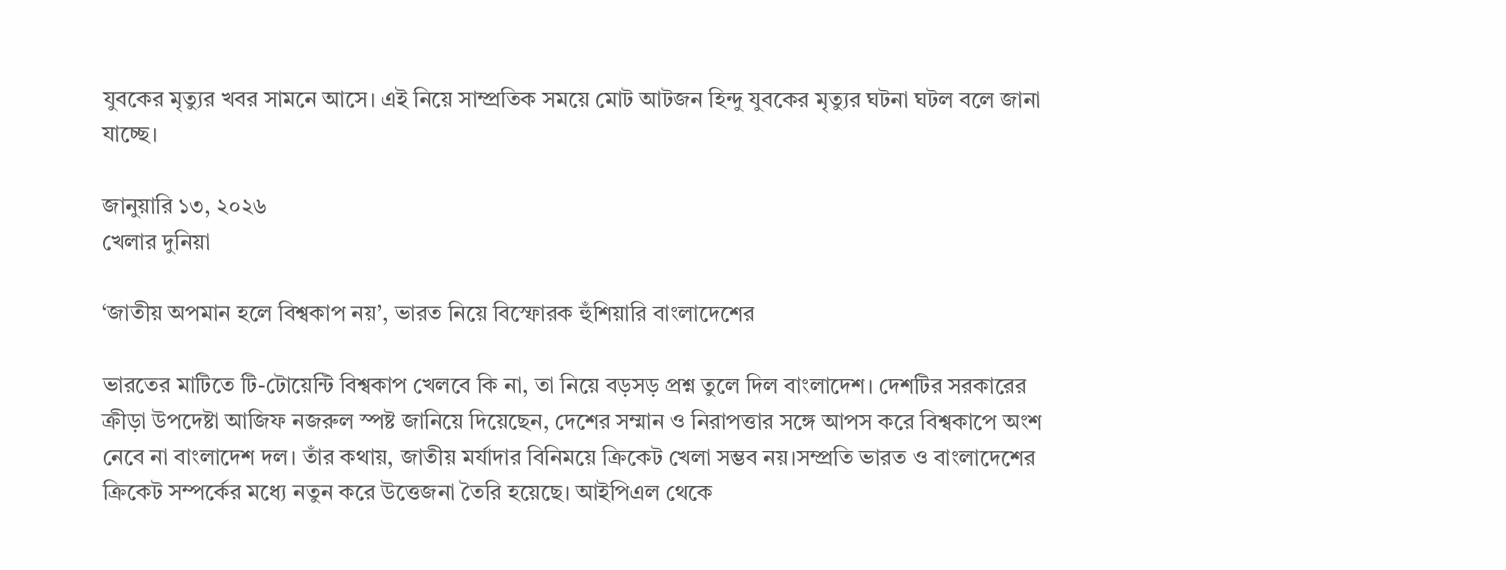যুবকের মৃত্যুর খবর সামনে আসে। এই নিয়ে সাম্প্রতিক সময়ে মোট আটজন হিন্দু যুবকের মৃত্যুর ঘটনা ঘটল বলে জানা যাচ্ছে।

জানুয়ারি ১৩, ২০২৬
খেলার দুনিয়া

‘জাতীয় অপমান হলে বিশ্বকাপ নয়’, ভারত নিয়ে বিস্ফোরক হুঁশিয়ারি বাংলাদেশের

ভারতের মাটিতে টি-টোয়েন্টি বিশ্বকাপ খেলবে কি না, তা নিয়ে বড়সড় প্রশ্ন তুলে দিল বাংলাদেশ। দেশটির সরকারের ক্রীড়া উপদেষ্টা আজিফ নজরুল স্পষ্ট জানিয়ে দিয়েছেন, দেশের সম্মান ও নিরাপত্তার সঙ্গে আপস করে বিশ্বকাপে অংশ নেবে না বাংলাদেশ দল। তাঁর কথায়, জাতীয় মর্যাদার বিনিময়ে ক্রিকেট খেলা সম্ভব নয়।সম্প্রতি ভারত ও বাংলাদেশের ক্রিকেট সম্পর্কের মধ্যে নতুন করে উত্তেজনা তৈরি হয়েছে। আইপিএল থেকে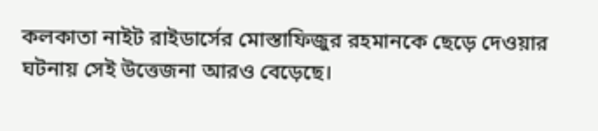কলকাতা নাইট রাইডার্সের মোস্তাফিজুর রহমানকে ছেড়ে দেওয়ার ঘটনায় সেই উত্তেজনা আরও বেড়েছে।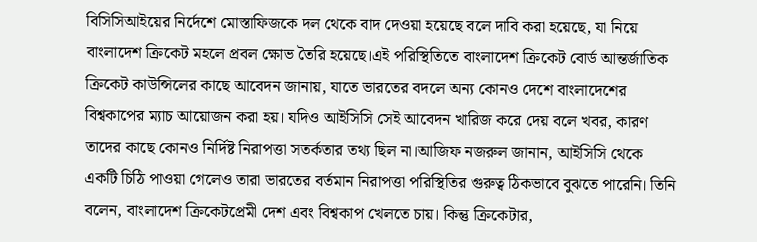বিসিসিআইয়ের নির্দেশে মোস্তাফিজকে দল থেকে বাদ দেওয়া হয়েছে বলে দাবি করা হয়েছে, যা নিয়ে বাংলাদেশ ক্রিকেট মহলে প্রবল ক্ষোভ তৈরি হয়েছে।এই পরিস্থিতিতে বাংলাদেশ ক্রিকেট বোর্ড আন্তর্জাতিক ক্রিকেট কাউন্সিলের কাছে আবেদন জানায়, যাতে ভারতের বদলে অন্য কোনও দেশে বাংলাদেশের বিশ্বকাপের ম্যাচ আয়োজন করা হয়। যদিও আইসিসি সেই আবেদন খারিজ করে দেয় বলে খবর, কারণ তাদের কাছে কোনও নির্দিষ্ট নিরাপত্তা সতর্কতার তথ্য ছিল না।আজিফ নজরুল জানান, আইসিসি থেকে একটি চিঠি পাওয়া গেলেও তারা ভারতের বর্তমান নিরাপত্তা পরিস্থিতির গুরুত্ব ঠিকভাবে বুঝতে পারেনি। তিনি বলেন, বাংলাদেশ ক্রিকেটপ্রেমী দেশ এবং বিশ্বকাপ খেলতে চায়। কিন্তু ক্রিকেটার,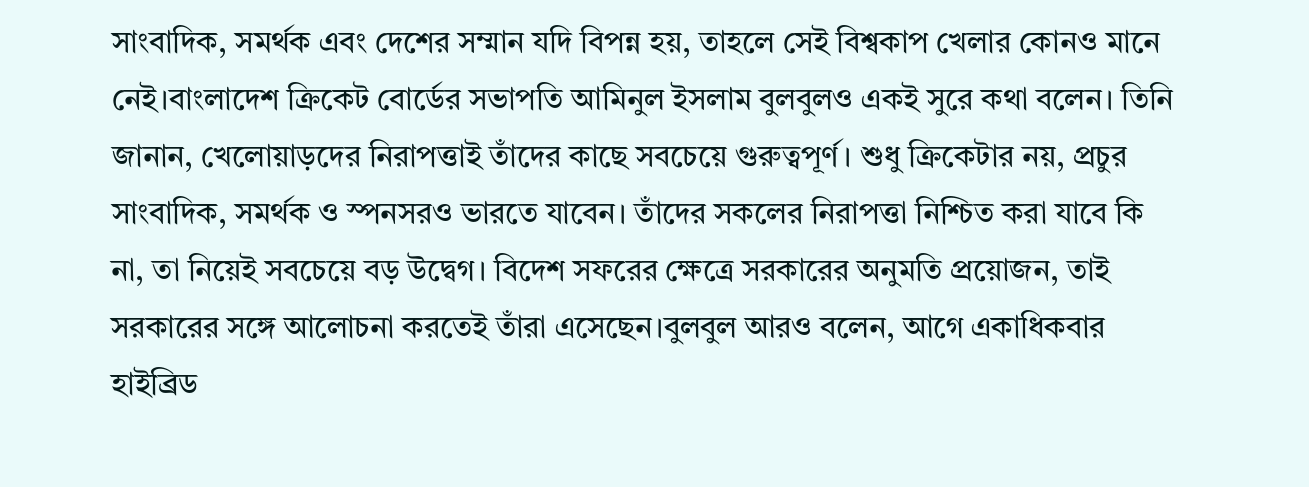সাংবাদিক, সমর্থক এবং দেশের সম্মান যদি বিপন্ন হয়, তাহলে সেই বিশ্বকাপ খেলার কোনও মানে নেই।বাংলাদেশ ক্রিকেট বোর্ডের সভাপতি আমিনুল ইসলাম বুলবুলও একই সুরে কথা বলেন। তিনি জানান, খেলোয়াড়দের নিরাপত্তাই তাঁদের কাছে সবচেয়ে গুরুত্বপূর্ণ। শুধু ক্রিকেটার নয়, প্রচুর সাংবাদিক, সমর্থক ও স্পনসরও ভারতে যাবেন। তাঁদের সকলের নিরাপত্তা নিশ্চিত করা যাবে কি না, তা নিয়েই সবচেয়ে বড় উদ্বেগ। বিদেশ সফরের ক্ষেত্রে সরকারের অনুমতি প্রয়োজন, তাই সরকারের সঙ্গে আলোচনা করতেই তাঁরা এসেছেন।বুলবুল আরও বলেন, আগে একাধিকবার হাইব্রিড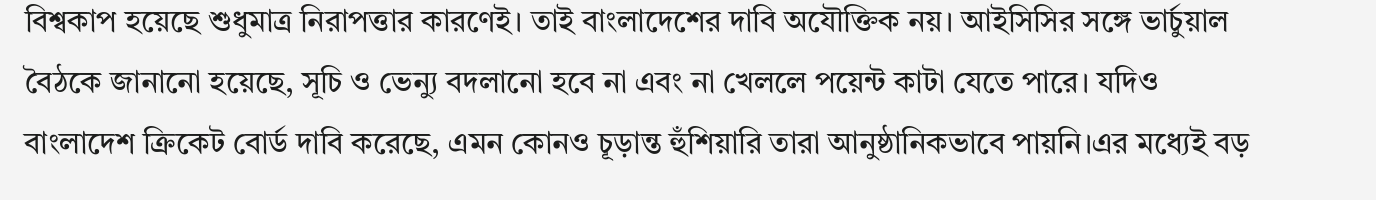বিশ্বকাপ হয়েছে শুধুমাত্র নিরাপত্তার কারণেই। তাই বাংলাদেশের দাবি অযৌক্তিক নয়। আইসিসির সঙ্গে ভার্চুয়াল বৈঠকে জানানো হয়েছে, সূচি ও ভেন্যু বদলানো হবে না এবং না খেললে পয়েন্ট কাটা যেতে পারে। যদিও বাংলাদেশ ক্রিকেট বোর্ড দাবি করেছে, এমন কোনও চূড়ান্ত হুঁশিয়ারি তারা আনুষ্ঠানিকভাবে পায়নি।এর মধ্যেই বড়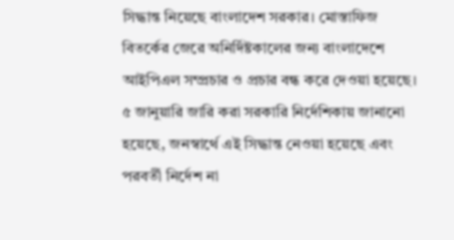সিদ্ধান্ত নিয়েছে বাংলাদেশ সরকার। মোস্তাফিজ বিতর্কের জেরে অনির্দিষ্টকালের জন্য বাংলাদেশে আইপিএল সম্প্রচার ও প্রচার বন্ধ করে দেওয়া হয়েছে। ৫ জানুয়ারি জারি করা সরকারি নির্দেশিকায় জানানো হয়েছে, জনস্বার্থে এই সিদ্ধান্ত নেওয়া হয়েছে এবং পরবর্তী নির্দেশ না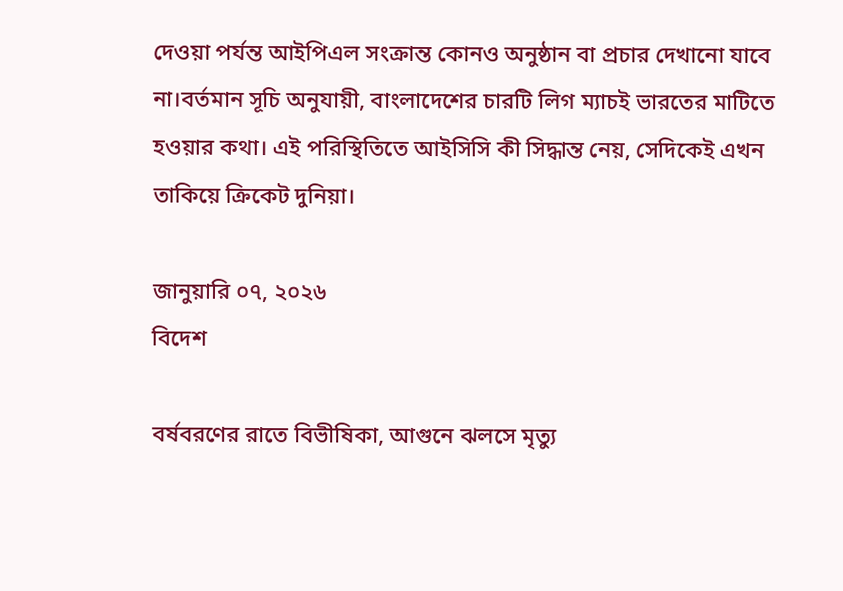দেওয়া পর্যন্ত আইপিএল সংক্রান্ত কোনও অনুষ্ঠান বা প্রচার দেখানো যাবে না।বর্তমান সূচি অনুযায়ী, বাংলাদেশের চারটি লিগ ম্যাচই ভারতের মাটিতে হওয়ার কথা। এই পরিস্থিতিতে আইসিসি কী সিদ্ধান্ত নেয়, সেদিকেই এখন তাকিয়ে ক্রিকেট দুনিয়া।

জানুয়ারি ০৭, ২০২৬
বিদেশ

বর্ষবরণের রাতে বিভীষিকা, আগুনে ঝলসে মৃত্যু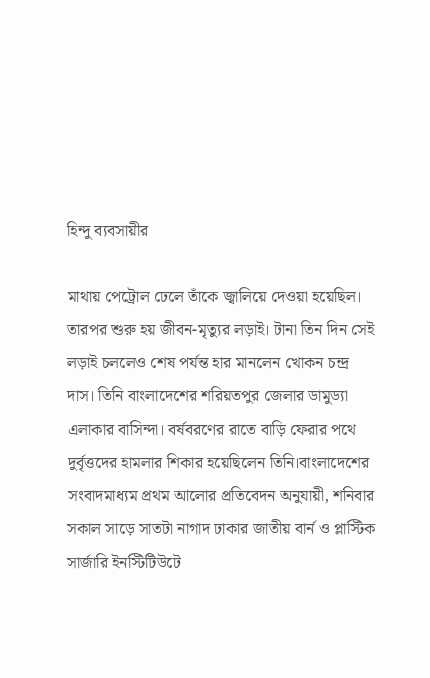হিন্দু ব্যবসায়ীর

মাথায় পেট্রোল ঢেলে তাঁকে জ্বালিয়ে দেওয়া হয়েছিল। তারপর শুরু হয় জীবন-মৃত্যুর লড়াই। টানা তিন দিন সেই লড়াই চললেও শেষ পর্যন্ত হার মানলেন খোকন চন্দ্র দাস। তিনি বাংলাদেশের শরিয়তপুর জেলার ডামুড্যা এলাকার বাসিন্দা। বর্ষবরণের রাতে বাড়ি ফেরার পথে দুর্বৃত্তদের হামলার শিকার হয়েছিলেন তিনি।বাংলাদেশের সংবাদমাধ্যম প্রথম আলোর প্রতিবেদন অনুযায়ী, শনিবার সকাল সাড়ে সাতটা নাগাদ ঢাকার জাতীয় বার্ন ও প্লাস্টিক সার্জারি ইনস্টিটিউটে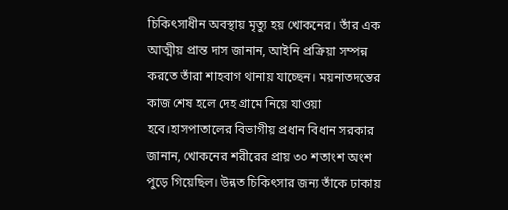চিকিৎসাধীন অবস্থায় মৃত্যু হয় খোকনের। তাঁর এক আত্মীয় প্রান্ত দাস জানান, আইনি প্রক্রিয়া সম্পন্ন করতে তাঁরা শাহবাগ থানায় যাচ্ছেন। ময়নাতদন্তের কাজ শেষ হলে দেহ গ্রামে নিয়ে যাওয়া হবে।হাসপাতালের বিভাগীয় প্রধান বিধান সরকার জানান, খোকনের শরীরের প্রায় ৩০ শতাংশ অংশ পুড়ে গিয়েছিল। উন্নত চিকিৎসার জন্য তাঁকে ঢাকায়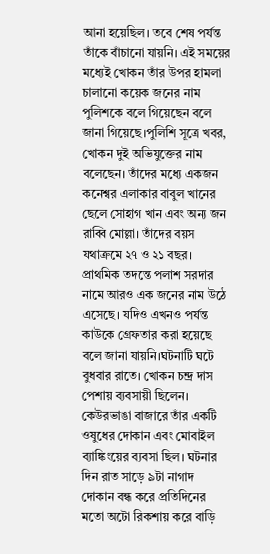আনা হয়েছিল। তবে শেষ পর্যন্ত তাঁকে বাঁচানো যায়নি। এই সময়ের মধ্যেই খোকন তাঁর উপর হামলা চালানো কয়েক জনের নাম পুলিশকে বলে গিয়েছেন বলে জানা গিয়েছে।পুলিশি সূত্রে খবর, খোকন দুই অভিযুক্তের নাম বলেছেন। তাঁদের মধ্যে একজন কনেশ্বর এলাকার বাবুল খানের ছেলে সোহাগ খান এবং অন্য জন রাব্বি মোল্লা। তাঁদের বয়স যথাক্রমে ২৭ ও ২১ বছর। প্রাথমিক তদন্তে পলাশ সরদার নামে আরও এক জনের নাম উঠে এসেছে। যদিও এখনও পর্যন্ত কাউকে গ্রেফতার করা হয়েছে বলে জানা যায়নি।ঘটনাটি ঘটে বুধবার রাতে। খোকন চন্দ্র দাস পেশায় ব্যবসায়ী ছিলেন। কেউরভাঙা বাজারে তাঁর একটি ওষুধের দোকান এবং মোবাইল ব্যাঙ্কিংয়ের ব্যবসা ছিল। ঘটনার দিন রাত সাড়ে ৯টা নাগাদ দোকান বন্ধ করে প্রতিদিনের মতো অটো রিকশায় করে বাড়ি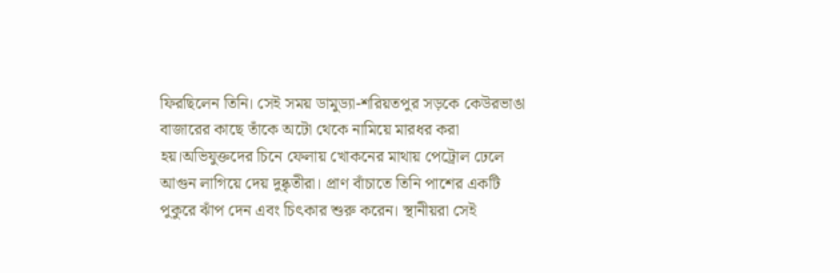ফিরছিলেন তিনি। সেই সময় ডামুড্যা-শরিয়তপুর সড়কে কেউরভাঙা বাজারের কাছে তাঁকে অটো থেকে নামিয়ে মারধর করা হয়।অভিযুক্তদের চিনে ফেলায় খোকনের মাথায় পেট্রোল ঢেলে আগুন লাগিয়ে দেয় দুষ্কৃতীরা। প্রাণ বাঁচাতে তিনি পাশের একটি পুকুরে ঝাঁপ দেন এবং চিৎকার শুরু করেন। স্থানীয়রা সেই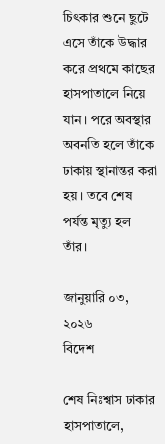চিৎকার শুনে ছুটে এসে তাঁকে উদ্ধার করে প্রথমে কাছের হাসপাতালে নিয়ে যান। পরে অবস্থার অবনতি হলে তাঁকে ঢাকায় স্থানান্তর করা হয়। তবে শেষ পর্যন্ত মৃত্যু হল তাঁর।

জানুয়ারি ০৩, ২০২৬
বিদেশ

শেষ নিঃশ্বাস ঢাকার হাসপাতালে,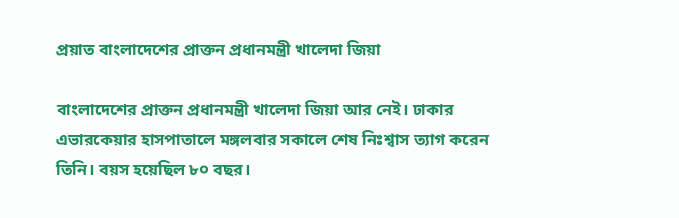প্রয়াত বাংলাদেশের প্রাক্তন প্রধানমন্ত্রী খালেদা জিয়া

বাংলাদেশের প্রাক্তন প্রধানমন্ত্রী খালেদা জিয়া আর নেই। ঢাকার এভারকেয়ার হাসপাতালে মঙ্গলবার সকালে শেষ নিঃশ্বাস ত্যাগ করেন তিনি। বয়স হয়েছিল ৮০ বছর।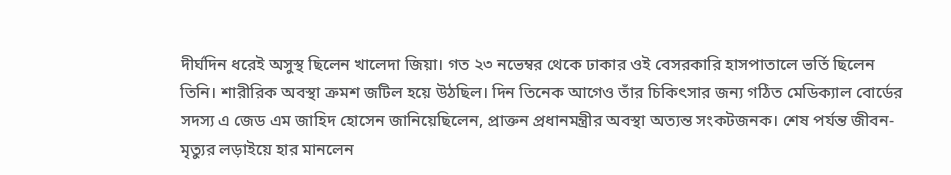দীর্ঘদিন ধরেই অসুস্থ ছিলেন খালেদা জিয়া। গত ২৩ নভেম্বর থেকে ঢাকার ওই বেসরকারি হাসপাতালে ভর্তি ছিলেন তিনি। শারীরিক অবস্থা ক্রমশ জটিল হয়ে উঠছিল। দিন তিনেক আগেও তাঁর চিকিৎসার জন্য গঠিত মেডিক্যাল বোর্ডের সদস্য এ জেড এম জাহিদ হোসেন জানিয়েছিলেন, প্রাক্তন প্রধানমন্ত্রীর অবস্থা অত্যন্ত সংকটজনক। শেষ পর্যন্ত জীবন-মৃত্যুর লড়াইয়ে হার মানলেন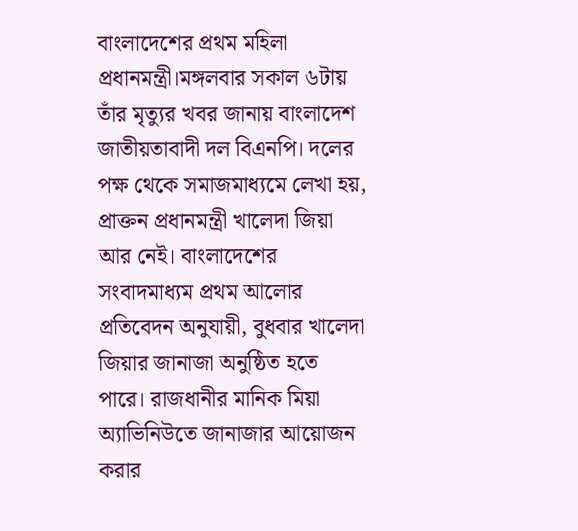বাংলাদেশের প্রথম মহিলা প্রধানমন্ত্রী।মঙ্গলবার সকাল ৬টায় তাঁর মৃত্যুর খবর জানায় বাংলাদেশ জাতীয়তাবাদী দল বিএনপি। দলের পক্ষ থেকে সমাজমাধ্যমে লেখা হয়, প্রাক্তন প্রধানমন্ত্রী খালেদা জিয়া আর নেই। বাংলাদেশের সংবাদমাধ্যম প্রথম আলোর প্রতিবেদন অনুযায়ী, বুধবার খালেদা জিয়ার জানাজা অনুষ্ঠিত হতে পারে। রাজধানীর মানিক মিয়া অ্যাভিনিউতে জানাজার আয়োজন করার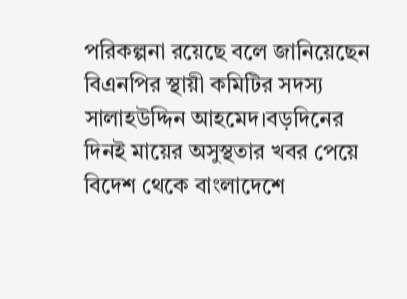পরিকল্পনা রয়েছে বলে জানিয়েছেন বিএনপির স্থায়ী কমিটির সদস্য সালাহউদ্দিন আহমেদ।বড়দিনের দিনই মায়ের অসুস্থতার খবর পেয়ে বিদেশ থেকে বাংলাদেশে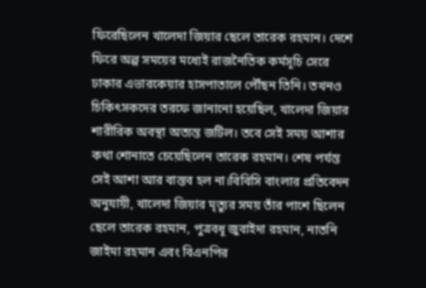ফিরেছিলেন খালেদা জিয়ার ছেলে তারেক রহমান। দেশে ফিরে অল্প সময়ের মধ্যেই রাজনৈতিক কর্মসূচি সেরে ঢাকার এভারকেয়ার হাসপাতালে পৌঁছন তিনি। তখনও চিকিৎসকদের তরফে জানানো হয়েছিল, খালেদা জিয়ার শারীরিক অবস্থা অত্যন্ত জটিল। তবে সেই সময় আশার কথা শোনাতে চেয়েছিলেন তারেক রহমান। শেষ পর্যন্ত সেই আশা আর বাস্তব হল না।বিবিসি বাংলার প্রতিবেদন অনুযায়ী, খালেদা জিয়ার মৃত্যুর সময় তাঁর পাশে ছিলেন ছেলে তারেক রহমান, পুত্রবধূ জুবাইদা রহমান, নাতনি জাইমা রহমান এবং বিএনপির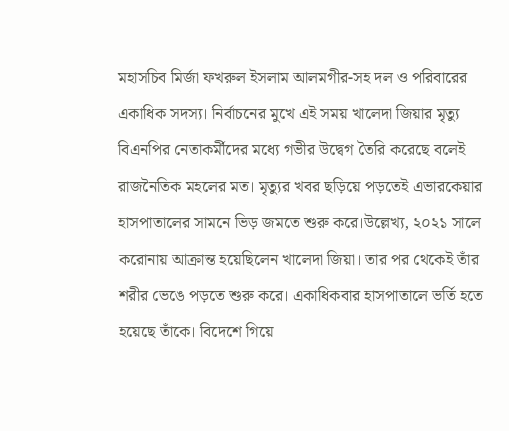মহাসচিব মির্জা ফখরুল ইসলাম আলমগীর-সহ দল ও পরিবারের একাধিক সদস্য। নির্বাচনের মুখে এই সময় খালেদা জিয়ার মৃত্যু বিএনপির নেতাকর্মীদের মধ্যে গভীর উদ্বেগ তৈরি করেছে বলেই রাজনৈতিক মহলের মত। মৃত্যুর খবর ছড়িয়ে পড়তেই এভারকেয়ার হাসপাতালের সামনে ভিড় জমতে শুরু করে।উল্লেখ্য, ২০২১ সালে করোনায় আক্রান্ত হয়েছিলেন খালেদা জিয়া। তার পর থেকেই তাঁর শরীর ভেঙে পড়তে শুরু করে। একাধিকবার হাসপাতালে ভর্তি হতে হয়েছে তাঁকে। বিদেশে গিয়ে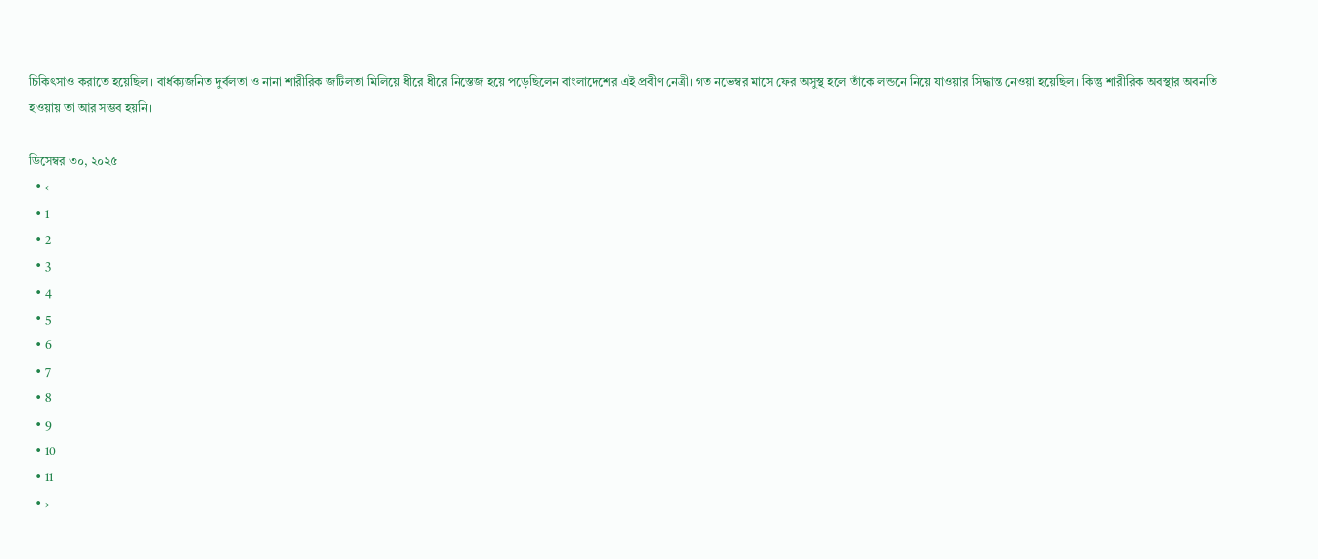চিকিৎসাও করাতে হয়েছিল। বার্ধক্যজনিত দুর্বলতা ও নানা শারীরিক জটিলতা মিলিয়ে ধীরে ধীরে নিস্তেজ হয়ে পড়েছিলেন বাংলাদেশের এই প্রবীণ নেত্রী। গত নভেম্বর মাসে ফের অসুস্থ হলে তাঁকে লন্ডনে নিয়ে যাওয়ার সিদ্ধান্ত নেওয়া হয়েছিল। কিন্তু শারীরিক অবস্থার অবনতি হওয়ায় তা আর সম্ভব হয়নি।

ডিসেম্বর ৩০, ২০২৫
  • ‹
  • 1
  • 2
  • 3
  • 4
  • 5
  • 6
  • 7
  • 8
  • 9
  • 10
  • 11
  • ›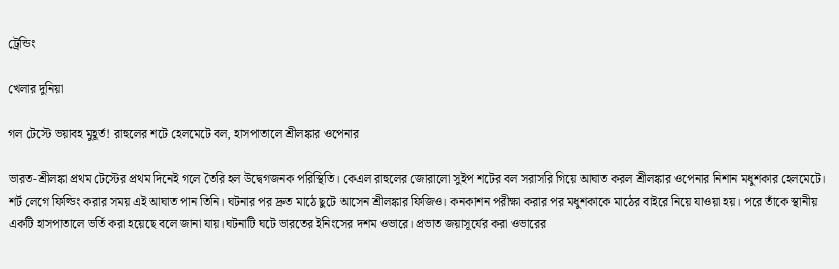ট্রেন্ডিং

খেলার দুনিয়া

গল টেস্টে ভয়াবহ মুহূর্ত! রাহুলের শটে হেলমেটে বল, হাসপাতালে শ্রীলঙ্কার ওপেনার

ভারত-শ্রীলঙ্কা প্রথম টেস্টের প্রথম দিনেই গলে তৈরি হল উদ্বেগজনক পরিস্থিতি। কেএল রাহুলের জোরালো সুইপ শটের বল সরাসরি গিয়ে আঘাত করল শ্রীলঙ্কার ওপেনার নিশান মধুশকার হেলমেটে। শর্ট লেগে ফিল্ডিং করার সময় এই আঘাত পান তিনি। ঘটনার পর দ্রুত মাঠে ছুটে আসেন শ্রীলঙ্কার ফিজিও। কনকাশন পরীক্ষা করার পর মধুশকাকে মাঠের বাইরে নিয়ে যাওয়া হয়। পরে তাঁকে স্থানীয় একটি হাসপাতালে ভর্তি করা হয়েছে বলে জানা যায়।ঘটনাটি ঘটে ভারতের ইনিংসের দশম ওভারে। প্রভাত জয়াসূর্যের করা ওভারের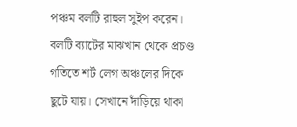পঞ্চম বলটি রাহুল সুইপ করেন। বলটি ব্যাটের মাঝখান থেকে প্রচণ্ড গতিতে শর্ট লেগ অঞ্চলের দিকে ছুটে যায়। সেখানে দাঁড়িয়ে থাকা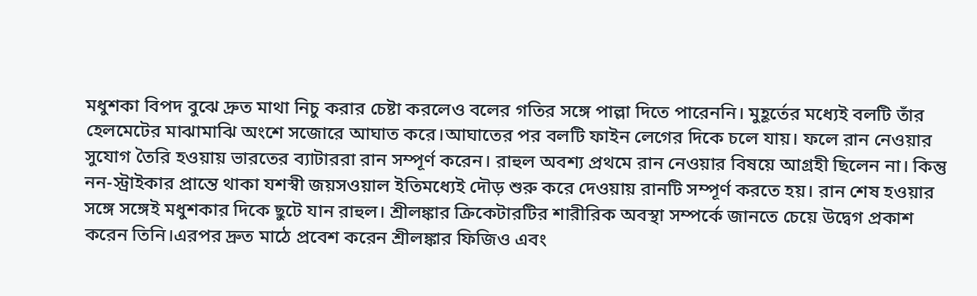মধুশকা বিপদ বুঝে দ্রুত মাথা নিচু করার চেষ্টা করলেও বলের গতির সঙ্গে পাল্লা দিতে পারেননি। মুহূর্তের মধ্যেই বলটি তাঁর হেলমেটের মাঝামাঝি অংশে সজোরে আঘাত করে।আঘাতের পর বলটি ফাইন লেগের দিকে চলে যায়। ফলে রান নেওয়ার সুযোগ তৈরি হওয়ায় ভারতের ব্যাটাররা রান সম্পূর্ণ করেন। রাহুল অবশ্য প্রথমে রান নেওয়ার বিষয়ে আগ্রহী ছিলেন না। কিন্তু নন-স্ট্রাইকার প্রান্তে থাকা যশস্বী জয়সওয়াল ইতিমধ্যেই দৌড় শুরু করে দেওয়ায় রানটি সম্পূর্ণ করতে হয়। রান শেষ হওয়ার সঙ্গে সঙ্গেই মধুশকার দিকে ছুটে যান রাহুল। শ্রীলঙ্কার ক্রিকেটারটির শারীরিক অবস্থা সম্পর্কে জানতে চেয়ে উদ্বেগ প্রকাশ করেন তিনি।এরপর দ্রুত মাঠে প্রবেশ করেন শ্রীলঙ্কার ফিজিও এবং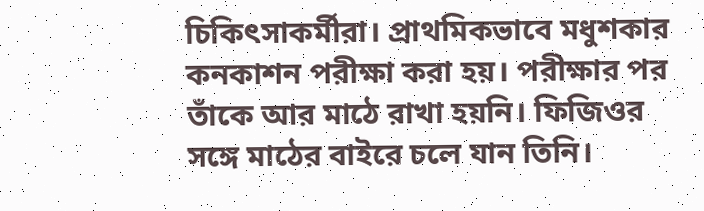চিকিৎসাকর্মীরা। প্রাথমিকভাবে মধুশকার কনকাশন পরীক্ষা করা হয়। পরীক্ষার পর তাঁকে আর মাঠে রাখা হয়নি। ফিজিওর সঙ্গে মাঠের বাইরে চলে যান তিনি।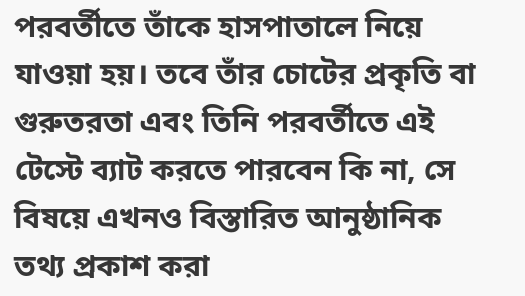পরবর্তীতে তাঁকে হাসপাতালে নিয়ে যাওয়া হয়। তবে তাঁর চোটের প্রকৃতি বা গুরুতরতা এবং তিনি পরবর্তীতে এই টেস্টে ব্যাট করতে পারবেন কি না, সে বিষয়ে এখনও বিস্তারিত আনুষ্ঠানিক তথ্য প্রকাশ করা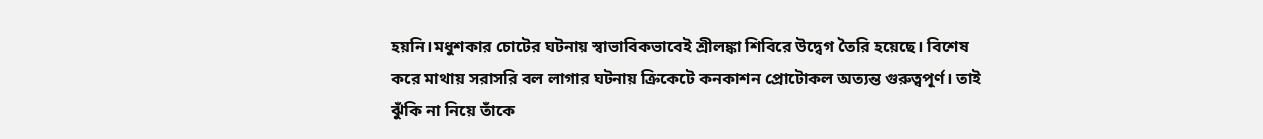হয়নি।মধুশকার চোটের ঘটনায় স্বাভাবিকভাবেই শ্রীলঙ্কা শিবিরে উদ্বেগ তৈরি হয়েছে। বিশেষ করে মাথায় সরাসরি বল লাগার ঘটনায় ক্রিকেটে কনকাশন প্রোটোকল অত্যন্ত গুরুত্বপূর্ণ। তাই ঝুঁকি না নিয়ে তাঁকে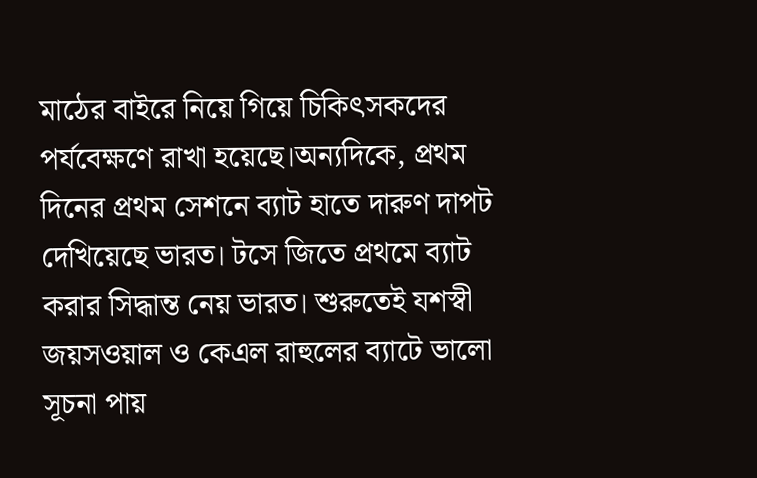মাঠের বাইরে নিয়ে গিয়ে চিকিৎসকদের পর্যবেক্ষণে রাখা হয়েছে।অন্যদিকে, প্রথম দিনের প্রথম সেশনে ব্যাট হাতে দারুণ দাপট দেখিয়েছে ভারত। টসে জিতে প্রথমে ব্যাট করার সিদ্ধান্ত নেয় ভারত। শুরুতেই যশস্বী জয়সওয়াল ও কেএল রাহুলের ব্যাটে ভালো সূচনা পায়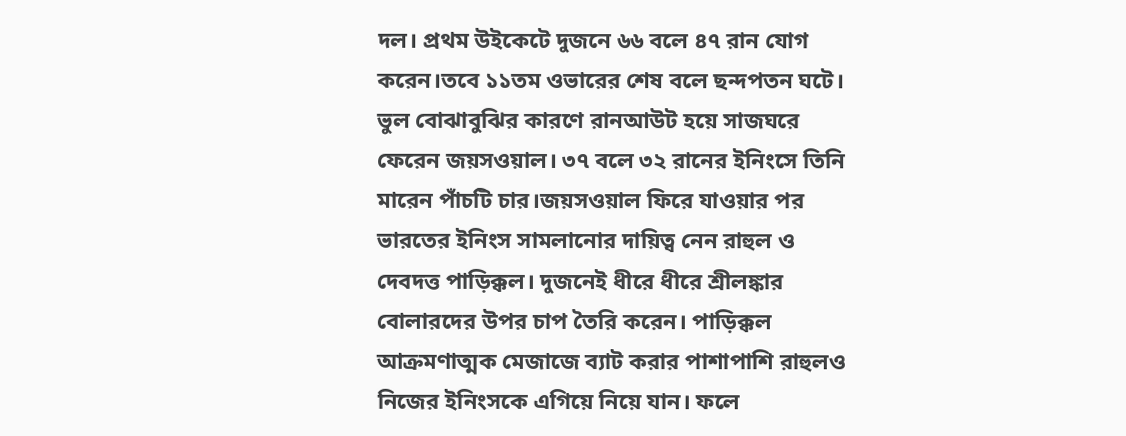দল। প্রথম উইকেটে দুজনে ৬৬ বলে ৪৭ রান যোগ করেন।তবে ১১তম ওভারের শেষ বলে ছন্দপতন ঘটে। ভুল বোঝাবুঝির কারণে রানআউট হয়ে সাজঘরে ফেরেন জয়সওয়াল। ৩৭ বলে ৩২ রানের ইনিংসে তিনি মারেন পাঁচটি চার।জয়সওয়াল ফিরে যাওয়ার পর ভারতের ইনিংস সামলানোর দায়িত্ব নেন রাহুল ও দেবদত্ত পাড়িক্কল। দুজনেই ধীরে ধীরে শ্রীলঙ্কার বোলারদের উপর চাপ তৈরি করেন। পাড়িক্কল আক্রমণাত্মক মেজাজে ব্যাট করার পাশাপাশি রাহুলও নিজের ইনিংসকে এগিয়ে নিয়ে যান। ফলে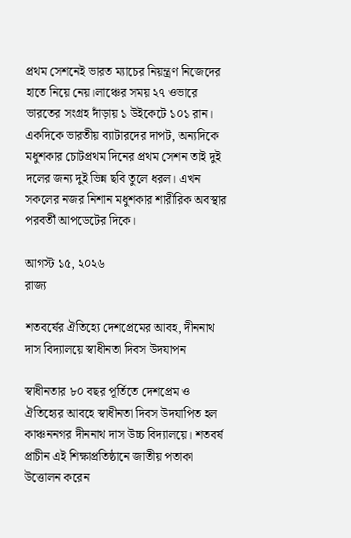প্রথম সেশনেই ভারত ম্যাচের নিয়ন্ত্রণ নিজেদের হাতে নিয়ে নেয়।লাঞ্চের সময় ২৭ ওভারে ভারতের সংগ্রহ দাঁড়ায় ১ উইকেটে ১০১ রান। একদিকে ভারতীয় ব্যাটারদের দাপট, অন্যদিকে মধুশকার চোটপ্রথম দিনের প্রথম সেশন তাই দুই দলের জন্য দুই ভিন্ন ছবি তুলে ধরল। এখন সকলের নজর নিশান মধুশকার শারীরিক অবস্থার পরবর্তী আপডেটের দিকে।

আগস্ট ১৫, ২০২৬
রাজ্য

শতবর্ষের ঐতিহ্যে দেশপ্রেমের আবহ, দীননাথ দাস বিদ্যালয়ে স্বাধীনতা দিবস উদযাপন

স্বাধীনতার ৮০ বছর পূর্তিতে দেশপ্রেম ও ঐতিহ্যের আবহে স্বাধীনতা দিবস উদযাপিত হল কাঞ্চননগর দীননাথ দাস উচ্চ বিদ্যালয়ে। শতবর্ষ প্রাচীন এই শিক্ষাপ্রতিষ্ঠানে জাতীয় পতাকা উত্তোলন করেন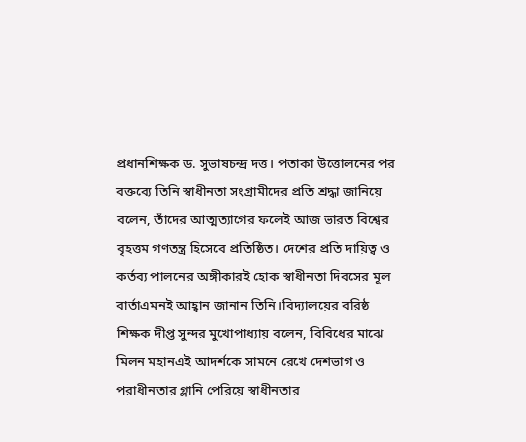প্রধানশিক্ষক ড. সুভাষচন্দ্র দত্ত। পতাকা উত্তোলনের পর বক্তব্যে তিনি স্বাধীনতা সংগ্রামীদের প্রতি শ্রদ্ধা জানিয়ে বলেন, তাঁদের আত্মত্যাগের ফলেই আজ ভারত বিশ্বের বৃহত্তম গণতন্ত্র হিসেবে প্রতিষ্ঠিত। দেশের প্রতি দায়িত্ব ও কর্তব্য পালনের অঙ্গীকারই হোক স্বাধীনতা দিবসের মূল বার্তাএমনই আহ্বান জানান তিনি।বিদ্যালয়ের বরিষ্ঠ শিক্ষক দীপ্ত সুন্দর মুখোপাধ্যায় বলেন, বিবিধের মাঝে মিলন মহানএই আদর্শকে সামনে রেখে দেশভাগ ও পরাধীনতার গ্লানি পেরিয়ে স্বাধীনতার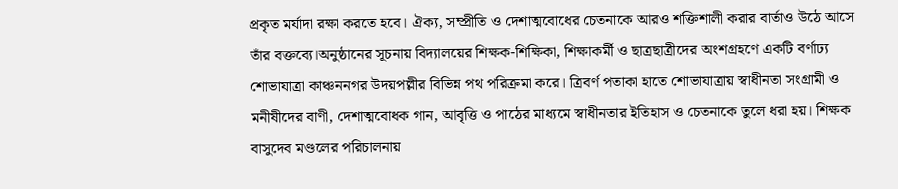প্রকৃত মর্যাদা রক্ষা করতে হবে। ঐক্য, সম্প্রীতি ও দেশাত্মবোধের চেতনাকে আরও শক্তিশালী করার বার্তাও উঠে আসে তাঁর বক্তব্যে।অনুষ্ঠানের সূচনায় বিদ্যালয়ের শিক্ষক-শিক্ষিকা, শিক্ষাকর্মী ও ছাত্রছাত্রীদের অংশগ্রহণে একটি বর্ণাঢ্য শোভাযাত্রা কাঞ্চননগর উদয়পল্লীর বিভিন্ন পথ পরিক্রমা করে। ত্রিবর্ণ পতাকা হাতে শোভাযাত্রায় স্বাধীনতা সংগ্রামী ও মনীষীদের বাণী, দেশাত্মবোধক গান, আবৃত্তি ও পাঠের মাধ্যমে স্বাধীনতার ইতিহাস ও চেতনাকে তুলে ধরা হয়। শিক্ষক বাসুদেব মণ্ডলের পরিচালনায়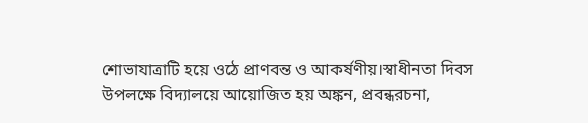শোভাযাত্রাটি হয়ে ওঠে প্রাণবন্ত ও আকর্ষণীয়।স্বাধীনতা দিবস উপলক্ষে বিদ্যালয়ে আয়োজিত হয় অঙ্কন, প্রবন্ধরচনা,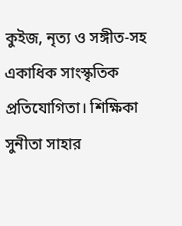কুইজ, নৃত্য ও সঙ্গীত-সহ একাধিক সাংস্কৃতিক প্রতিযোগিতা। শিক্ষিকা সুনীতা সাহার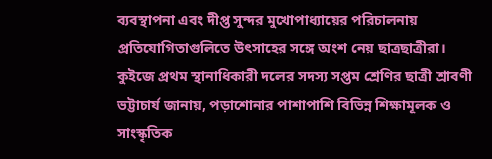ব্যবস্থাপনা এবং দীপ্ত সুন্দর মুখোপাধ্যায়ের পরিচালনায় প্রতিযোগিতাগুলিতে উৎসাহের সঙ্গে অংশ নেয় ছাত্রছাত্রীরা। কুইজে প্রথম স্থানাধিকারী দলের সদস্য সপ্তম শ্রেণির ছাত্রী শ্রাবণী ভট্টাচার্য জানায়, পড়াশোনার পাশাপাশি বিভিন্ন শিক্ষামূলক ও সাংস্কৃতিক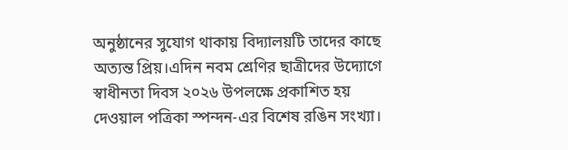অনুষ্ঠানের সুযোগ থাকায় বিদ্যালয়টি তাদের কাছে অত্যন্ত প্রিয়।এদিন নবম শ্রেণির ছাত্রীদের উদ্যোগে স্বাধীনতা দিবস ২০২৬ উপলক্ষে প্রকাশিত হয় দেওয়াল পত্রিকা স্পন্দন-এর বিশেষ রঙিন সংখ্যা।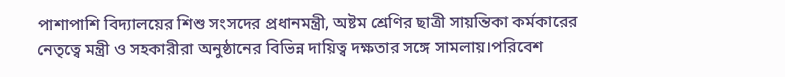পাশাপাশি বিদ্যালয়ের শিশু সংসদের প্রধানমন্ত্রী, অষ্টম শ্রেণির ছাত্রী সায়ন্তিকা কর্মকারের নেতৃত্বে মন্ত্রী ও সহকারীরা অনুষ্ঠানের বিভিন্ন দায়িত্ব দক্ষতার সঙ্গে সামলায়।পরিবেশ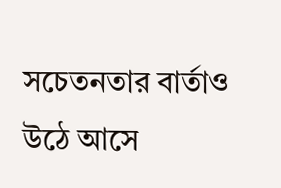সচেতনতার বার্তাও উঠে আসে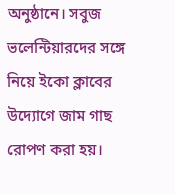অনুষ্ঠানে। সবুজ ভলেন্টিয়ারদের সঙ্গে নিয়ে ইকো ক্লাবের উদ্যোগে জাম গাছ রোপণ করা হয়।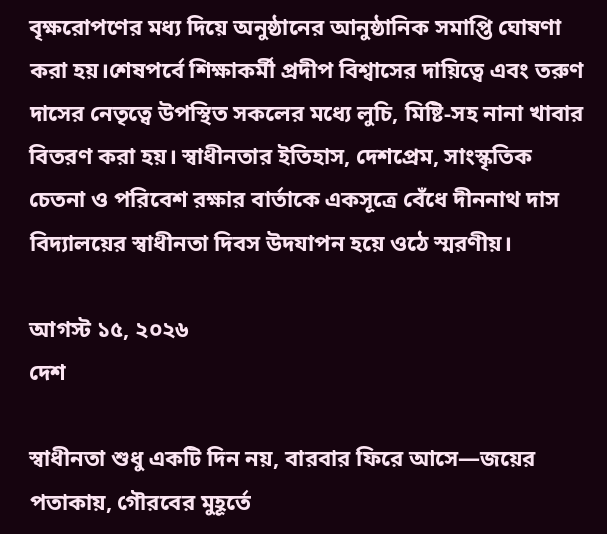বৃক্ষরোপণের মধ্য দিয়ে অনুষ্ঠানের আনুষ্ঠানিক সমাপ্তি ঘোষণা করা হয়।শেষপর্বে শিক্ষাকর্মী প্রদীপ বিশ্বাসের দায়িত্বে এবং তরুণ দাসের নেতৃত্বে উপস্থিত সকলের মধ্যে লুচি, মিষ্টি-সহ নানা খাবার বিতরণ করা হয়। স্বাধীনতার ইতিহাস, দেশপ্রেম, সাংস্কৃতিক চেতনা ও পরিবেশ রক্ষার বার্তাকে একসূত্রে বেঁধে দীননাথ দাস বিদ্যালয়ের স্বাধীনতা দিবস উদযাপন হয়ে ওঠে স্মরণীয়।

আগস্ট ১৫, ২০২৬
দেশ

স্বাধীনতা শুধু একটি দিন নয়, বারবার ফিরে আসে—জয়ের পতাকায়, গৌরবের মুহূর্তে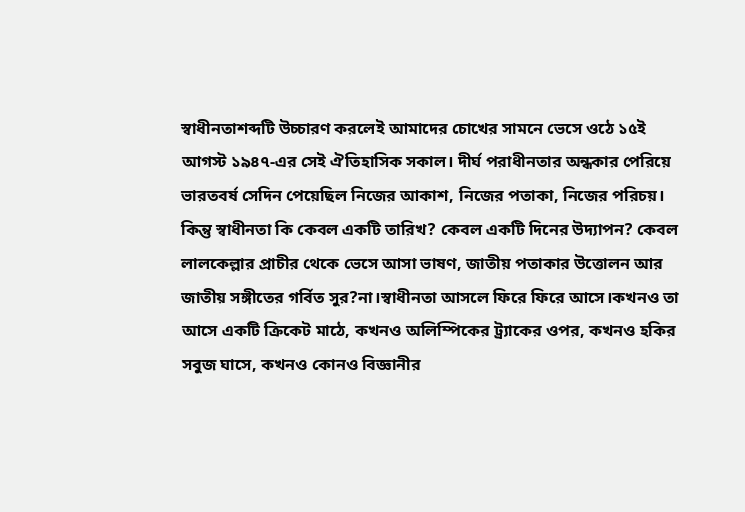স্বাধীনতাশব্দটি উচ্চারণ করলেই আমাদের চোখের সামনে ভেসে ওঠে ১৫ই আগস্ট ১৯৪৭-এর সেই ঐতিহাসিক সকাল। দীর্ঘ পরাধীনতার অন্ধকার পেরিয়ে ভারতবর্ষ সেদিন পেয়েছিল নিজের আকাশ, নিজের পতাকা, নিজের পরিচয়। কিন্তু স্বাধীনতা কি কেবল একটি তারিখ? কেবল একটি দিনের উদ্যাপন? কেবল লালকেল্লার প্রাচীর থেকে ভেসে আসা ভাষণ, জাতীয় পতাকার উত্তোলন আর জাতীয় সঙ্গীতের গর্বিত সুর?না।স্বাধীনতা আসলে ফিরে ফিরে আসে।কখনও তা আসে একটি ক্রিকেট মাঠে, কখনও অলিম্পিকের ট্র্যাকের ওপর, কখনও হকির সবুজ ঘাসে, কখনও কোনও বিজ্ঞানীর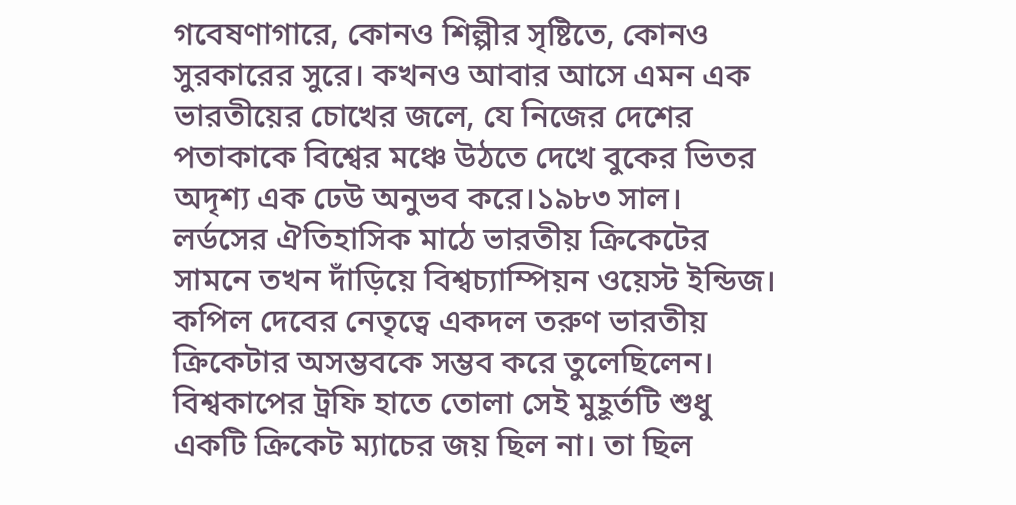গবেষণাগারে, কোনও শিল্পীর সৃষ্টিতে, কোনও সুরকারের সুরে। কখনও আবার আসে এমন এক ভারতীয়ের চোখের জলে, যে নিজের দেশের পতাকাকে বিশ্বের মঞ্চে উঠতে দেখে বুকের ভিতর অদৃশ্য এক ঢেউ অনুভব করে।১৯৮৩ সাল। লর্ডসের ঐতিহাসিক মাঠে ভারতীয় ক্রিকেটের সামনে তখন দাঁড়িয়ে বিশ্বচ্যাম্পিয়ন ওয়েস্ট ইন্ডিজ। কপিল দেবের নেতৃত্বে একদল তরুণ ভারতীয় ক্রিকেটার অসম্ভবকে সম্ভব করে তুলেছিলেন। বিশ্বকাপের ট্রফি হাতে তোলা সেই মুহূর্তটি শুধু একটি ক্রিকেট ম্যাচের জয় ছিল না। তা ছিল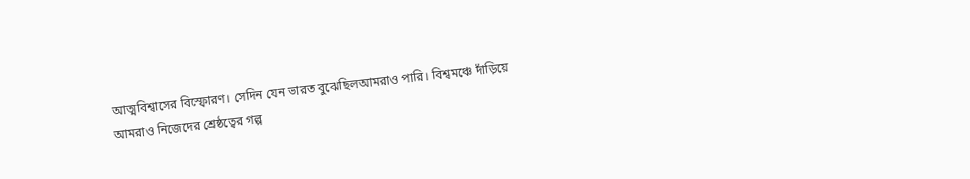আত্মবিশ্বাসের বিস্ফোরণ। সেদিন যেন ভারত বুঝেছিলআমরাও পারি। বিশ্বমঞ্চে দাঁড়িয়ে আমরাও নিজেদের শ্রেষ্ঠত্বের গল্প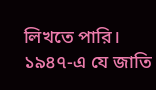লিখতে পারি। ১৯৪৭-এ যে জাতি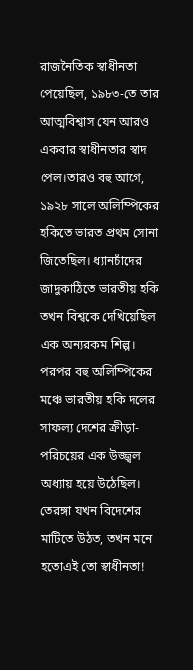রাজনৈতিক স্বাধীনতা পেয়েছিল, ১৯৮৩-তে তার আত্মবিশ্বাস যেন আরও একবার স্বাধীনতার স্বাদ পেল।তারও বহু আগে, ১৯২৮ সালে অলিম্পিকের হকিতে ভারত প্রথম সোনা জিতেছিল। ধ্যানচাঁদের জাদুকাঠিতে ভারতীয় হকি তখন বিশ্বকে দেখিয়েছিল এক অন্যরকম শিল্প। পরপর বহু অলিম্পিকের মঞ্চে ভারতীয় হকি দলের সাফল্য দেশের ক্রীড়া-পরিচয়ের এক উজ্জ্বল অধ্যায় হয়ে উঠেছিল। তেরঙ্গা যখন বিদেশের মাটিতে উঠত, তখন মনে হতোএই তো স্বাধীনতা!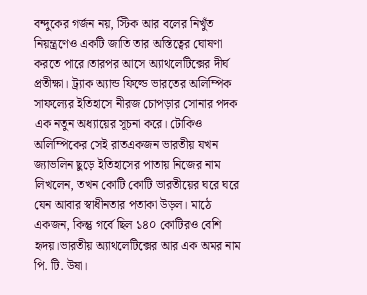বন্দুকের গর্জন নয়, স্টিক আর বলের নিখুঁত নিয়ন্ত্রণেও একটি জাতি তার অস্তিত্বের ঘোষণা করতে পারে।তারপর আসে অ্যাথলেটিক্সের দীর্ঘ প্রতীক্ষা। ট্র্যাক অ্যান্ড ফিল্ডে ভারতের অলিম্পিক সাফল্যের ইতিহাসে নীরজ চোপড়ার সোনার পদক এক নতুন অধ্যায়ের সূচনা করে। টোকিও অলিম্পিকের সেই রাতএকজন ভারতীয় যখন জ্যাভলিন ছুড়ে ইতিহাসের পাতায় নিজের নাম লিখলেন, তখন কোটি কোটি ভারতীয়ের ঘরে ঘরে যেন আবার স্বাধীনতার পতাকা উড়ল। মাঠে একজন, কিন্তু গর্বে ছিল ১৪০ কোটিরও বেশি হৃদয়।ভারতীয় অ্যাথলেটিক্সের আর এক অমর নাম পি. টি. উষা।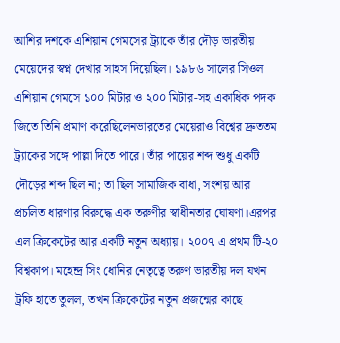আশির দশকে এশিয়ান গেমসের ট্র্যাকে তাঁর দৌড় ভারতীয় মেয়েদের স্বপ্ন দেখার সাহস দিয়েছিল। ১৯৮৬ সালের সিওল এশিয়ান গেমসে ১০০ মিটার ও ২০০ মিটার-সহ একাধিক পদক জিতে তিনি প্রমাণ করেছিলেনভারতের মেয়েরাও বিশ্বের দ্রুততম ট্র্যাকের সঙ্গে পাল্লা দিতে পারে। তাঁর পায়ের শব্দ শুধু একটি দৌড়ের শব্দ ছিল না; তা ছিল সামাজিক বাধা, সংশয় আর প্রচলিত ধারণার বিরুদ্ধে এক তরুণীর স্বাধীনতার ঘোষণা।এরপর এল ক্রিকেটের আর একটি নতুন অধ্যায়। ২০০৭ এ প্রথম টি-২০ বিশ্বকাপ। মহেন্দ্র সিং ধোনির নেতৃত্বে তরুণ ভারতীয় দল যখন ট্রফি হাতে তুলল, তখন ক্রিকেটের নতুন প্রজন্মের কাছে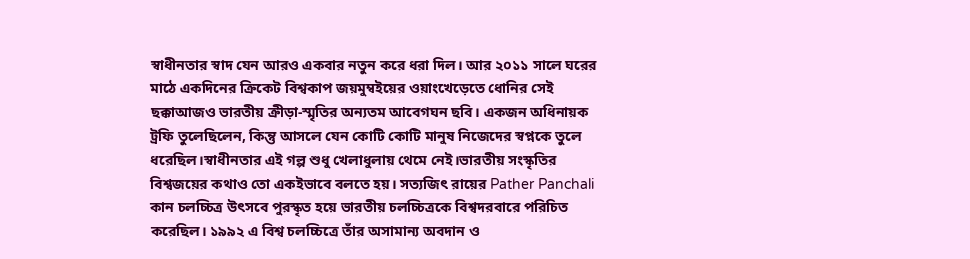স্বাধীনতার স্বাদ যেন আরও একবার নতুন করে ধরা দিল। আর ২০১১ সালে ঘরের মাঠে একদিনের ক্রিকেট বিশ্বকাপ জয়মুম্বইয়ের ওয়াংখেড়েতে ধোনির সেই ছক্কাআজও ভারতীয় ক্রীড়া-স্মৃতির অন্যতম আবেগঘন ছবি। একজন অধিনায়ক ট্রফি তুলেছিলেন, কিন্তু আসলে যেন কোটি কোটি মানুষ নিজেদের স্বপ্নকে তুলে ধরেছিল।স্বাধীনতার এই গল্প শুধু খেলাধুলায় থেমে নেই।ভারতীয় সংস্কৃতির বিশ্বজয়ের কথাও তো একইভাবে বলতে হয়। সত্যজিৎ রায়ের Pather Panchali কান চলচ্চিত্র উৎসবে পুরস্কৃত হয়ে ভারতীয় চলচ্চিত্রকে বিশ্বদরবারে পরিচিত করেছিল। ১৯৯২ এ বিশ্ব চলচ্চিত্রে তাঁর অসামান্য অবদান ও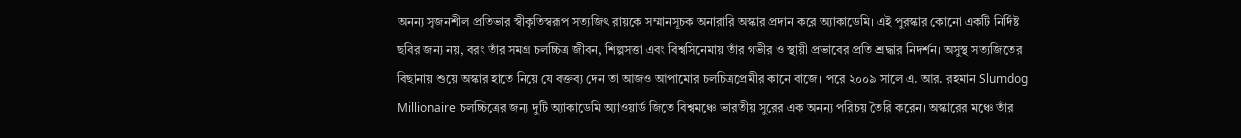অনন্য সৃজনশীল প্রতিভার স্বীকৃতিস্বরূপ সত্যজিৎ রায়কে সম্মানসূচক অনারারি অস্কার প্রদান করে অ্যাকাডেমি। এই পুরস্কার কোনো একটি নির্দিষ্ট ছবির জন্য নয়, বরং তাঁর সমগ্র চলচ্চিত্র জীবন, শিল্পসত্তা এবং বিশ্বসিনেমায় তাঁর গভীর ও স্থায়ী প্রভাবের প্রতি শ্রদ্ধার নিদর্শন। অসুস্থ সত্যজিতের বিছানায় শুয়ে অস্কার হাতে নিয়ে যে বক্তব্য দেন তা আজও আপামোর চলচিত্রপ্রেমীর কানে বাজে। পরে ২০০৯ সালে এ. আর. রহমান Slumdog Millionaire চলচ্চিত্রের জন্য দুটি অ্যাকাডেমি অ্যাওয়ার্ড জিতে বিশ্বমঞ্চে ভারতীয় সুরের এক অনন্য পরিচয় তৈরি করেন। অস্কারের মঞ্চে তাঁর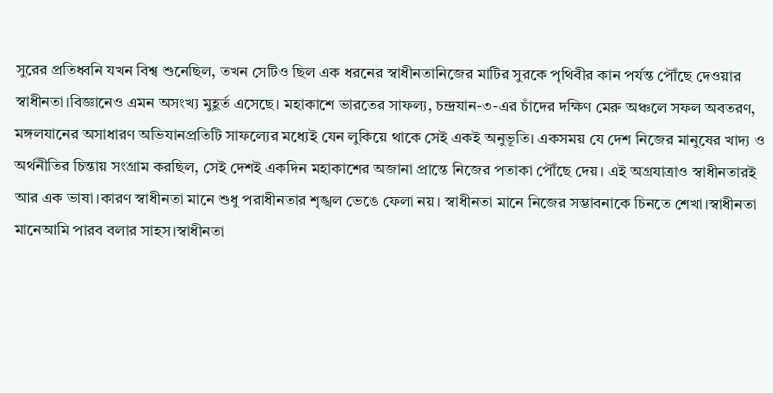সুরের প্রতিধ্বনি যখন বিশ্ব শুনেছিল, তখন সেটিও ছিল এক ধরনের স্বাধীনতানিজের মাটির সুরকে পৃথিবীর কান পর্যন্ত পৌঁছে দেওয়ার স্বাধীনতা।বিজ্ঞানেও এমন অসংখ্য মুহূর্ত এসেছে। মহাকাশে ভারতের সাফল্য, চন্দ্রযান-৩-এর চাঁদের দক্ষিণ মেরু অঞ্চলে সফল অবতরণ, মঙ্গলযানের অসাধারণ অভিযানপ্রতিটি সাফল্যের মধ্যেই যেন লুকিয়ে থাকে সেই একই অনুভূতি। একসময় যে দেশ নিজের মানুষের খাদ্য ও অর্থনীতির চিন্তায় সংগ্রাম করছিল, সেই দেশই একদিন মহাকাশের অজানা প্রান্তে নিজের পতাকা পৌঁছে দেয়। এই অগ্রযাত্রাও স্বাধীনতারই আর এক ভাষা।কারণ স্বাধীনতা মানে শুধু পরাধীনতার শৃঙ্খল ভেঙে ফেলা নয়। স্বাধীনতা মানে নিজের সম্ভাবনাকে চিনতে শেখা।স্বাধীনতা মানেআমি পারব বলার সাহস।স্বাধীনতা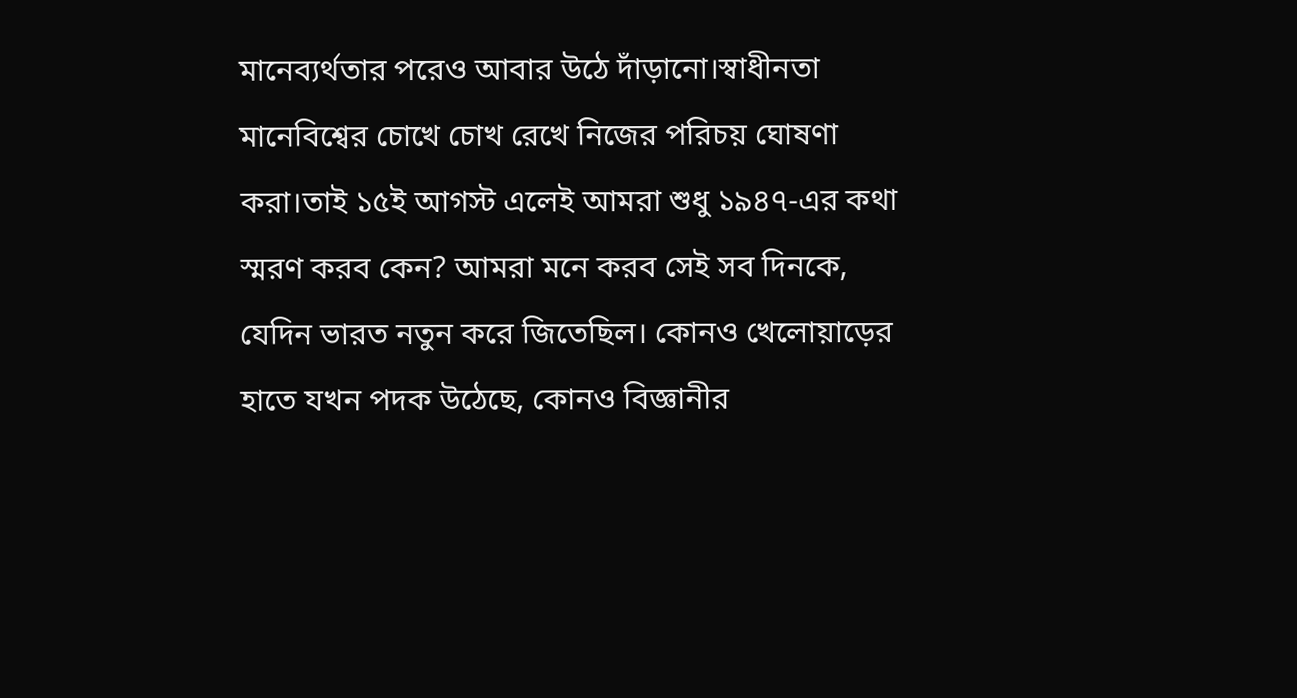মানেব্যর্থতার পরেও আবার উঠে দাঁড়ানো।স্বাধীনতা মানেবিশ্বের চোখে চোখ রেখে নিজের পরিচয় ঘোষণা করা।তাই ১৫ই আগস্ট এলেই আমরা শুধু ১৯৪৭-এর কথা স্মরণ করব কেন? আমরা মনে করব সেই সব দিনকে, যেদিন ভারত নতুন করে জিতেছিল। কোনও খেলোয়াড়ের হাতে যখন পদক উঠেছে, কোনও বিজ্ঞানীর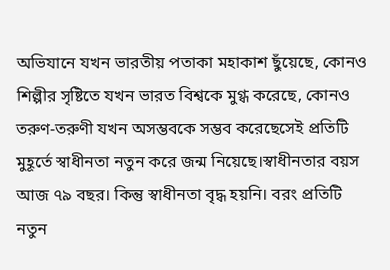অভিযানে যখন ভারতীয় পতাকা মহাকাশ ছুঁয়েছে, কোনও শিল্পীর সৃষ্টিতে যখন ভারত বিশ্বকে মুগ্ধ করেছে, কোনও তরুণ-তরুণী যখন অসম্ভবকে সম্ভব করেছেসেই প্রতিটি মুহূর্তে স্বাধীনতা নতুন করে জন্ম নিয়েছে।স্বাধীনতার বয়স আজ ৭৯ বছর। কিন্তু স্বাধীনতা বৃদ্ধ হয়নি। বরং প্রতিটি নতুন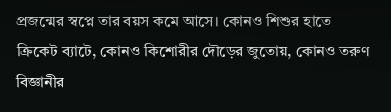প্রজন্মের স্বপ্নে তার বয়স কমে আসে। কোনও শিশুর হাতে ক্রিকেট ব্যাটে, কোনও কিশোরীর দৌড়ের জুতোয়, কোনও তরুণ বিজ্ঞানীর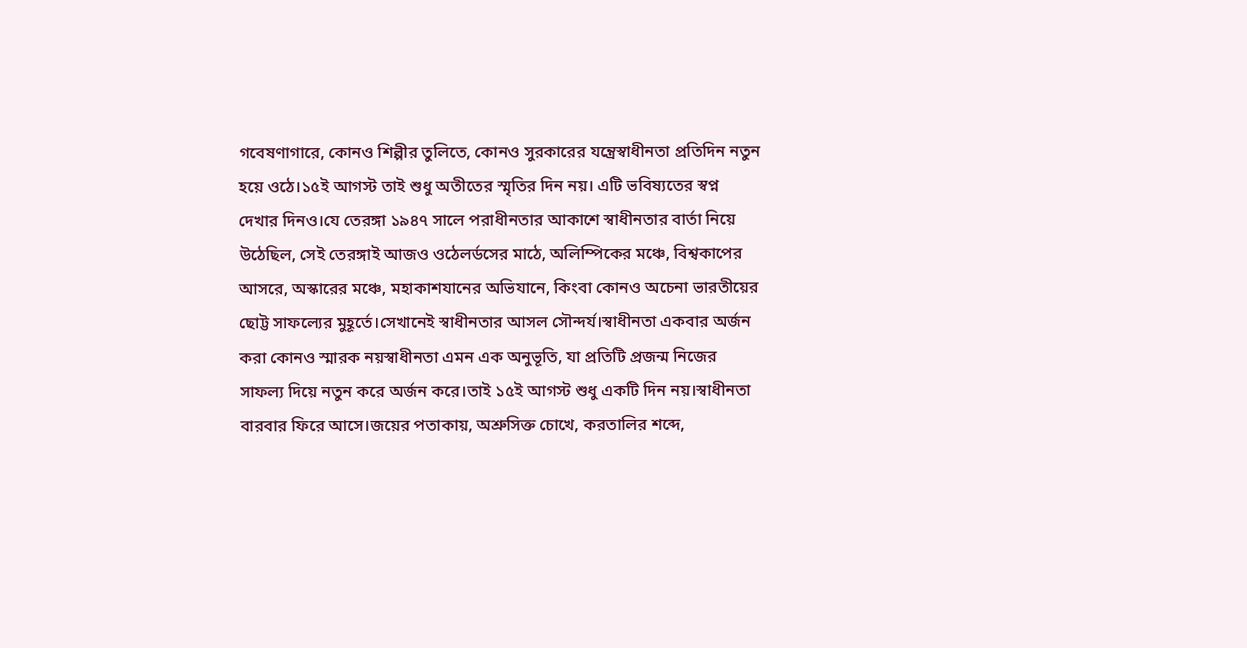গবেষণাগারে, কোনও শিল্পীর তুলিতে, কোনও সুরকারের যন্ত্রেস্বাধীনতা প্রতিদিন নতুন হয়ে ওঠে।১৫ই আগস্ট তাই শুধু অতীতের স্মৃতির দিন নয়। এটি ভবিষ্যতের স্বপ্ন দেখার দিনও।যে তেরঙ্গা ১৯৪৭ সালে পরাধীনতার আকাশে স্বাধীনতার বার্তা নিয়ে উঠেছিল, সেই তেরঙ্গাই আজও ওঠেলর্ডসের মাঠে, অলিম্পিকের মঞ্চে, বিশ্বকাপের আসরে, অস্কারের মঞ্চে, মহাকাশযানের অভিযানে, কিংবা কোনও অচেনা ভারতীয়ের ছোট্ট সাফল্যের মুহূর্তে।সেখানেই স্বাধীনতার আসল সৌন্দর্য।স্বাধীনতা একবার অর্জন করা কোনও স্মারক নয়স্বাধীনতা এমন এক অনুভূতি, যা প্রতিটি প্রজন্ম নিজের সাফল্য দিয়ে নতুন করে অর্জন করে।তাই ১৫ই আগস্ট শুধু একটি দিন নয়।স্বাধীনতা বারবার ফিরে আসে।জয়ের পতাকায়, অশ্রুসিক্ত চোখে, করতালির শব্দে,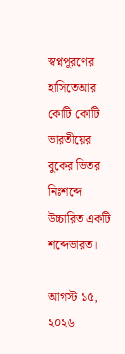স্বপ্নপূরণের হাসিতেআর কোটি কোটি ভারতীয়ের বুকের ভিতর নিঃশব্দে উচ্চারিত একটি শব্দেভারত।

আগস্ট ১৫, ২০২৬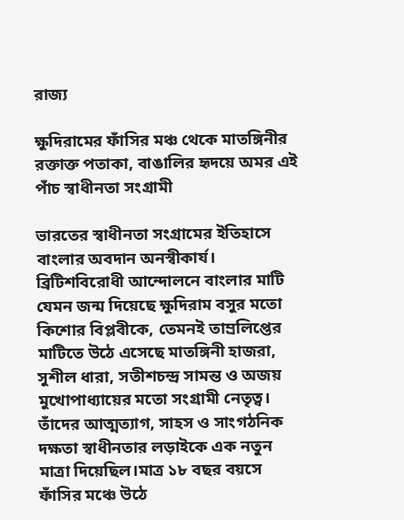রাজ্য

ক্ষুদিরামের ফাঁসির মঞ্চ থেকে মাতঙ্গিনীর রক্তাক্ত পতাকা, বাঙালির হৃদয়ে অমর এই পাঁচ স্বাধীনতা সংগ্রামী

ভারতের স্বাধীনতা সংগ্রামের ইতিহাসে বাংলার অবদান অনস্বীকার্য। ব্রিটিশবিরোধী আন্দোলনে বাংলার মাটি যেমন জন্ম দিয়েছে ক্ষুদিরাম বসুর মতো কিশোর বিপ্লবীকে, তেমনই তাম্রলিপ্তের মাটিতে উঠে এসেছে মাতঙ্গিনী হাজরা, সুশীল ধারা, সতীশচন্দ্র সামন্ত ও অজয় মুখোপাধ্যায়ের মতো সংগ্রামী নেতৃত্ব। তাঁদের আত্মত্যাগ, সাহস ও সাংগঠনিক দক্ষতা স্বাধীনতার লড়াইকে এক নতুন মাত্রা দিয়েছিল।মাত্র ১৮ বছর বয়সে ফাঁসির মঞ্চে উঠে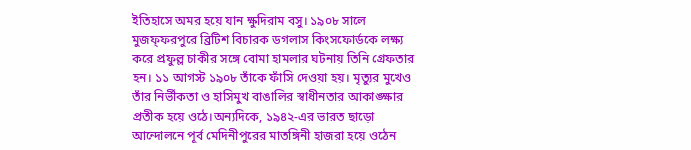ইতিহাসে অমর হয়ে যান ক্ষুদিরাম বসু। ১৯০৮ সালে মুজফ্ফরপুরে ব্রিটিশ বিচারক ডগলাস কিংসফোর্ডকে লক্ষ্য করে প্রফুল্ল চাকীর সঙ্গে বোমা হামলার ঘটনায় তিনি গ্রেফতার হন। ১১ আগস্ট ১৯০৮ তাঁকে ফাঁসি দেওয়া হয়। মৃত্যুর মুখেও তাঁর নির্ভীকতা ও হাসিমুখ বাঙালির স্বাধীনতার আকাঙ্ক্ষার প্রতীক হয়ে ওঠে।অন্যদিকে, ১৯৪২-এর ভারত ছাড়ো আন্দোলনে পূর্ব মেদিনীপুরের মাতঙ্গিনী হাজরা হয়ে ওঠেন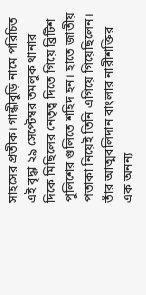সাহসের প্রতীক। গান্ধীবুড়ি নামে পরিচিত এই বৃদ্ধা ২৯ সেপ্টেম্বর তমলুক থানার দিকে মিছিলের নেতৃত্ব দিতে গিয়ে ব্রিটিশ পুলিশের গুলিতে শহিদ হন। হাতে জাতীয় পতাকা নিয়েই তিনি এগিয়ে গিয়েছিলেন। তাঁর আত্মবলিদান বাংলার নারীশক্তির এক অনন্য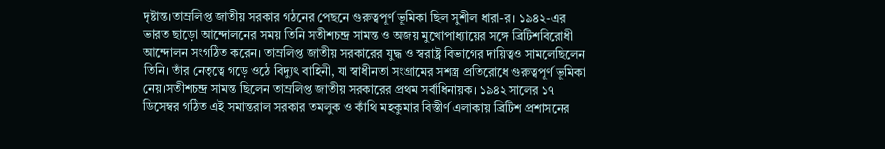দৃষ্টান্ত।তাম্রলিপ্ত জাতীয় সরকার গঠনের পেছনে গুরুত্বপূর্ণ ভূমিকা ছিল সুশীল ধারা-র। ১৯৪২-এর ভারত ছাড়ো আন্দোলনের সময় তিনি সতীশচন্দ্র সামন্ত ও অজয় মুখোপাধ্যায়ের সঙ্গে ব্রিটিশবিরোধী আন্দোলন সংগঠিত করেন। তাম্রলিপ্ত জাতীয় সরকারের যুদ্ধ ও স্বরাষ্ট্র বিভাগের দায়িত্বও সামলেছিলেন তিনি। তাঁর নেতৃত্বে গড়ে ওঠে বিদ্যুৎ বাহিনী, যা স্বাধীনতা সংগ্রামের সশস্ত্র প্রতিরোধে গুরুত্বপূর্ণ ভূমিকা নেয়।সতীশচন্দ্র সামন্ত ছিলেন তাম্রলিপ্ত জাতীয় সরকারের প্রথম সর্বাধিনায়ক। ১৯৪২ সালের ১৭ ডিসেম্বর গঠিত এই সমান্তরাল সরকার তমলুক ও কাঁথি মহকুমার বিস্তীর্ণ এলাকায় ব্রিটিশ প্রশাসনের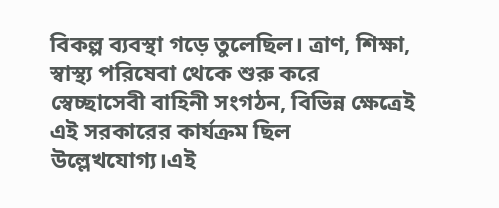বিকল্প ব্যবস্থা গড়ে তুলেছিল। ত্রাণ, শিক্ষা, স্বাস্থ্য পরিষেবা থেকে শুরু করে স্বেচ্ছাসেবী বাহিনী সংগঠন, বিভিন্ন ক্ষেত্রেই এই সরকারের কার্যক্রম ছিল উল্লেখযোগ্য।এই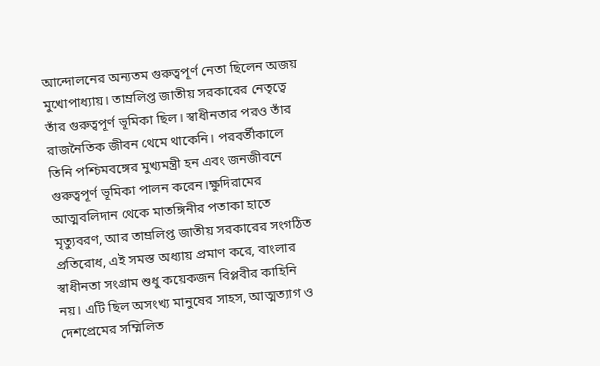আন্দোলনের অন্যতম গুরুত্বপূর্ণ নেতা ছিলেন অজয় মুখোপাধ্যায়। তাম্রলিপ্ত জাতীয় সরকারের নেতৃত্বে তাঁর গুরুত্বপূর্ণ ভূমিকা ছিল। স্বাধীনতার পরও তাঁর রাজনৈতিক জীবন থেমে থাকেনি। পরবর্তীকালে তিনি পশ্চিমবঙ্গের মুখ্যমন্ত্রী হন এবং জনজীবনে গুরুত্বপূর্ণ ভূমিকা পালন করেন।ক্ষুদিরামের আত্মবলিদান থেকে মাতঙ্গিনীর পতাকা হাতে মৃত্যুবরণ, আর তাম্রলিপ্ত জাতীয় সরকারের সংগঠিত প্রতিরোধ, এই সমস্ত অধ্যায় প্রমাণ করে, বাংলার স্বাধীনতা সংগ্রাম শুধু কয়েকজন বিপ্লবীর কাহিনি নয়। এটি ছিল অসংখ্য মানুষের সাহস, আত্মত্যাগ ও দেশপ্রেমের সম্মিলিত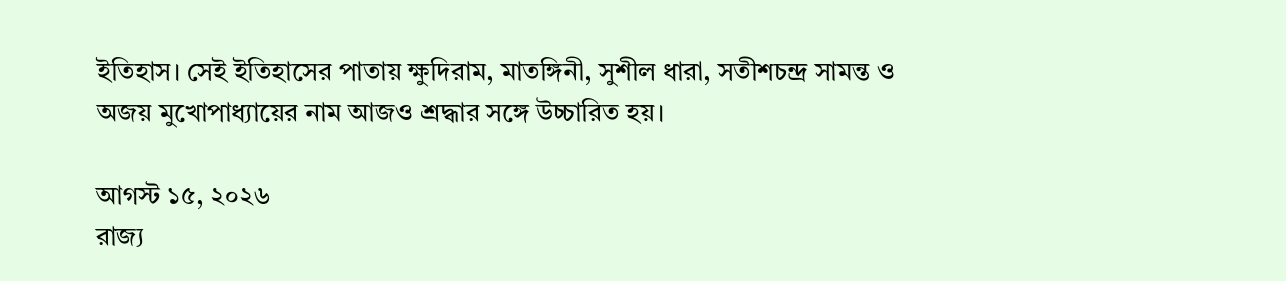ইতিহাস। সেই ইতিহাসের পাতায় ক্ষুদিরাম, মাতঙ্গিনী, সুশীল ধারা, সতীশচন্দ্র সামন্ত ও অজয় মুখোপাধ্যায়ের নাম আজও শ্রদ্ধার সঙ্গে উচ্চারিত হয়।

আগস্ট ১৫, ২০২৬
রাজ্য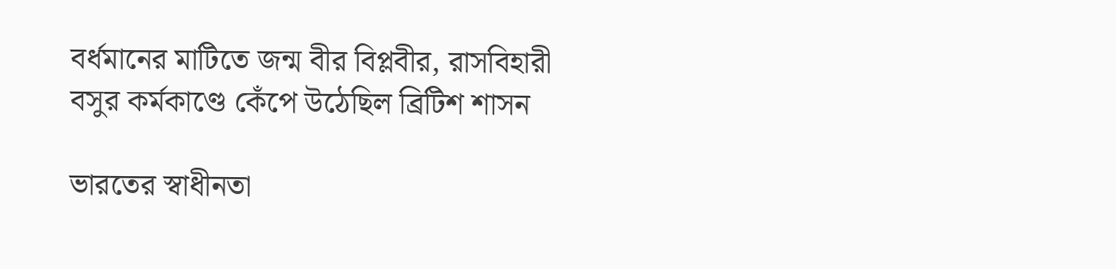বর্ধমানের মাটিতে জন্ম বীর বিপ্লবীর, রাসবিহারী বসুর কর্মকাণ্ডে কেঁপে উঠেছিল ব্রিটিশ শাসন

ভারতের স্বাধীনতা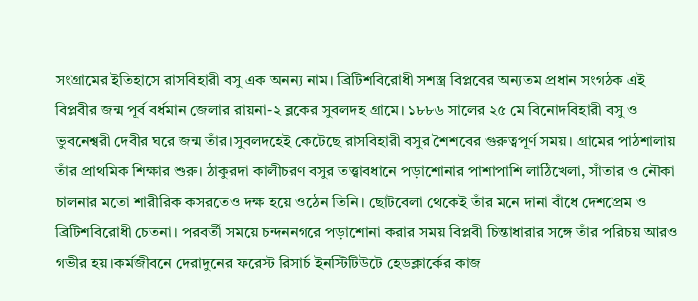সংগ্রামের ইতিহাসে রাসবিহারী বসু এক অনন্য নাম। ব্রিটিশবিরোধী সশস্ত্র বিপ্লবের অন্যতম প্রধান সংগঠক এই বিপ্লবীর জন্ম পূর্ব বর্ধমান জেলার রায়না-২ ব্লকের সুবলদহ গ্রামে। ১৮৮৬ সালের ২৫ মে বিনোদবিহারী বসু ও ভুবনেশ্বরী দেবীর ঘরে জন্ম তাঁর।সুবলদহেই কেটেছে রাসবিহারী বসুর শৈশবের গুরুত্বপূর্ণ সময়। গ্রামের পাঠশালায় তাঁর প্রাথমিক শিক্ষার শুরু। ঠাকুরদা কালীচরণ বসুর তত্ত্বাবধানে পড়াশোনার পাশাপাশি লাঠিখেলা, সাঁতার ও নৌকা চালনার মতো শারীরিক কসরতেও দক্ষ হয়ে ওঠেন তিনি। ছোটবেলা থেকেই তাঁর মনে দানা বাঁধে দেশপ্রেম ও ব্রিটিশবিরোধী চেতনা। পরবর্তী সময়ে চন্দননগরে পড়াশোনা করার সময় বিপ্লবী চিন্তাধারার সঙ্গে তাঁর পরিচয় আরও গভীর হয়।কর্মজীবনে দেরাদুনের ফরেস্ট রিসার্চ ইনস্টিটিউটে হেডক্লার্কের কাজ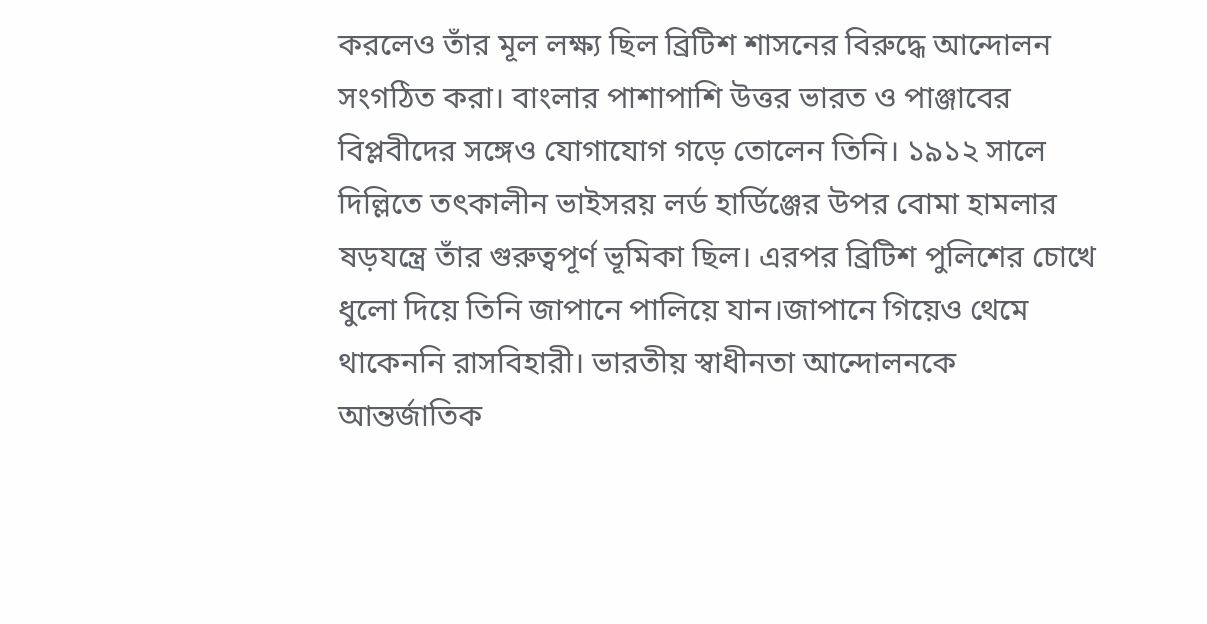করলেও তাঁর মূল লক্ষ্য ছিল ব্রিটিশ শাসনের বিরুদ্ধে আন্দোলন সংগঠিত করা। বাংলার পাশাপাশি উত্তর ভারত ও পাঞ্জাবের বিপ্লবীদের সঙ্গেও যোগাযোগ গড়ে তোলেন তিনি। ১৯১২ সালে দিল্লিতে তৎকালীন ভাইসরয় লর্ড হার্ডিঞ্জের উপর বোমা হামলার ষড়যন্ত্রে তাঁর গুরুত্বপূর্ণ ভূমিকা ছিল। এরপর ব্রিটিশ পুলিশের চোখে ধুলো দিয়ে তিনি জাপানে পালিয়ে যান।জাপানে গিয়েও থেমে থাকেননি রাসবিহারী। ভারতীয় স্বাধীনতা আন্দোলনকে আন্তর্জাতিক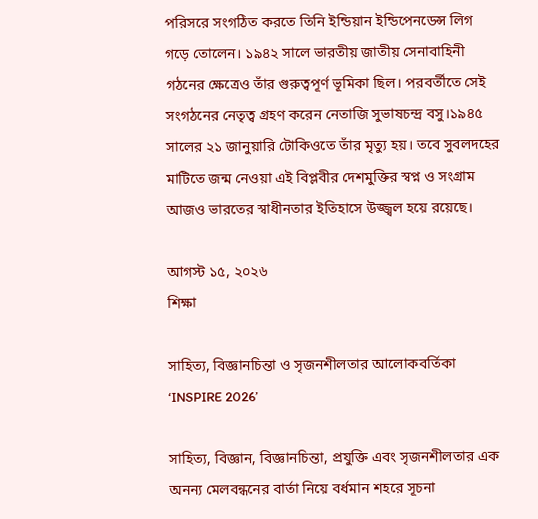পরিসরে সংগঠিত করতে তিনি ইন্ডিয়ান ইন্ডিপেনডেন্স লিগ গড়ে তোলেন। ১৯৪২ সালে ভারতীয় জাতীয় সেনাবাহিনী গঠনের ক্ষেত্রেও তাঁর গুরুত্বপূর্ণ ভূমিকা ছিল। পরবর্তীতে সেই সংগঠনের নেতৃত্ব গ্রহণ করেন নেতাজি সুভাষচন্দ্র বসু।১৯৪৫ সালের ২১ জানুয়ারি টোকিওতে তাঁর মৃত্যু হয়। তবে সুবলদহের মাটিতে জন্ম নেওয়া এই বিপ্লবীর দেশমুক্তির স্বপ্ন ও সংগ্রাম আজও ভারতের স্বাধীনতার ইতিহাসে উজ্জ্বল হয়ে রয়েছে।

আগস্ট ১৫, ২০২৬
শিক্ষা

সাহিত্য, বিজ্ঞানচিন্তা ও সৃজনশীলতার আলোকবর্তিকা ‘INSPIRE 2026’

সাহিত্য, বিজ্ঞান, বিজ্ঞানচিন্তা, প্রযুক্তি এবং সৃজনশীলতার এক অনন্য মেলবন্ধনের বার্তা নিয়ে বর্ধমান শহরে সূচনা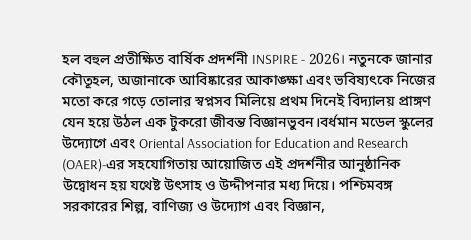হল বহুল প্রতীক্ষিত বার্ষিক প্রদর্শনী INSPIRE - 2026। নতুনকে জানার কৌতূহল, অজানাকে আবিষ্কারের আকাঙ্ক্ষা এবং ভবিষ্যৎকে নিজের মতো করে গড়ে তোলার স্বপ্নসব মিলিয়ে প্রথম দিনেই বিদ্যালয় প্রাঙ্গণ যেন হয়ে উঠল এক টুকরো জীবন্ত বিজ্ঞানভুবন।বর্ধমান মডেল স্কুলের উদ্যোগে এবং Oriental Association for Education and Research (OAER)-এর সহযোগিতায় আয়োজিত এই প্রদর্শনীর আনুষ্ঠানিক উদ্বোধন হয় যথেষ্ট উৎসাহ ও উদ্দীপনার মধ্য দিয়ে। পশ্চিমবঙ্গ সরকারের শিল্প, বাণিজ্য ও উদ্যোগ এবং বিজ্ঞান,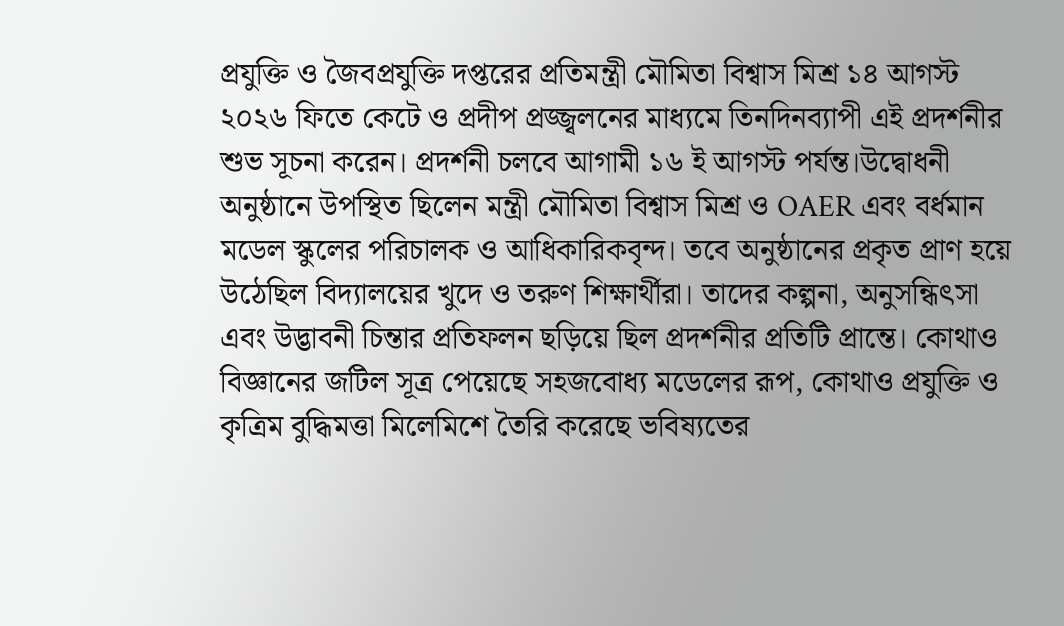প্রযুক্তি ও জৈবপ্রযুক্তি দপ্তরের প্রতিমন্ত্রী মৌমিতা বিশ্বাস মিশ্র ১৪ আগস্ট ২০২৬ ফিতে কেটে ও প্রদীপ প্রজ্জ্বলনের মাধ্যমে তিনদিনব্যাপী এই প্রদর্শনীর শুভ সূচনা করেন। প্রদর্শনী চলবে আগামী ১৬ ই আগস্ট পর্যন্ত।উদ্বোধনী অনুষ্ঠানে উপস্থিত ছিলেন মন্ত্রী মৌমিতা বিশ্বাস মিশ্র ও OAER এবং বর্ধমান মডেল স্কুলের পরিচালক ও আধিকারিকবৃন্দ। তবে অনুষ্ঠানের প্রকৃত প্রাণ হয়ে উঠেছিল বিদ্যালয়ের খুদে ও তরুণ শিক্ষার্থীরা। তাদের কল্পনা, অনুসন্ধিৎসা এবং উদ্ভাবনী চিন্তার প্রতিফলন ছড়িয়ে ছিল প্রদর্শনীর প্রতিটি প্রান্তে। কোথাও বিজ্ঞানের জটিল সূত্র পেয়েছে সহজবোধ্য মডেলের রূপ, কোথাও প্রযুক্তি ও কৃত্রিম বুদ্ধিমত্তা মিলেমিশে তৈরি করেছে ভবিষ্যতের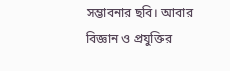সম্ভাবনার ছবি। আবার বিজ্ঞান ও প্রযুক্তির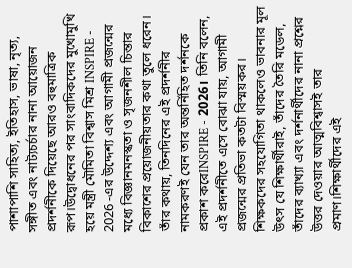পাশাপাশি সাহিত্য, ইতিহাস, ভাষা, নৃত্য, সঙ্গীত এবং নাট্যচর্চার নানা আয়োজন প্রদর্শনীকে দিয়েছে আরও বহুমাত্রিক রূপ।উদ্বোধনের পর সাংবাদিকদের মুখোমুখি হয়ে মন্ত্রী মৌমিতা বিশ্বাস মিশ্র INSPIRE - 2026 -এর উদ্দেশ্য এবং আগামী প্রজন্মের মধ্যে বিজ্ঞানমনস্কতা ও সৃজনশীল চিন্তার বিকাশের প্রয়োজনীয়তার কথা তুলে ধরেন। তাঁর কথায়, তিনদিনের এই প্রদর্শনীর নামকরণই যেন তার অন্তর্নিহিত দর্শনকে প্রকাশ করেINSPIRE - 2026। তিনি বলেন, এই প্রদর্শনীতে এসে বোঝা যায়, আগামী প্রজন্মের প্রতিভা কতটা বিস্ময়কর। শিক্ষকদের সহযোগিতা থাকলেও ভাবনার মূল উৎস যে শিক্ষার্থীরাই, তাঁদের তৈরি মডেল, তাঁদের ব্যাখ্যা এবং দর্শনার্থীদের নানা প্রশ্নের উত্তর দেওয়ার আত্মবিশ্বাসই তার প্রমাণ।শিক্ষার্থীদের এই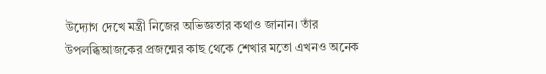উদ্যোগ দেখে মন্ত্রী নিজের অভিজ্ঞতার কথাও জানান। তাঁর উপলব্ধিআজকের প্রজন্মের কাছ থেকে শেখার মতো এখনও অনেক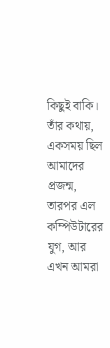কিছুই বাকি। তাঁর কথায়, একসময় ছিল আমাদের প্রজন্ম, তারপর এল কম্পিউটারের যুগ, আর এখন আমরা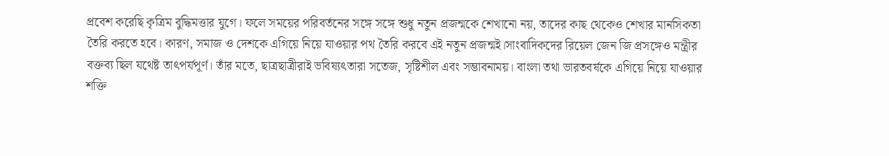প্রবেশ করেছি কৃত্রিম বুদ্ধিমত্তার যুগে। ফলে সময়ের পরিবর্তনের সঙ্গে সঙ্গে শুধু নতুন প্রজন্মকে শেখানো নয়, তাদের কাছ থেকেও শেখার মানসিকতা তৈরি করতে হবে। কারণ, সমাজ ও দেশকে এগিয়ে নিয়ে যাওয়ার পথ তৈরি করবে এই নতুন প্রজন্মই।সাংবাদিকদের রিয়েল জেন জি প্রসঙ্গেও মন্ত্রীর বক্তব্য ছিল যথেষ্ট তাৎপর্যপূর্ণ। তাঁর মতে, ছাত্রছাত্রীরাই ভবিষ্যৎতারা সতেজ, সৃষ্টিশীল এবং সম্ভাবনাময়। বাংলা তথা ভারতবর্ষকে এগিয়ে নিয়ে যাওয়ার শক্তি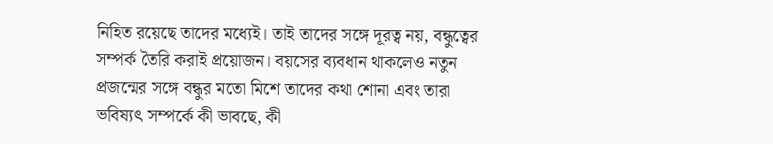নিহিত রয়েছে তাদের মধ্যেই। তাই তাদের সঙ্গে দূরত্ব নয়, বন্ধুত্বের সম্পর্ক তৈরি করাই প্রয়োজন। বয়সের ব্যবধান থাকলেও নতুন প্রজন্মের সঙ্গে বন্ধুর মতো মিশে তাদের কথা শোনা এবং তারা ভবিষ্যৎ সম্পর্কে কী ভাবছে, কী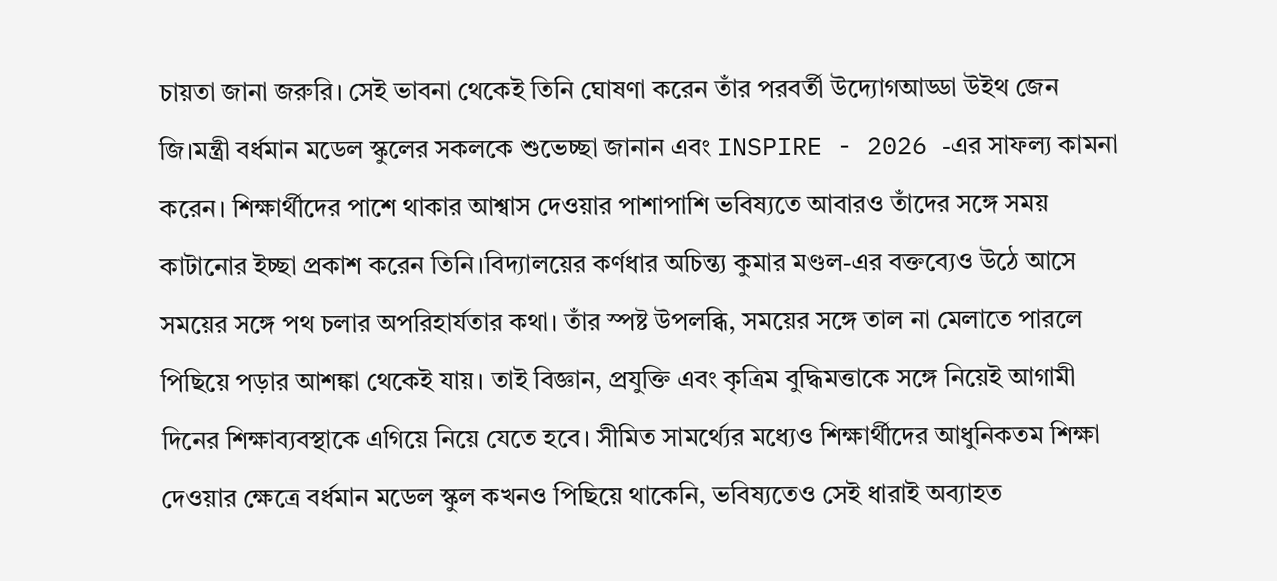চায়তা জানা জরুরি। সেই ভাবনা থেকেই তিনি ঘোষণা করেন তাঁর পরবর্তী উদ্যোগআড্ডা উইথ জেন জি।মন্ত্রী বর্ধমান মডেল স্কুলের সকলকে শুভেচ্ছা জানান এবং INSPIRE - 2026 -এর সাফল্য কামনা করেন। শিক্ষার্থীদের পাশে থাকার আশ্বাস দেওয়ার পাশাপাশি ভবিষ্যতে আবারও তাঁদের সঙ্গে সময় কাটানোর ইচ্ছা প্রকাশ করেন তিনি।বিদ্যালয়ের কর্ণধার অচিন্ত্য কুমার মণ্ডল-এর বক্তব্যেও উঠে আসে সময়ের সঙ্গে পথ চলার অপরিহার্যতার কথা। তাঁর স্পষ্ট উপলব্ধি, সময়ের সঙ্গে তাল না মেলাতে পারলে পিছিয়ে পড়ার আশঙ্কা থেকেই যায়। তাই বিজ্ঞান, প্রযুক্তি এবং কৃত্রিম বুদ্ধিমত্তাকে সঙ্গে নিয়েই আগামী দিনের শিক্ষাব্যবস্থাকে এগিয়ে নিয়ে যেতে হবে। সীমিত সামর্থ্যের মধ্যেও শিক্ষার্থীদের আধুনিকতম শিক্ষা দেওয়ার ক্ষেত্রে বর্ধমান মডেল স্কুল কখনও পিছিয়ে থাকেনি, ভবিষ্যতেও সেই ধারাই অব্যাহত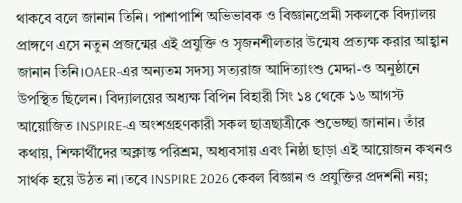থাকবে বলে জানান তিনি। পাশাপাশি অভিভাবক ও বিজ্ঞানপ্রেমী সকলকে বিদ্যালয় প্রাঙ্গণে এসে নতুন প্রজন্মের এই প্রযুক্তি ও সৃজনশীলতার উন্মেষ প্রত্যক্ষ করার আহ্বান জানান তিনি।OAER-এর অন্যতম সদস্য সত্যরাজ আদিত্যাংশু মেদ্দা-ও অনুষ্ঠানে উপস্থিত ছিলেন। বিদ্যালয়ের অধ্যক্ষ বিপিন বিহারী সিং ১৪ থেকে ১৬ আগস্ট আয়োজিত INSPIRE-এ অংশগ্রহণকারী সকল ছাত্রছাত্রীকে শুভেচ্ছা জানান। তাঁর কথায়, শিক্ষার্থীদের অক্লান্ত পরিশ্রম, অধ্যবসায় এবং নিষ্ঠা ছাড়া এই আয়োজন কখনও সার্থক হয়ে উঠত না।তবে INSPIRE 2026 কেবল বিজ্ঞান ও প্রযুক্তির প্রদর্শনী নয়;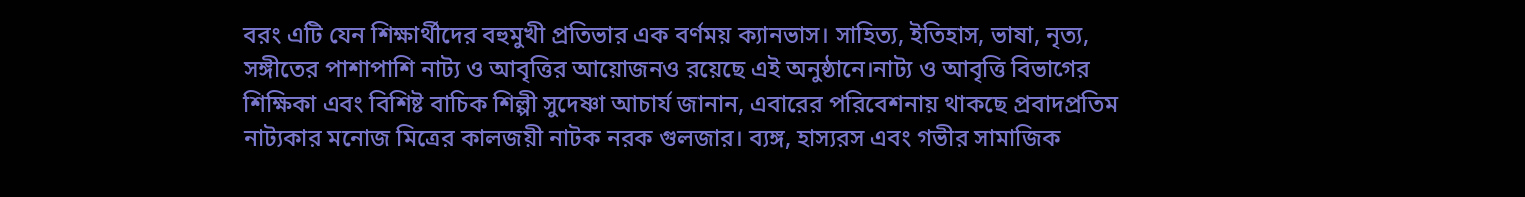বরং এটি যেন শিক্ষার্থীদের বহুমুখী প্রতিভার এক বর্ণময় ক্যানভাস। সাহিত্য, ইতিহাস, ভাষা, নৃত্য, সঙ্গীতের পাশাপাশি নাট্য ও আবৃত্তির আয়োজনও রয়েছে এই অনুষ্ঠানে।নাট্য ও আবৃত্তি বিভাগের শিক্ষিকা এবং বিশিষ্ট বাচিক শিল্পী সুদেষ্ণা আচার্য জানান, এবারের পরিবেশনায় থাকছে প্রবাদপ্রতিম নাট্যকার মনোজ মিত্রের কালজয়ী নাটক নরক গুলজার। ব্যঙ্গ, হাস্যরস এবং গভীর সামাজিক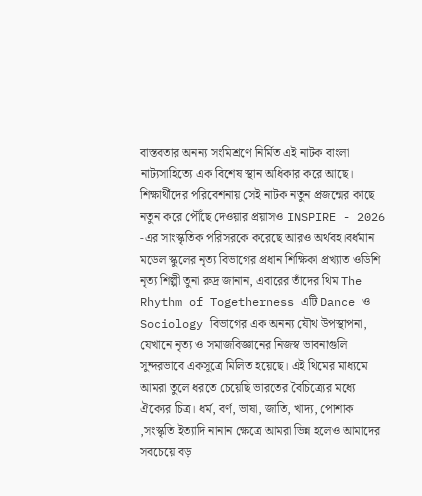বাস্তবতার অনন্য সংমিশ্রণে নির্মিত এই নাটক বাংলা নাট্যসাহিত্যে এক বিশেষ স্থান অধিকার করে আছে। শিক্ষার্থীদের পরিবেশনায় সেই নাটক নতুন প্রজন্মের কাছে নতুন করে পৌঁছে দেওয়ার প্রয়াসও INSPIRE - 2026 -এর সাংস্কৃতিক পরিসরকে করেছে আরও অর্থবহ।বর্ধমান মডেল স্কুলের নৃত্য বিভাগের প্রধান শিক্ষিকা প্রখ্যাত ওডিশি নৃত্য শিল্পী তুনা রুদ্র জানান, এবারের তাঁদের থিম The Rhythm of Togetherness এটি Dance ও Sociology বিভাগের এক অনন্য যৌথ উপস্থাপনা, যেখানে নৃত্য ও সমাজবিজ্ঞানের নিজস্ব ভাবনাগুলি সুন্দরভাবে একসূত্রে মিলিত হয়েছে। এই থিমের মাধ্যমে আমরা তুলে ধরতে চেয়েছি ভারতের বৈচিত্র্যের মধ্যে ঐক্যের চিত্র। ধর্ম, বর্ণ, ভাষা, জাতি, খাদ্য, পোশাক ,সংস্কৃতি ইত্যাদি নানান ক্ষেত্রে আমরা ভিন্ন হলেও আমাদের সবচেয়ে বড়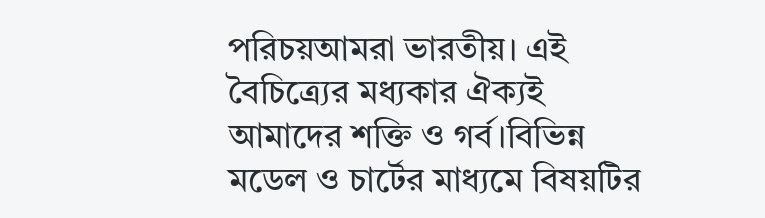পরিচয়আমরা ভারতীয়। এই বৈচিত্র্যের মধ্যকার ঐক্যই আমাদের শক্তি ও গর্ব।বিভিন্ন মডেল ও চার্টের মাধ্যমে বিষয়টির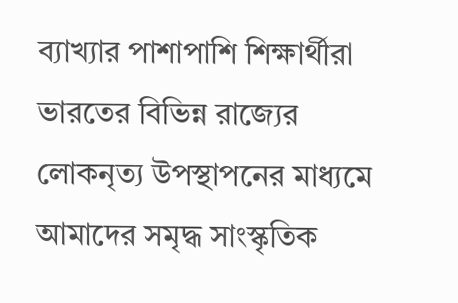ব্যাখ্যার পাশাপাশি শিক্ষার্থীরা ভারতের বিভিন্ন রাজ্যের লোকনৃত্য উপস্থাপনের মাধ্যমে আমাদের সমৃদ্ধ সাংস্কৃতিক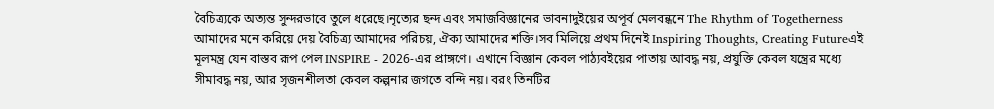বৈচিত্র্যকে অত্যন্ত সুন্দরভাবে তুলে ধরেছে।নৃত্যের ছন্দ এবং সমাজবিজ্ঞানের ভাবনাদুইয়ের অপূর্ব মেলবন্ধনে The Rhythm of Togetherness আমাদের মনে করিয়ে দেয় বৈচিত্র্য আমাদের পরিচয়, ঐক্য আমাদের শক্তি।সব মিলিয়ে প্রথম দিনেই Inspiring Thoughts, Creating Futureএই মূলমন্ত্র যেন বাস্তব রূপ পেল INSPIRE - 2026-এর প্রাঙ্গণে। এখানে বিজ্ঞান কেবল পাঠ্যবইয়ের পাতায় আবদ্ধ নয়, প্রযুক্তি কেবল যন্ত্রের মধ্যে সীমাবদ্ধ নয়, আর সৃজনশীলতা কেবল কল্পনার জগতে বন্দি নয়। বরং তিনটির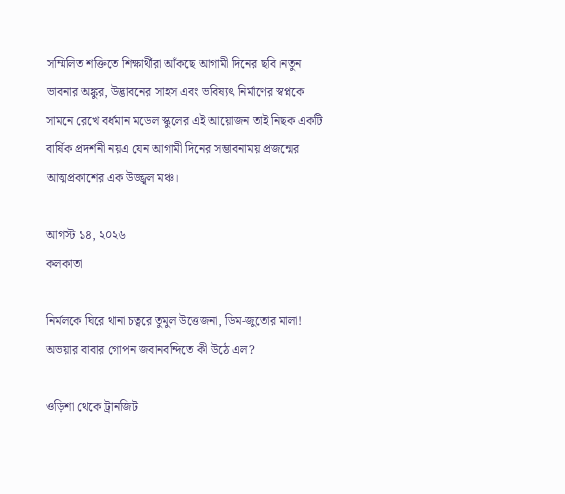সম্মিলিত শক্তিতে শিক্ষার্থীরা আঁকছে আগামী দিনের ছবি।নতুন ভাবনার অঙ্কুর, উদ্ভাবনের সাহস এবং ভবিষ্যৎ নির্মাণের স্বপ্নকে সামনে রেখে বর্ধমান মডেল স্কুলের এই আয়োজন তাই নিছক একটি বার্ষিক প্রদর্শনী নয়এ যেন আগামী দিনের সম্ভাবনাময় প্রজন্মের আত্মপ্রকাশের এক উজ্জ্বল মঞ্চ।

আগস্ট ১৪, ২০২৬
কলকাতা

নির্মলকে ঘিরে থানা চত্বরে তুমুল উত্তেজনা, ডিম-জুতোর মালা! অভয়ার বাবার গোপন জবানবন্দিতে কী উঠে এল?

ওড়িশা থেকে ট্রানজিট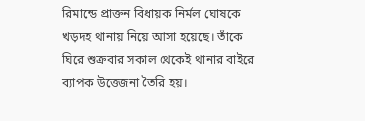রিমান্ডে প্রাক্তন বিধায়ক নির্মল ঘোষকে খড়দহ থানায় নিয়ে আসা হয়েছে। তাঁকে ঘিরে শুক্রবার সকাল থেকেই থানার বাইরে ব্যাপক উত্তেজনা তৈরি হয়।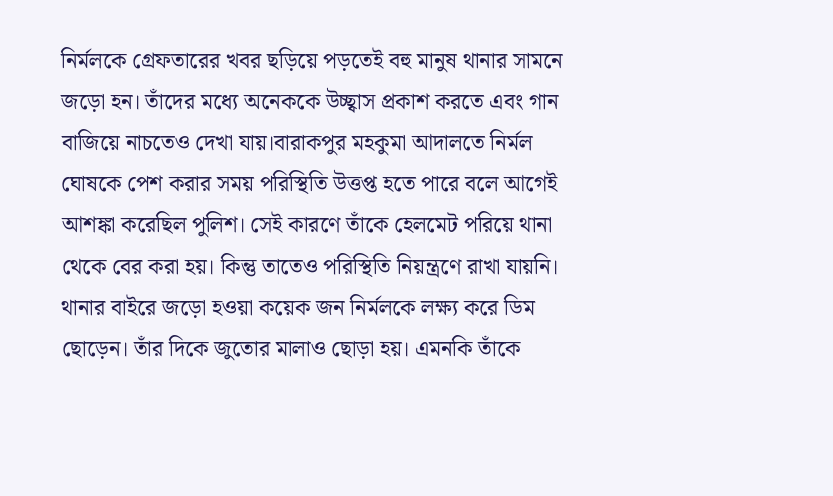নির্মলকে গ্রেফতারের খবর ছড়িয়ে পড়তেই বহু মানুষ থানার সামনে জড়ো হন। তাঁদের মধ্যে অনেককে উচ্ছ্বাস প্রকাশ করতে এবং গান বাজিয়ে নাচতেও দেখা যায়।বারাকপুর মহকুমা আদালতে নির্মল ঘোষকে পেশ করার সময় পরিস্থিতি উত্তপ্ত হতে পারে বলে আগেই আশঙ্কা করেছিল পুলিশ। সেই কারণে তাঁকে হেলমেট পরিয়ে থানা থেকে বের করা হয়। কিন্তু তাতেও পরিস্থিতি নিয়ন্ত্রণে রাখা যায়নি। থানার বাইরে জড়ো হওয়া কয়েক জন নির্মলকে লক্ষ্য করে ডিম ছোড়েন। তাঁর দিকে জুতোর মালাও ছোড়া হয়। এমনকি তাঁকে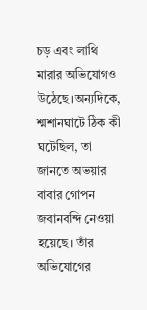চড় এবং লাথি মারার অভিযোগও উঠেছে।অন্যদিকে, শ্মশানঘাটে ঠিক কী ঘটেছিল, তা জানতে অভয়ার বাবার গোপন জবানবন্দি নেওয়া হয়েছে। তাঁর অভিযোগের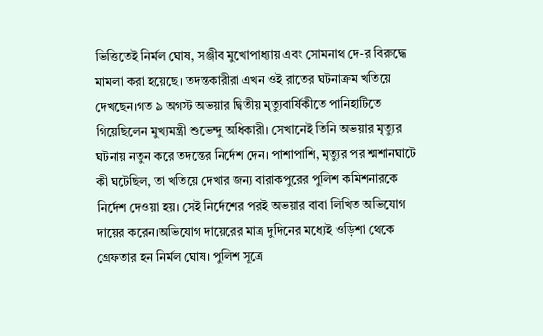ভিত্তিতেই নির্মল ঘোষ, সঞ্জীব মুখোপাধ্যায় এবং সোমনাথ দে-র বিরুদ্ধে মামলা করা হয়েছে। তদন্তকারীরা এখন ওই রাতের ঘটনাক্রম খতিয়ে দেখছেন।গত ৯ অগস্ট অভয়ার দ্বিতীয় মৃত্যুবার্ষিকীতে পানিহাটিতে গিয়েছিলেন মুখ্যমন্ত্রী শুভেন্দু অধিকারী। সেখানেই তিনি অভয়ার মৃত্যুর ঘটনায় নতুন করে তদন্তের নির্দেশ দেন। পাশাপাশি, মৃত্যুর পর শ্মশানঘাটে কী ঘটেছিল, তা খতিয়ে দেখার জন্য বারাকপুরের পুলিশ কমিশনারকে নির্দেশ দেওয়া হয়। সেই নির্দেশের পরই অভয়ার বাবা লিখিত অভিযোগ দায়ের করেন।অভিযোগ দায়েরের মাত্র দুদিনের মধ্যেই ওড়িশা থেকে গ্রেফতার হন নির্মল ঘোষ। পুলিশ সূত্রে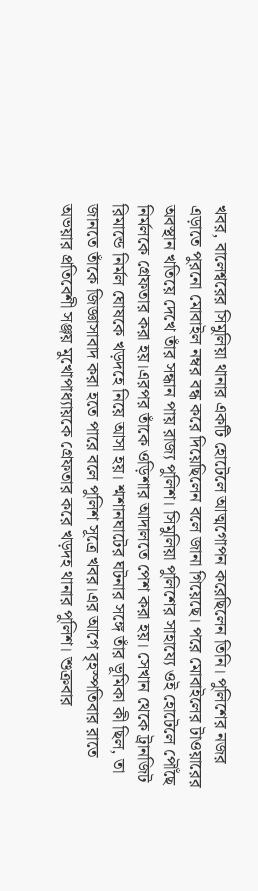খবর, বালেশ্বরের সিমুলিয়া থানার একটি হোটেলে আত্মগোপন করেছিলেন তিনি। পুলিশের নজর এড়াতে পুরনো মোবাইল নম্বর বন্ধ করে দিয়েছিলেন বলে জানা গিয়েছে। পরে মোবাইলের টাওয়ারের অবস্থান খতিয়ে দেখে তাঁর সন্ধান পায় রাজ্য পুলিশ। সিমুলিয়া পুলিশের সাহায্যে ওই হোটেলে পৌঁছে নির্মলকে গ্রেফতার করা হয়।এরপর তাঁকে ওড়িশার আদালতে পেশ করা হয়। সেখান থেকে ট্রানজিট রিমান্ডে নির্মল ঘোষকে খড়দহে নিয়ে আসা হয়। শ্মশানঘাটের ঘটনার সঙ্গে তাঁর ভূমিকা কী ছিল, তা জানতে তাঁকে জিজ্ঞাসাবাদ করা হতে পারে বলে পুলিশ সূত্রে খবর।এর আগে বৃহস্পতিবার রাতে অভয়ার প্রতিবেশী সঞ্জয় মুখোপাধ্যায়কে গ্রেফতার করে খড়দহ থানার পুলিশ। শুক্রবার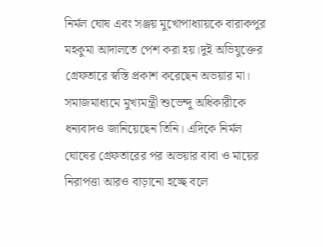নির্মল ঘোষ এবং সঞ্জয় মুখোপাধ্যায়কে বারাকপুর মহকুমা আদালতে পেশ করা হয়।দুই অভিযুক্তের গ্রেফতারে স্বস্তি প্রকাশ করেছেন অভয়ার মা। সমাজমাধ্যমে মুখ্যমন্ত্রী শুভেন্দু অধিকারীকে ধন্যবাদও জানিয়েছেন তিনি। এদিকে নির্মল ঘোষের গ্রেফতারের পর অভয়ার বাবা ও মায়ের নিরাপত্তা আরও বাড়ানো হচ্ছে বলে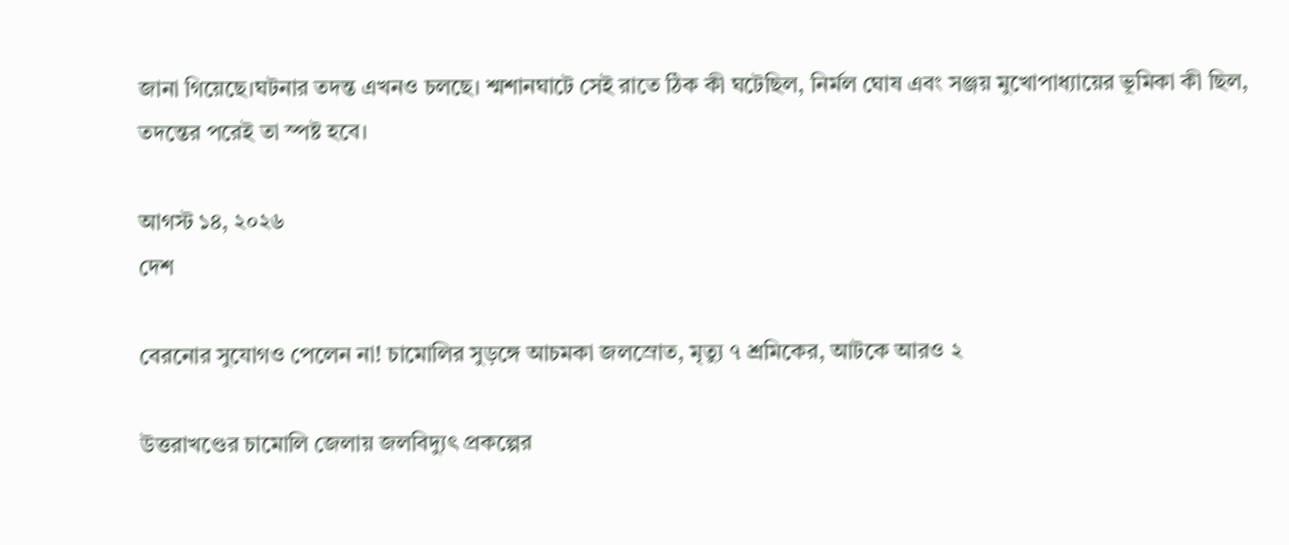জানা গিয়েছে।ঘটনার তদন্ত এখনও চলছে। শ্মশানঘাটে সেই রাতে ঠিক কী ঘটেছিল, নির্মল ঘোষ এবং সঞ্জয় মুখোপাধ্যায়ের ভূমিকা কী ছিল, তদন্তের পরেই তা স্পষ্ট হবে।

আগস্ট ১৪, ২০২৬
দেশ

বেরনোর সুযোগও পেলেন না! চামোলির সুড়ঙ্গে আচমকা জলস্রোত, মৃত্যু ৭ শ্রমিকের, আটকে আরও ২

উত্তরাখণ্ডের চামোলি জেলায় জলবিদ্যুৎ প্রকল্পের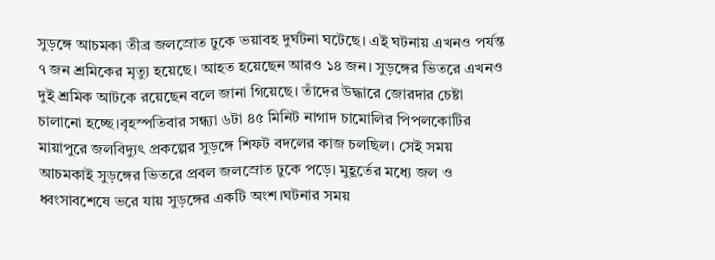সুড়ঙ্গে আচমকা তীব্র জলস্রোত ঢুকে ভয়াবহ দুর্ঘটনা ঘটেছে। এই ঘটনায় এখনও পর্যন্ত ৭ জন শ্রমিকের মৃত্যু হয়েছে। আহত হয়েছেন আরও ১৪ জন। সুড়ঙ্গের ভিতরে এখনও দুই শ্রমিক আটকে রয়েছেন বলে জানা গিয়েছে। তাঁদের উদ্ধারে জোরদার চেষ্টা চালানো হচ্ছে।বৃহস্পতিবার সন্ধ্যা ৬টা ৪৫ মিনিট নাগাদ চামোলির পিপলকোটির মায়াপুরে জলবিদ্যুৎ প্রকল্পের সুড়ঙ্গে শিফট বদলের কাজ চলছিল। সেই সময় আচমকাই সুড়ঙ্গের ভিতরে প্রবল জলস্রোত ঢুকে পড়ে। মুহূর্তের মধ্যে জল ও ধ্বংসাবশেষে ভরে যায় সুড়ঙ্গের একটি অংশ।ঘটনার সময়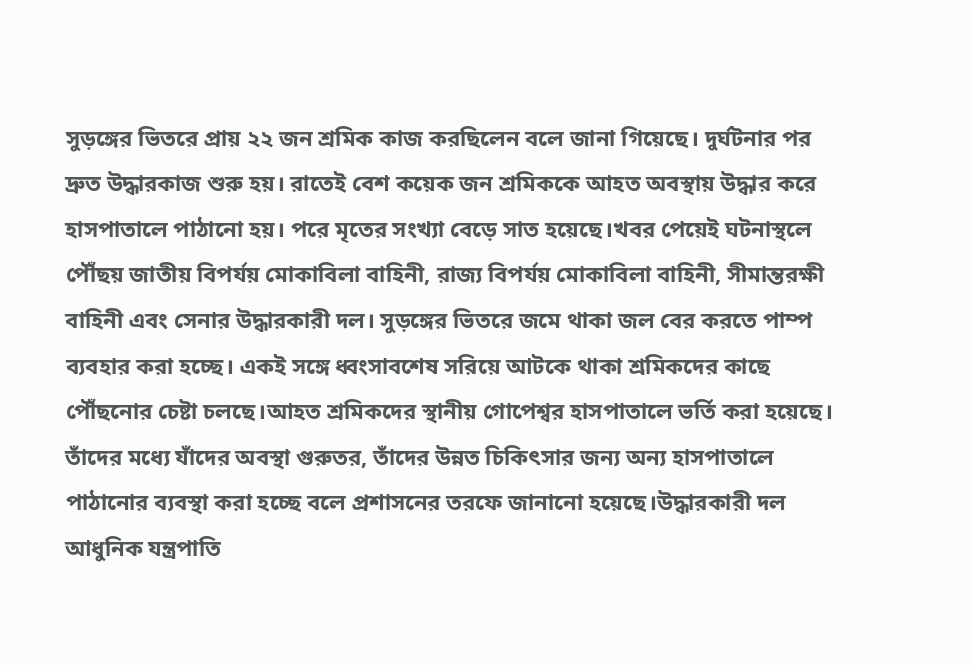সুড়ঙ্গের ভিতরে প্রায় ২২ জন শ্রমিক কাজ করছিলেন বলে জানা গিয়েছে। দুর্ঘটনার পর দ্রুত উদ্ধারকাজ শুরু হয়। রাতেই বেশ কয়েক জন শ্রমিককে আহত অবস্থায় উদ্ধার করে হাসপাতালে পাঠানো হয়। পরে মৃতের সংখ্যা বেড়ে সাত হয়েছে।খবর পেয়েই ঘটনাস্থলে পৌঁছয় জাতীয় বিপর্যয় মোকাবিলা বাহিনী, রাজ্য বিপর্যয় মোকাবিলা বাহিনী, সীমান্তরক্ষী বাহিনী এবং সেনার উদ্ধারকারী দল। সুড়ঙ্গের ভিতরে জমে থাকা জল বের করতে পাম্প ব্যবহার করা হচ্ছে। একই সঙ্গে ধ্বংসাবশেষ সরিয়ে আটকে থাকা শ্রমিকদের কাছে পৌঁছনোর চেষ্টা চলছে।আহত শ্রমিকদের স্থানীয় গোপেশ্বর হাসপাতালে ভর্তি করা হয়েছে। তাঁদের মধ্যে যাঁদের অবস্থা গুরুতর, তাঁদের উন্নত চিকিৎসার জন্য অন্য হাসপাতালে পাঠানোর ব্যবস্থা করা হচ্ছে বলে প্রশাসনের তরফে জানানো হয়েছে।উদ্ধারকারী দল আধুনিক যন্ত্রপাতি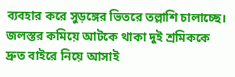ব্যবহার করে সুড়ঙ্গের ভিতরে তল্লাশি চালাচ্ছে। জলস্তর কমিয়ে আটকে থাকা দুই শ্রমিককে দ্রুত বাইরে নিয়ে আসাই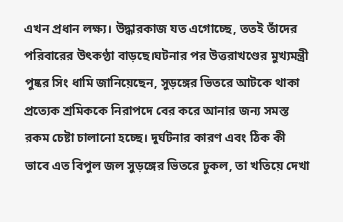এখন প্রধান লক্ষ্য। উদ্ধারকাজ যত এগোচ্ছে, ততই তাঁদের পরিবারের উৎকণ্ঠা বাড়ছে।ঘটনার পর উত্তরাখণ্ডের মুখ্যমন্ত্রী পুষ্কর সিং ধামি জানিয়েছেন, সুড়ঙ্গের ভিতরে আটকে থাকা প্রত্যেক শ্রমিককে নিরাপদে বের করে আনার জন্য সমস্ত রকম চেষ্টা চালানো হচ্ছে। দুর্ঘটনার কারণ এবং ঠিক কী ভাবে এত বিপুল জল সুড়ঙ্গের ভিতরে ঢুকল, তা খতিয়ে দেখা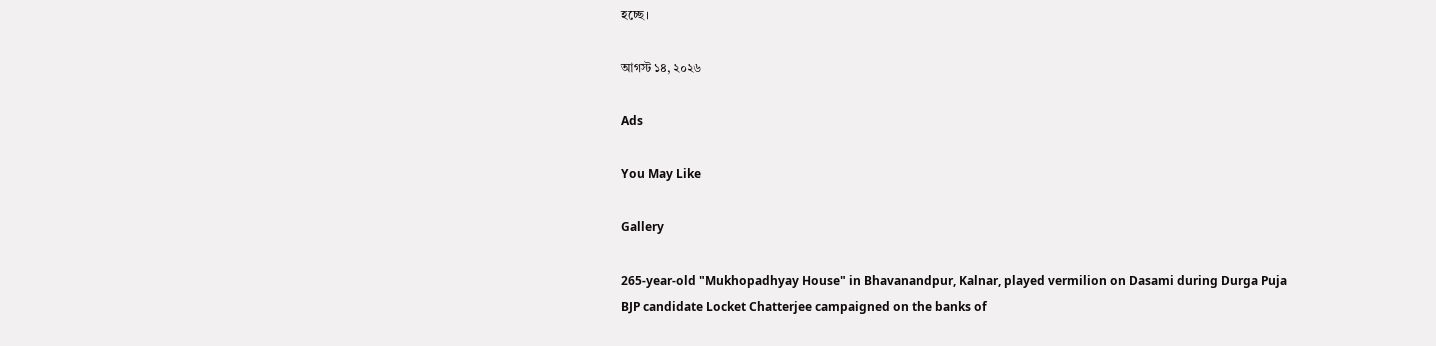হচ্ছে।

আগস্ট ১৪, ২০২৬

Ads

You May Like

Gallery

265-year-old "Mukhopadhyay House" in Bhavanandpur, Kalnar, played vermilion on Dasami during Durga Puja
BJP candidate Locket Chatterjee campaigned on the banks of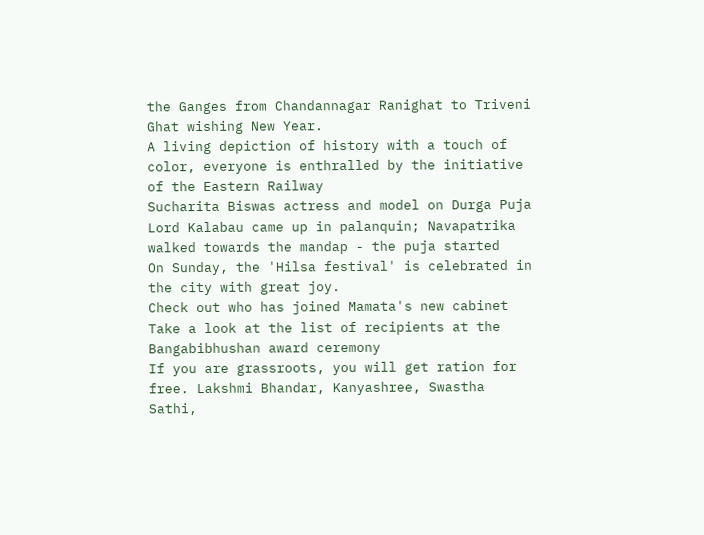the Ganges from Chandannagar Ranighat to Triveni Ghat wishing New Year.
A living depiction of history with a touch of color, everyone is enthralled by the initiative of the Eastern Railway
Sucharita Biswas actress and model on Durga Puja
Lord Kalabau came up in palanquin; Navapatrika walked towards the mandap - the puja started
On Sunday, the 'Hilsa festival' is celebrated in the city with great joy.
Check out who has joined Mamata's new cabinet
Take a look at the list of recipients at the Bangabibhushan award ceremony
If you are grassroots, you will get ration for free. Lakshmi Bhandar, Kanyashree, Swastha Sathi,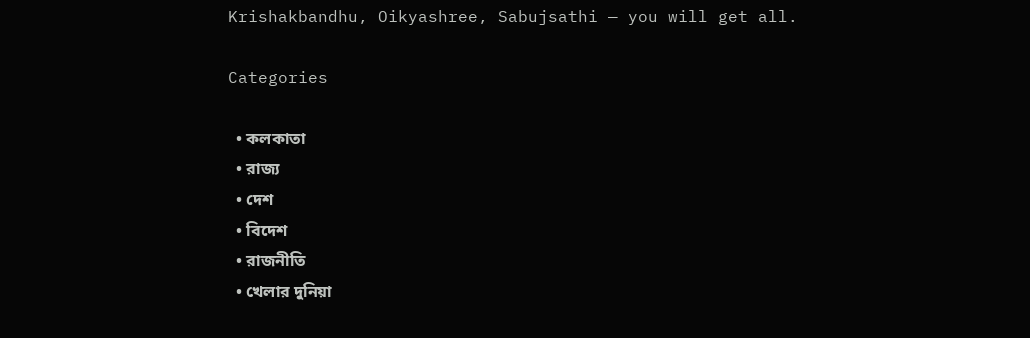Krishakbandhu, Oikyashree, Sabujsathi — you will get all.

Categories

  • কলকাতা
  • রাজ্য
  • দেশ
  • বিদেশ
  • রাজনীতি
  • খেলার দুনিয়া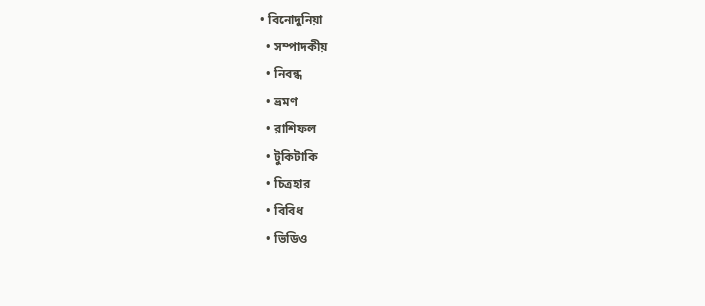• বিনোদুনিয়া
  • সম্পাদকীয়
  • নিবন্ধ
  • ভ্রমণ
  • রাশিফল
  • টুকিটাকি
  • চিত্রহার
  • বিবিধ
  • ভিডিও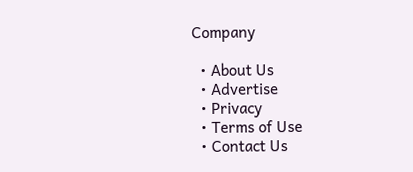Company

  • About Us
  • Advertise
  • Privacy
  • Terms of Use
  • Contact Us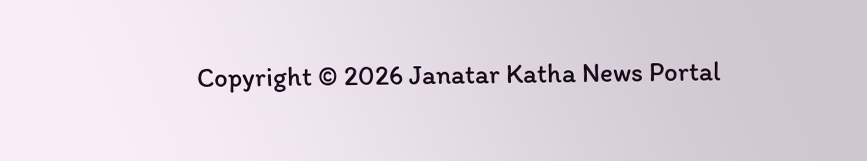Copyright © 2026 Janatar Katha News Portal